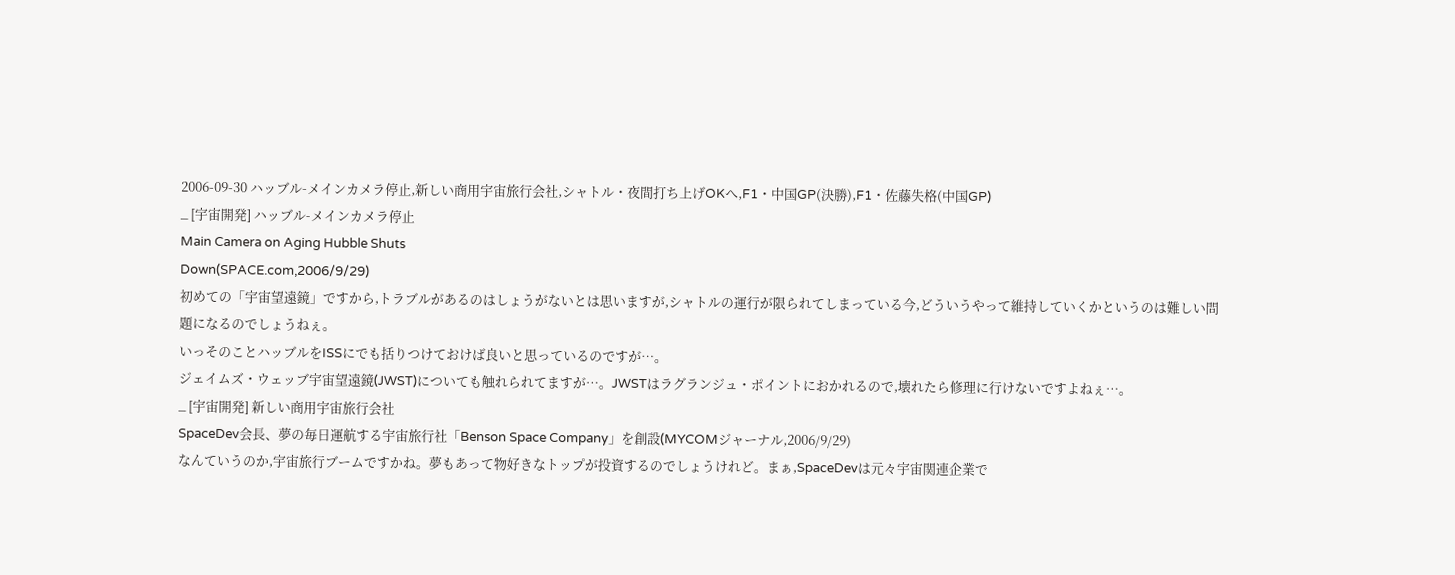2006-09-30 ハッブル-メインカメラ停止,新しい商用宇宙旅行会社,シャトル・夜間打ち上げOKへ,F1・中国GP(決勝),F1・佐藤失格(中国GP)
_ [宇宙開発] ハッブル-メインカメラ停止
Main Camera on Aging Hubble Shuts
Down(SPACE.com,2006/9/29)
初めての「宇宙望遠鏡」ですから,トラブルがあるのはしょうがないとは思いますが,シャトルの運行が限られてしまっている今,どういうやって維持していくかというのは難しい問題になるのでしょうねぇ。
いっそのことハッブルをISSにでも括りつけておけば良いと思っているのですが…。
ジェイムズ・ウェッブ宇宙望遠鏡(JWST)についても触れられてますが…。JWSTはラグランジュ・ポイントにおかれるので,壊れたら修理に行けないですよねぇ…。
_ [宇宙開発] 新しい商用宇宙旅行会社
SpaceDev会長、夢の毎日運航する宇宙旅行社「Benson Space Company」を創設(MYCOMジャーナル,2006/9/29)
なんていうのか,宇宙旅行ブームですかね。夢もあって物好きなトップが投資するのでしょうけれど。まぁ,SpaceDevは元々宇宙関連企業で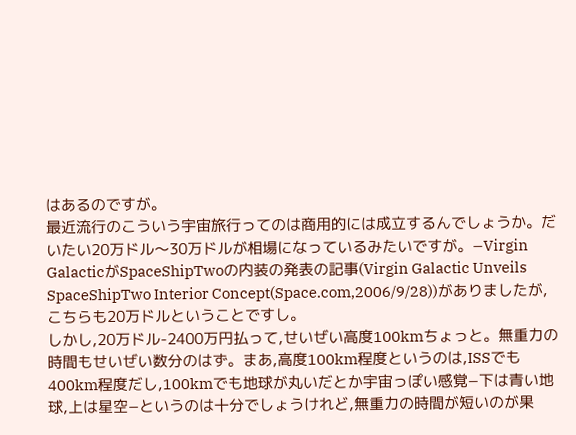はあるのですが。
最近流行のこういう宇宙旅行ってのは商用的には成立するんでしょうか。だいたい20万ドル〜30万ドルが相場になっているみたいですが。−Virgin GalacticがSpaceShipTwoの内装の発表の記事(Virgin Galactic Unveils SpaceShipTwo Interior Concept(Space.com,2006/9/28))がありましたが,こちらも20万ドルということですし。
しかし,20万ドル-2400万円払って,せいぜい高度100kmちょっと。無重力の時間もせいぜい数分のはず。まあ,高度100km程度というのは,ISSでも400km程度だし,100kmでも地球が丸いだとか宇宙っぽい感覚−下は青い地球,上は星空−というのは十分でしょうけれど,無重力の時間が短いのが果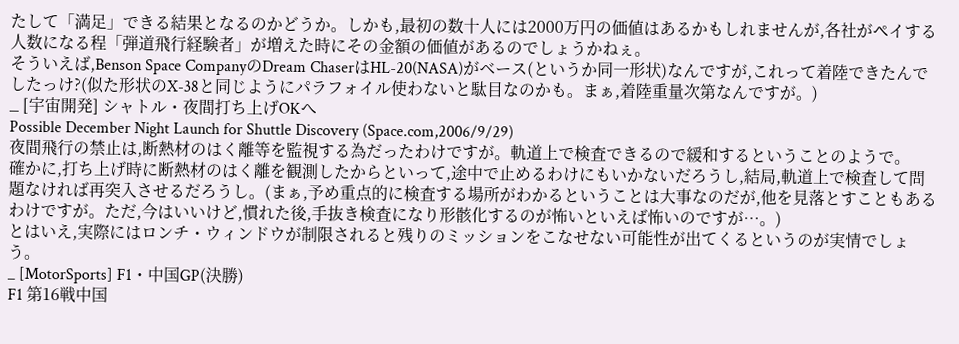たして「満足」できる結果となるのかどうか。しかも,最初の数十人には2000万円の価値はあるかもしれませんが,各社がペイする人数になる程「弾道飛行経験者」が増えた時にその金額の価値があるのでしょうかねぇ。
そういえば,Benson Space CompanyのDream ChaserはHL-20(NASA)がベース(というか同一形状)なんですが,これって着陸できたんでしたっけ?(似た形状のX-38と同じようにパラフォイル使わないと駄目なのかも。まぁ,着陸重量次第なんですが。)
_ [宇宙開発] シャトル・夜間打ち上げOKへ
Possible December Night Launch for Shuttle Discovery (Space.com,2006/9/29)
夜間飛行の禁止は,断熱材のはく離等を監視する為だったわけですが。軌道上で検査できるので緩和するということのようで。
確かに,打ち上げ時に断熱材のはく離を観測したからといって,途中で止めるわけにもいかないだろうし,結局,軌道上で検査して問題なければ再突入させるだろうし。(まぁ,予め重点的に検査する場所がわかるということは大事なのだが,他を見落とすこともあるわけですが。ただ,今はいいけど,慣れた後,手抜き検査になり形骸化するのが怖いといえば怖いのですが…。)
とはいえ,実際にはロンチ・ウィンドウが制限されると残りのミッションをこなせない可能性が出てくるというのが実情でしょう。
_ [MotorSports] F1・中国GP(決勝)
F1 第16戦中国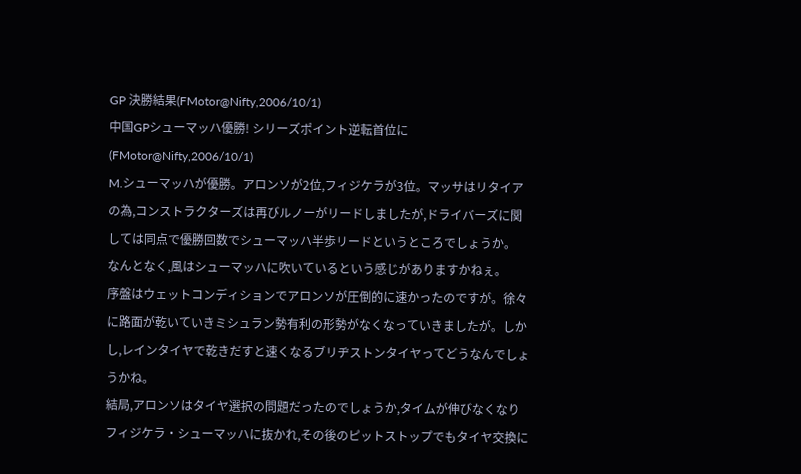GP 決勝結果(FMotor@Nifty,2006/10/1)
中国GPシューマッハ優勝! シリーズポイント逆転首位に(FMotor@Nifty,2006/10/1)
M.シューマッハが優勝。アロンソが2位,フィジケラが3位。マッサはリタイアの為,コンストラクターズは再びルノーがリードしましたが,ドライバーズに関しては同点で優勝回数でシューマッハ半歩リードというところでしょうか。
なんとなく,風はシューマッハに吹いているという感じがありますかねぇ。
序盤はウェットコンディションでアロンソが圧倒的に速かったのですが。徐々に路面が乾いていきミシュラン勢有利の形勢がなくなっていきましたが。しかし,レインタイヤで乾きだすと速くなるブリヂストンタイヤってどうなんでしょうかね。
結局,アロンソはタイヤ選択の問題だったのでしょうか,タイムが伸びなくなりフィジケラ・シューマッハに抜かれ,その後のピットストップでもタイヤ交換に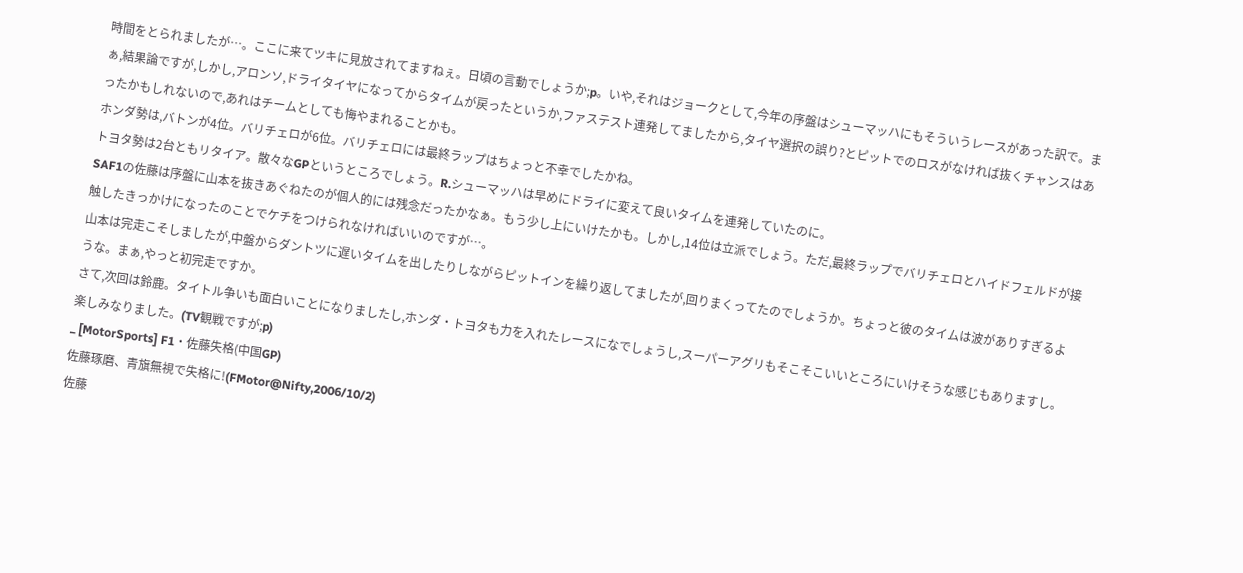時間をとられましたが…。ここに来てツキに見放されてますねぇ。日頃の言動でしょうか;p。いや,それはジョークとして,今年の序盤はシューマッハにもそういうレースがあった訳で。まぁ,結果論ですが,しかし,アロンソ,ドライタイヤになってからタイムが戻ったというか,ファステスト連発してましたから,タイヤ選択の誤り?とピットでのロスがなければ抜くチャンスはあったかもしれないので,あれはチームとしても悔やまれることかも。
ホンダ勢は,バトンが4位。バリチェロが6位。バリチェロには最終ラップはちょっと不幸でしたかね。
トヨタ勢は2台ともリタイア。散々なGPというところでしょう。R.シューマッハは早めにドライに変えて良いタイムを連発していたのに。
SAF1の佐藤は序盤に山本を抜きあぐねたのが個人的には残念だったかなぁ。もう少し上にいけたかも。しかし,14位は立派でしょう。ただ,最終ラップでバリチェロとハイドフェルドが接触したきっかけになったのことでケチをつけられなければいいのですが…。
山本は完走こそしましたが,中盤からダントツに遅いタイムを出したりしながらピットインを繰り返してましたが,回りまくってたのでしょうか。ちょっと彼のタイムは波がありすぎるような。まぁ,やっと初完走ですか。
さて,次回は鈴鹿。タイトル争いも面白いことになりましたし,ホンダ・トヨタも力を入れたレースになでしょうし,スーパーアグリもそこそこいいところにいけそうな感じもありますし。楽しみなりました。(TV観戦ですが;p)
_ [MotorSports] F1・佐藤失格(中国GP)
佐藤琢磨、青旗無視で失格に!(FMotor@Nifty,2006/10/2)
佐藤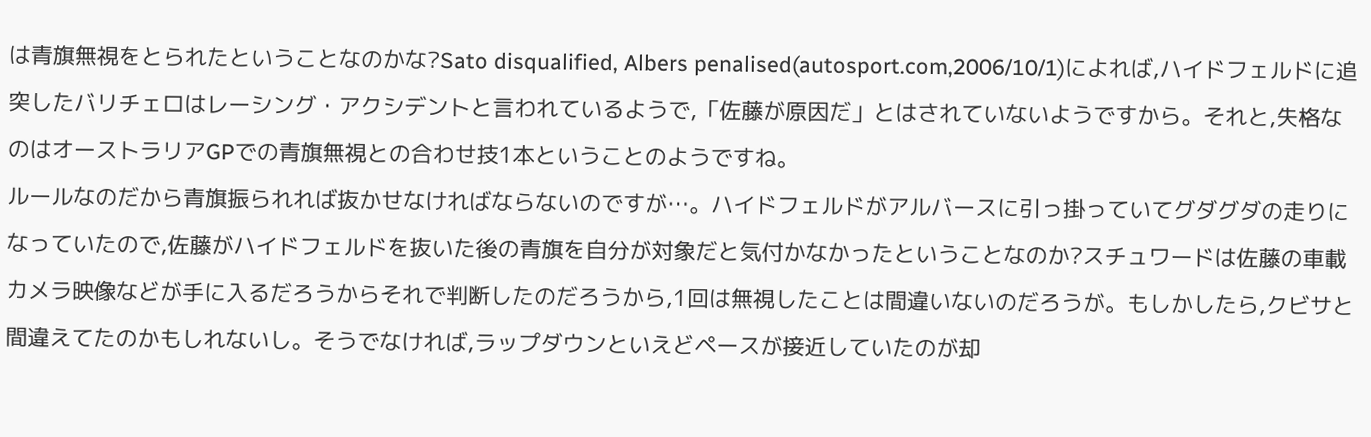は青旗無視をとられたということなのかな?Sato disqualified, Albers penalised(autosport.com,2006/10/1)によれば,ハイドフェルドに追突したバリチェロはレーシング・アクシデントと言われているようで,「佐藤が原因だ」とはされていないようですから。それと,失格なのはオーストラリアGPでの青旗無視との合わせ技1本ということのようですね。
ルールなのだから青旗振られれば抜かせなければならないのですが…。ハイドフェルドがアルバースに引っ掛っていてグダグダの走りになっていたので,佐藤がハイドフェルドを抜いた後の青旗を自分が対象だと気付かなかったということなのか?スチュワードは佐藤の車載カメラ映像などが手に入るだろうからそれで判断したのだろうから,1回は無視したことは間違いないのだろうが。もしかしたら,クビサと間違えてたのかもしれないし。そうでなければ,ラップダウンといえどペースが接近していたのが却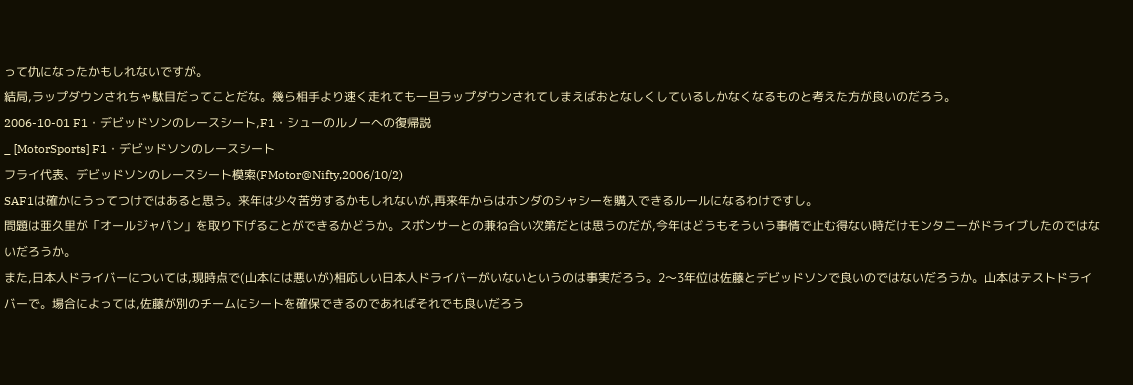って仇になったかもしれないですが。
結局,ラップダウンされちゃ駄目だってことだな。幾ら相手より速く走れても一旦ラップダウンされてしまえばおとなしくしているしかなくなるものと考えた方が良いのだろう。
2006-10-01 F1・デビッドソンのレースシート,F1・シューのルノーへの復帰説
_ [MotorSports] F1・デビッドソンのレースシート
フライ代表、デビッドソンのレースシート模索(FMotor@Nifty,2006/10/2)
SAF1は確かにうってつけではあると思う。来年は少々苦労するかもしれないが,再来年からはホンダのシャシーを購入できるルールになるわけですし。
問題は亜久里が「オールジャパン」を取り下げることができるかどうか。スポンサーとの兼ね合い次第だとは思うのだが,今年はどうもそういう事情で止む得ない時だけモンタニーがドライブしたのではないだろうか。
また,日本人ドライバーについては,現時点で(山本には悪いが)相応しい日本人ドライバーがいないというのは事実だろう。2〜3年位は佐藤とデビッドソンで良いのではないだろうか。山本はテストドライバーで。場合によっては,佐藤が別のチームにシートを確保できるのであればそれでも良いだろう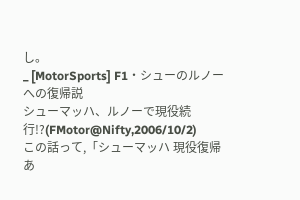し。
_ [MotorSports] F1・シューのルノーへの復帰説
シューマッハ、ルノーで現役続行!?(FMotor@Nifty,2006/10/2)
この話って,「シューマッハ 現役復帰あ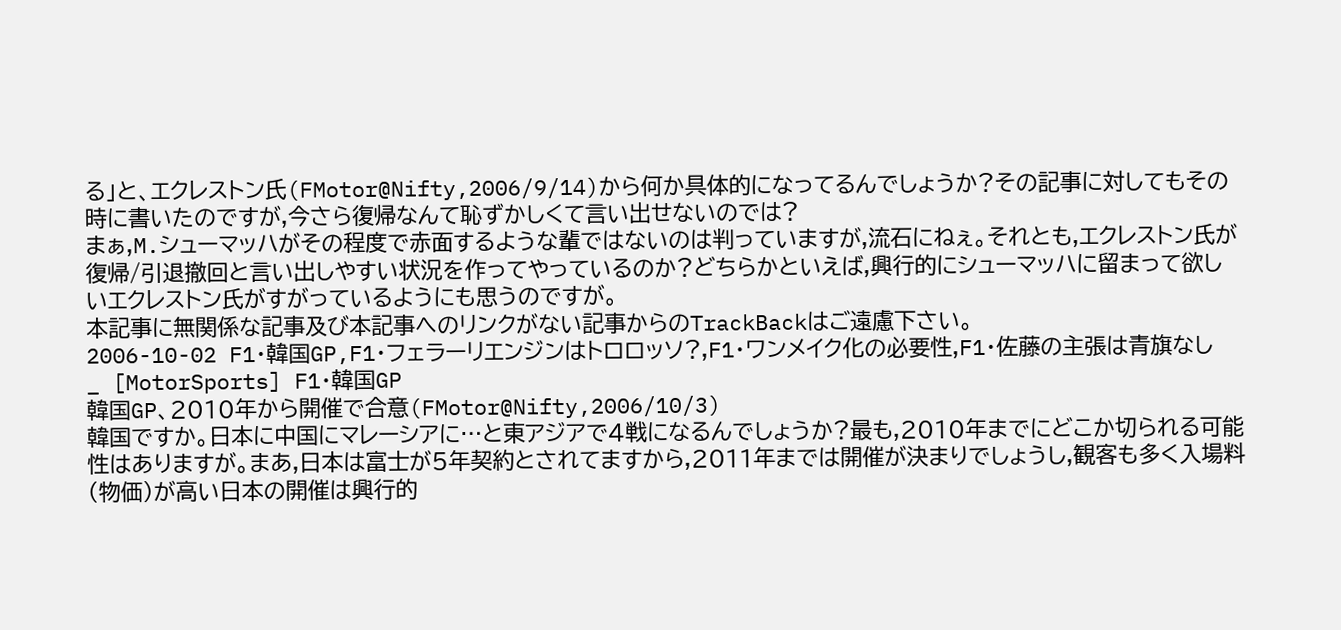る」と、エクレストン氏(FMotor@Nifty,2006/9/14)から何か具体的になってるんでしょうか?その記事に対してもその時に書いたのですが,今さら復帰なんて恥ずかしくて言い出せないのでは?
まぁ,M.シューマッハがその程度で赤面するような輩ではないのは判っていますが,流石にねぇ。それとも,エクレストン氏が復帰/引退撤回と言い出しやすい状況を作ってやっているのか?どちらかといえば,興行的にシューマッハに留まって欲しいエクレストン氏がすがっているようにも思うのですが。
本記事に無関係な記事及び本記事へのリンクがない記事からのTrackBackはご遠慮下さい。
2006-10-02 F1・韓国GP,F1・フェラーリエンジンはトロロッソ?,F1・ワンメイク化の必要性,F1・佐藤の主張は青旗なし
_ [MotorSports] F1・韓国GP
韓国GP、2010年から開催で合意(FMotor@Nifty,2006/10/3)
韓国ですか。日本に中国にマレーシアに…と東アジアで4戦になるんでしょうか?最も,2010年までにどこか切られる可能性はありますが。まあ,日本は富士が5年契約とされてますから,2011年までは開催が決まりでしょうし,観客も多く入場料(物価)が高い日本の開催は興行的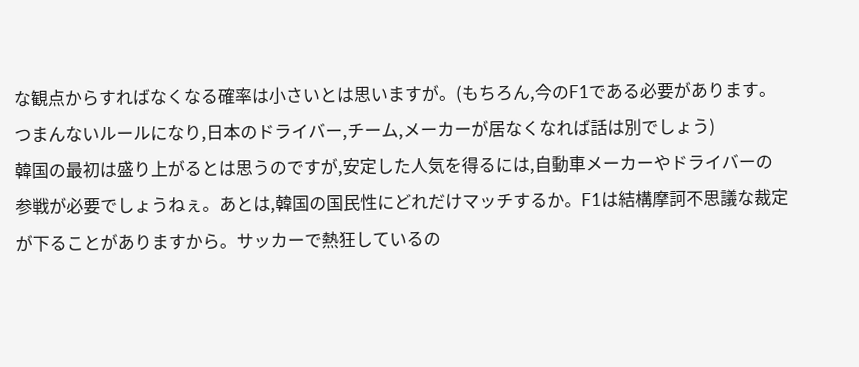な観点からすればなくなる確率は小さいとは思いますが。(もちろん,今のF1である必要があります。つまんないルールになり,日本のドライバー,チーム,メーカーが居なくなれば話は別でしょう)
韓国の最初は盛り上がるとは思うのですが,安定した人気を得るには,自動車メーカーやドライバーの参戦が必要でしょうねぇ。あとは,韓国の国民性にどれだけマッチするか。F1は結構摩訶不思議な裁定が下ることがありますから。サッカーで熱狂しているの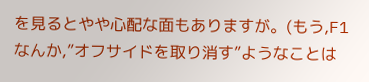を見るとやや心配な面もありますが。(もう,F1なんか,”オフサイドを取り消す”ようなことは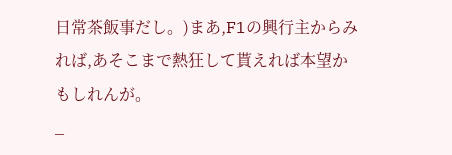日常茶飯事だし。)まあ,F1の興行主からみれば,あそこまで熱狂して貰えれば本望かもしれんが。
_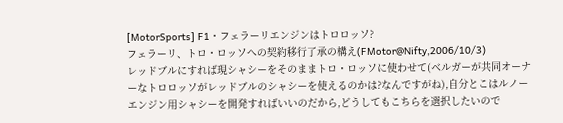[MotorSports] F1・フェラーリエンジンはトロロッソ?
フェラーリ、トロ・ロッソへの契約移行了承の構え(FMotor@Nifty,2006/10/3)
レッドブルにすれば現シャシーをそのままトロ・ロッソに使わせて(ベルガーが共同オーナーなトロロッソがレッドブルのシャシーを使えるのかは?なんですがね),自分とこはルノーエンジン用シャシーを開発すればいいのだから,どうしてもこちらを選択したいので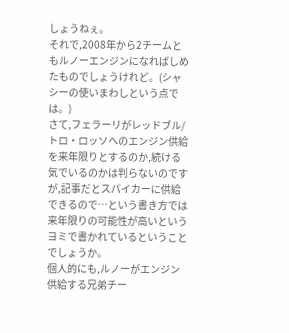しょうねぇ。
それで,2008年から2チームともルノーエンジンになればしめたものでしょうけれど。(シャシーの使いまわしという点では。)
さて,フェラーリがレッドブル/トロ・ロッソへのエンジン供給を来年限りとするのか,続ける気でいるのかは判らないのですが,記事だとスパイカーに供給できるので…という書き方では来年限りの可能性が高いというヨミで書かれているということでしょうか。
個人的にも,ルノーがエンジン供給する兄弟チー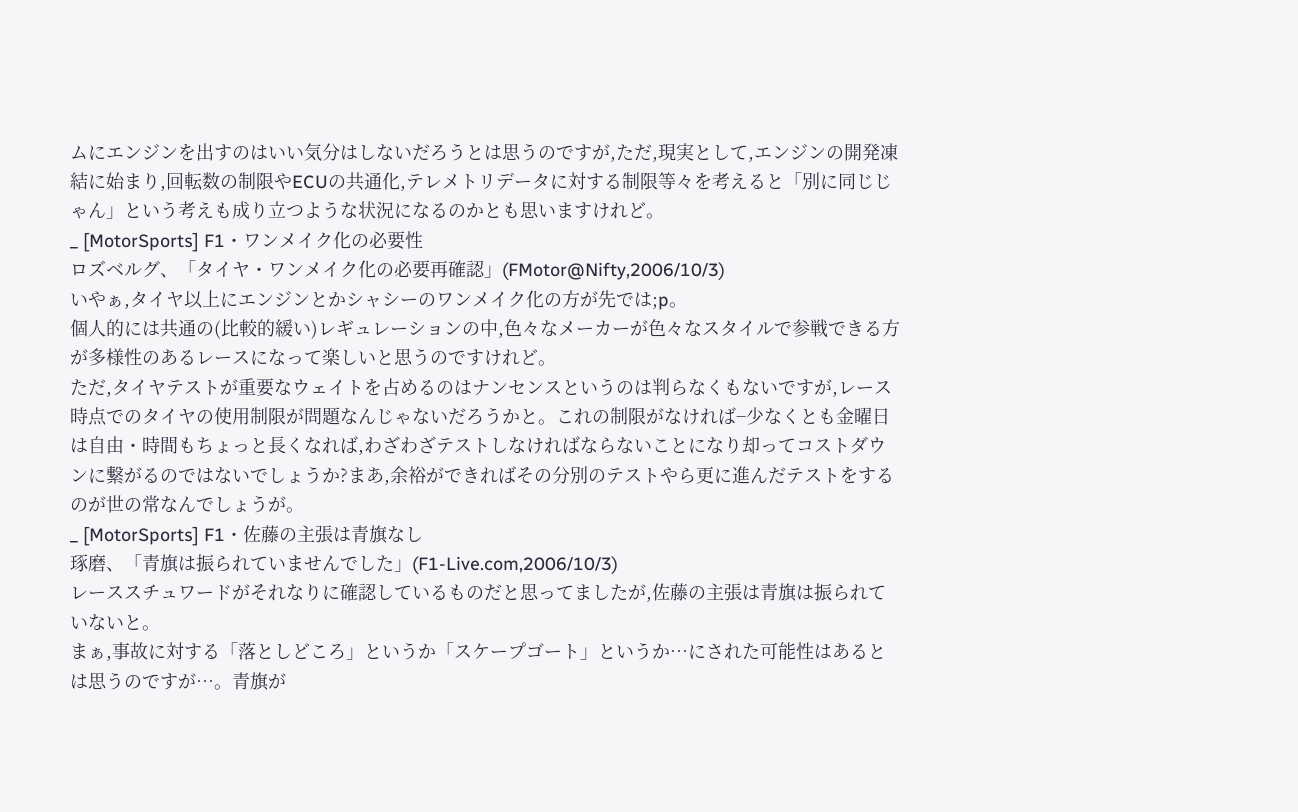ムにエンジンを出すのはいい気分はしないだろうとは思うのですが,ただ,現実として,エンジンの開発凍結に始まり,回転数の制限やECUの共通化,テレメトリデータに対する制限等々を考えると「別に同じじゃん」という考えも成り立つような状況になるのかとも思いますけれど。
_ [MotorSports] F1・ワンメイク化の必要性
ロズベルグ、「タイヤ・ワンメイク化の必要再確認」(FMotor@Nifty,2006/10/3)
いやぁ,タイヤ以上にエンジンとかシャシーのワンメイク化の方が先では;p。
個人的には共通の(比較的緩い)レギュレーションの中,色々なメーカーが色々なスタイルで参戦できる方が多様性のあるレースになって楽しいと思うのですけれど。
ただ,タイヤテストが重要なウェイトを占めるのはナンセンスというのは判らなくもないですが,レース時点でのタイヤの使用制限が問題なんじゃないだろうかと。これの制限がなければ−少なくとも金曜日は自由・時間もちょっと長くなれば,わざわざテストしなければならないことになり却ってコストダウンに繋がるのではないでしょうか?まあ,余裕ができればその分別のテストやら更に進んだテストをするのが世の常なんでしょうが。
_ [MotorSports] F1・佐藤の主張は青旗なし
琢磨、「青旗は振られていませんでした」(F1-Live.com,2006/10/3)
レーススチュワードがそれなりに確認しているものだと思ってましたが,佐藤の主張は青旗は振られていないと。
まぁ,事故に対する「落としどころ」というか「スケープゴート」というか…にされた可能性はあるとは思うのですが…。青旗が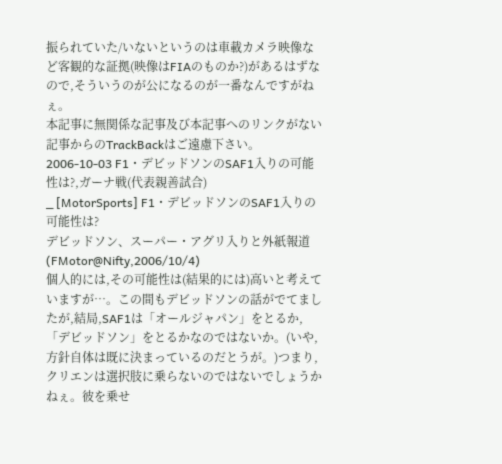振られていた/いないというのは車載カメラ映像など客観的な証拠(映像はFIAのものか?)があるはずなので,そういうのが公になるのが一番なんですがねぇ。
本記事に無関係な記事及び本記事へのリンクがない記事からのTrackBackはご遠慮下さい。
2006-10-03 F1・デビッドソンのSAF1入りの可能性は?,ガーナ戦(代表親善試合)
_ [MotorSports] F1・デビッドソンのSAF1入りの可能性は?
デビッドソン、スーパー・アグリ入りと外紙報道(FMotor@Nifty,2006/10/4)
個人的には,その可能性は(結果的には)高いと考えていますが…。この間もデビッドソンの話がでてましたが,結局,SAF1は「オールジャパン」をとるか,「デビッドソン」をとるかなのではないか。(いや,方針自体は既に決まっているのだとうが。)つまり,クリエンは選択肢に乗らないのではないでしょうかねぇ。彼を乗せ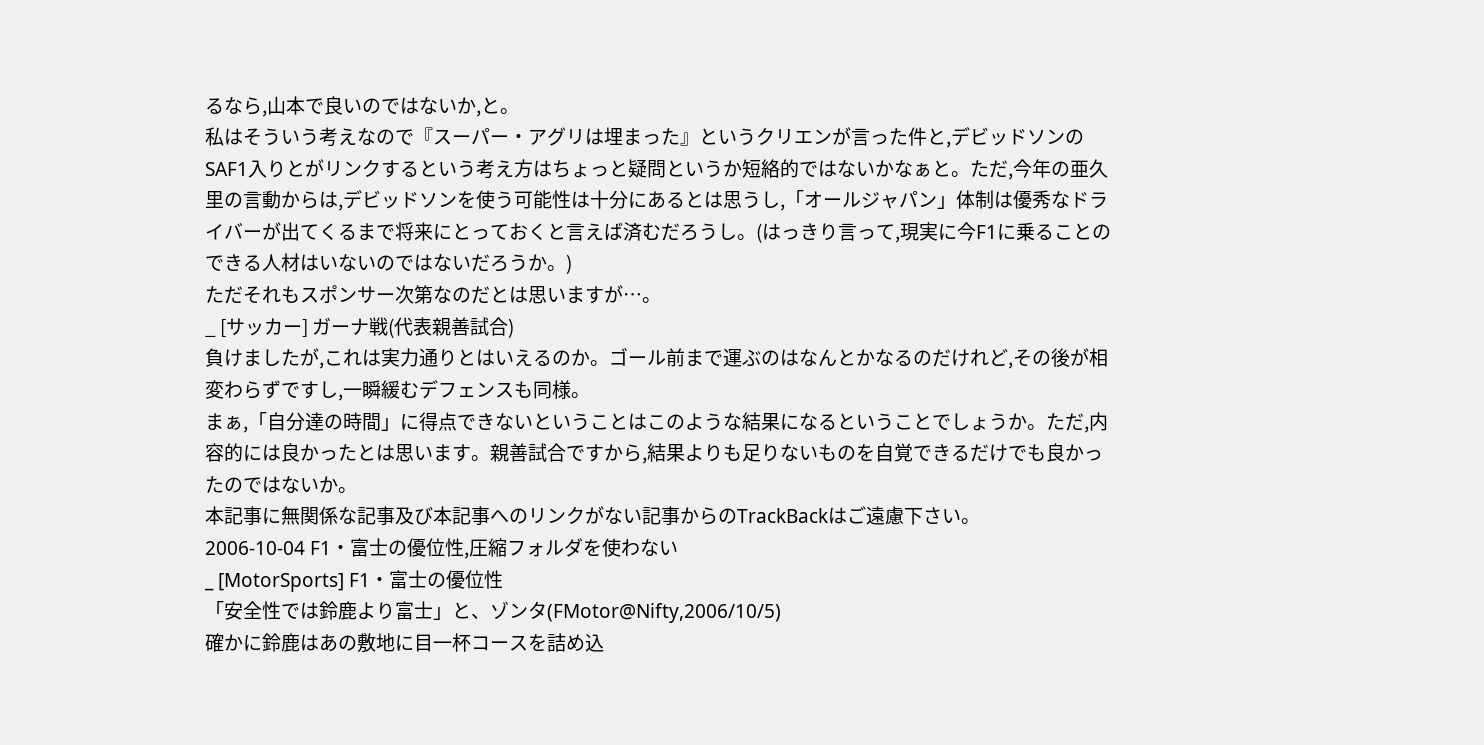るなら,山本で良いのではないか,と。
私はそういう考えなので『スーパー・アグリは埋まった』というクリエンが言った件と,デビッドソンのSAF1入りとがリンクするという考え方はちょっと疑問というか短絡的ではないかなぁと。ただ,今年の亜久里の言動からは,デビッドソンを使う可能性は十分にあるとは思うし,「オールジャパン」体制は優秀なドライバーが出てくるまで将来にとっておくと言えば済むだろうし。(はっきり言って,現実に今F1に乗ることのできる人材はいないのではないだろうか。)
ただそれもスポンサー次第なのだとは思いますが…。
_ [サッカー] ガーナ戦(代表親善試合)
負けましたが,これは実力通りとはいえるのか。ゴール前まで運ぶのはなんとかなるのだけれど,その後が相変わらずですし,一瞬緩むデフェンスも同様。
まぁ,「自分達の時間」に得点できないということはこのような結果になるということでしょうか。ただ,内容的には良かったとは思います。親善試合ですから,結果よりも足りないものを自覚できるだけでも良かったのではないか。
本記事に無関係な記事及び本記事へのリンクがない記事からのTrackBackはご遠慮下さい。
2006-10-04 F1・富士の優位性,圧縮フォルダを使わない
_ [MotorSports] F1・富士の優位性
「安全性では鈴鹿より富士」と、ゾンタ(FMotor@Nifty,2006/10/5)
確かに鈴鹿はあの敷地に目一杯コースを詰め込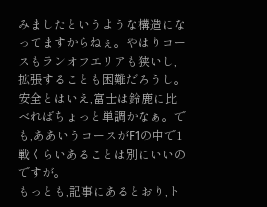みましたというような構造になってますからねぇ。やはりコースもランオフエリアも狭いし,拡張することも困難だろうし。
安全とはいえ,富士は鈴鹿に比べればちょっと単調かなぁ。でも,ああいうコースがF1の中で1戦くらいあることは別にいいのですが。
もっとも,記事にあるとおり,ト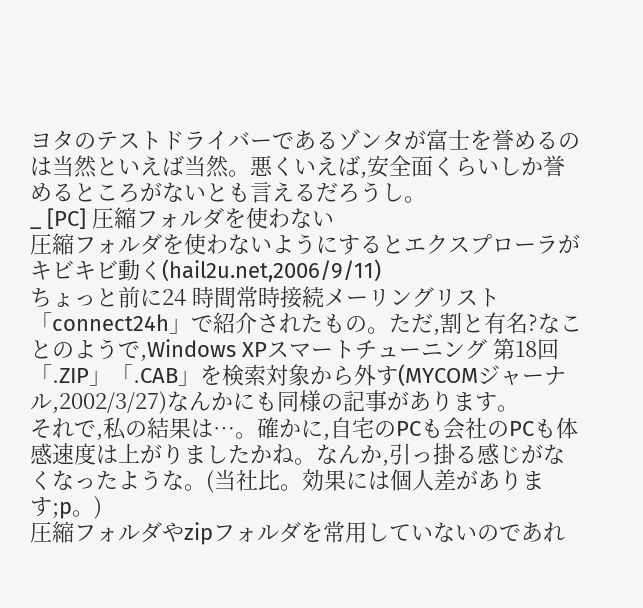ヨタのテストドライバーであるゾンタが富士を誉めるのは当然といえば当然。悪くいえば,安全面くらいしか誉めるところがないとも言えるだろうし。
_ [PC] 圧縮フォルダを使わない
圧縮フォルダを使わないようにするとエクスプローラがキビキビ動く(hail2u.net,2006/9/11)
ちょっと前に24 時間常時接続メーリングリスト「connect24h」で紹介されたもの。ただ,割と有名?なことのようで,Windows XPスマートチューニング 第18回
「.ZIP」「.CAB」を検索対象から外す(MYCOMジャーナル,2002/3/27)なんかにも同様の記事があります。
それで,私の結果は…。確かに,自宅のPCも会社のPCも体感速度は上がりましたかね。なんか,引っ掛る感じがなくなったような。(当社比。効果には個人差があります;p。)
圧縮フォルダやzipフォルダを常用していないのであれ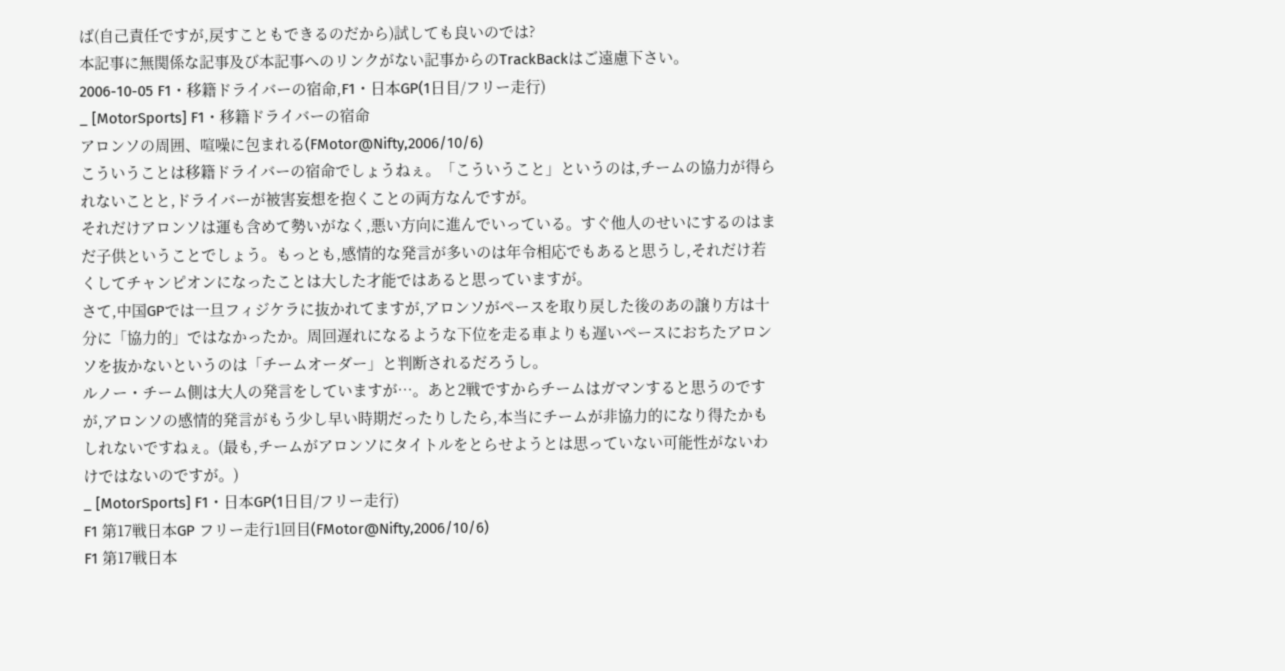ば(自己責任ですが,戻すこともできるのだから)試しても良いのでは?
本記事に無関係な記事及び本記事へのリンクがない記事からのTrackBackはご遠慮下さい。
2006-10-05 F1・移籍ドライバーの宿命,F1・日本GP(1日目/フリー走行)
_ [MotorSports] F1・移籍ドライバーの宿命
アロンソの周囲、喧噪に包まれる(FMotor@Nifty,2006/10/6)
こういうことは移籍ドライバーの宿命でしょうねぇ。「こういうこと」というのは,チームの協力が得られないことと,ドライバーが被害妄想を抱くことの両方なんですが。
それだけアロンソは運も含めて勢いがなく,悪い方向に進んでいっている。すぐ他人のせいにするのはまだ子供ということでしょう。もっとも,感情的な発言が多いのは年令相応でもあると思うし,それだけ若くしてチャンピオンになったことは大した才能ではあると思っていますが。
さて,中国GPでは一旦フィジケラに抜かれてますが,アロンソがペースを取り戻した後のあの譲り方は十分に「協力的」ではなかったか。周回遅れになるような下位を走る車よりも遅いペースにおちたアロンソを抜かないというのは「チームオーダー」と判断されるだろうし。
ルノー・チーム側は大人の発言をしていますが…。あと2戦ですからチームはガマンすると思うのですが,アロンソの感情的発言がもう少し早い時期だったりしたら,本当にチームが非協力的になり得たかもしれないですねぇ。(最も,チームがアロンソにタイトルをとらせようとは思っていない可能性がないわけではないのですが。)
_ [MotorSports] F1・日本GP(1日目/フリー走行)
F1 第17戦日本GP フリー走行1回目(FMotor@Nifty,2006/10/6)
F1 第17戦日本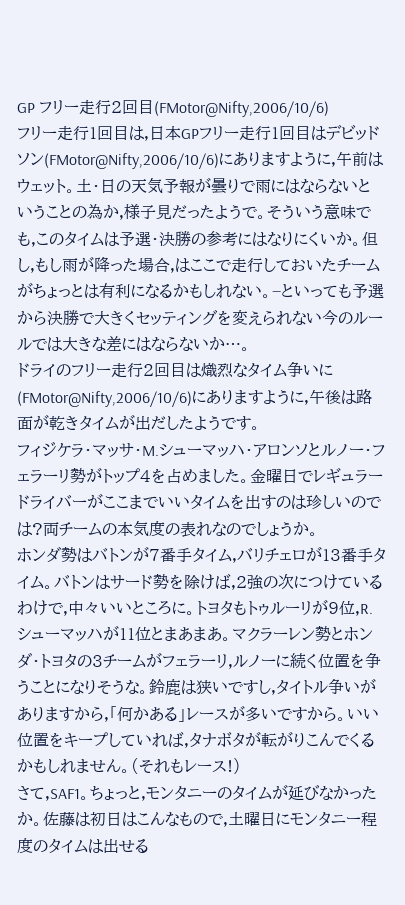GP フリー走行2回目(FMotor@Nifty,2006/10/6)
フリー走行1回目は,日本GPフリー走行1回目はデビッドソン(FMotor@Nifty,2006/10/6)にありますように,午前はウェット。土・日の天気予報が曇りで雨にはならないということの為か,様子見だったようで。そういう意味でも,このタイムは予選・決勝の参考にはなりにくいか。但し,もし雨が降った場合,はここで走行しておいたチームがちょっとは有利になるかもしれない。−といっても予選から決勝で大きくセッティングを変えられない今のルールでは大きな差にはならないか…。
ドライのフリー走行2回目は熾烈なタイム争いに(FMotor@Nifty,2006/10/6)にありますように,午後は路面が乾きタイムが出だしたようです。
フィジケラ・マッサ・M.シューマッハ・アロンソとルノー・フェラーリ勢がトップ4を占めました。金曜日でレギュラードライバーがここまでいいタイムを出すのは珍しいのでは?両チームの本気度の表れなのでしょうか。
ホンダ勢はバトンが7番手タイム,バリチェロが13番手タイム。バトンはサード勢を除けば,2強の次につけているわけで,中々いいところに。トヨタもトゥルーリが9位,R.シューマッハが11位とまあまあ。マクラーレン勢とホンダ・トヨタの3チームがフェラーリ,ルノーに続く位置を争うことになりそうな。鈴鹿は狭いですし,タイトル争いがありますから,「何かある」レースが多いですから。いい位置をキープしていれば,タナボタが転がりこんでくるかもしれません。(それもレース!)
さて,SAF1。ちょっと,モンタニーのタイムが延びなかったか。佐藤は初日はこんなもので,土曜日にモンタニー程度のタイムは出せる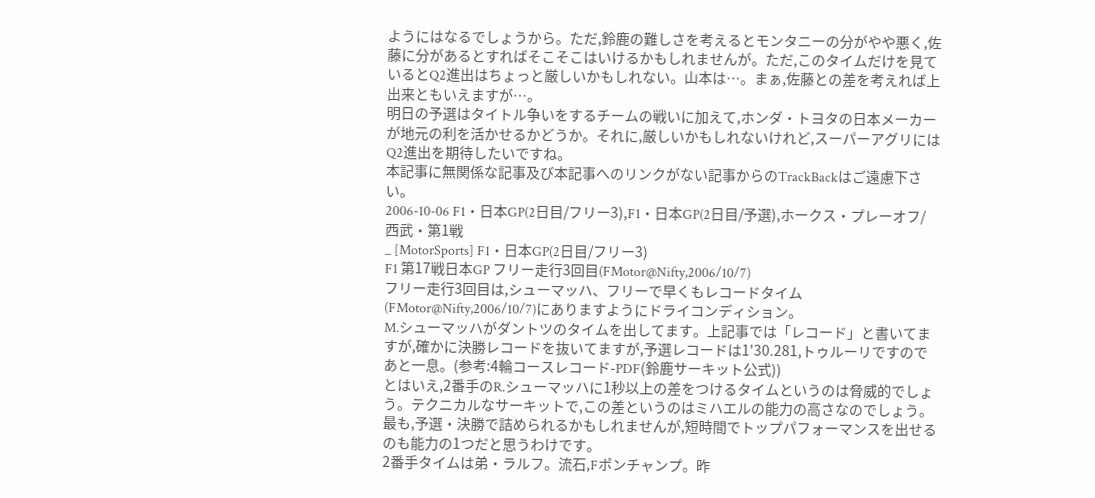ようにはなるでしょうから。ただ,鈴鹿の難しさを考えるとモンタニーの分がやや悪く,佐藤に分があるとすればそこそこはいけるかもしれませんが。ただ,このタイムだけを見ているとQ2進出はちょっと厳しいかもしれない。山本は…。まぁ,佐藤との差を考えれば上出来ともいえますが…。
明日の予選はタイトル争いをするチームの戦いに加えて,ホンダ・トヨタの日本メーカーが地元の利を活かせるかどうか。それに,厳しいかもしれないけれど,スーパーアグリにはQ2進出を期待したいですね。
本記事に無関係な記事及び本記事へのリンクがない記事からのTrackBackはご遠慮下さい。
2006-10-06 F1・日本GP(2日目/フリー3),F1・日本GP(2日目/予選),ホークス・プレーオフ/西武・第1戦
_ [MotorSports] F1・日本GP(2日目/フリー3)
F1 第17戦日本GP フリー走行3回目(FMotor@Nifty,2006/10/7)
フリー走行3回目は,シューマッハ、フリーで早くもレコードタイム(FMotor@Nifty,2006/10/7)にありますようにドライコンディション。
M.シューマッハがダントツのタイムを出してます。上記事では「レコード」と書いてますが,確かに決勝レコードを抜いてますが,予選レコードは1'30.281,トゥルーリですのであと一息。(参考:4輪コースレコード-PDF(鈴鹿サーキット公式))
とはいえ,2番手のR.シューマッハに1秒以上の差をつけるタイムというのは脅威的でしょう。テクニカルなサーキットで,この差というのはミハエルの能力の高さなのでしょう。最も,予選・決勝で詰められるかもしれませんが,短時間でトップパフォーマンスを出せるのも能力の1つだと思うわけです。
2番手タイムは弟・ラルフ。流石,Fポンチャンプ。昨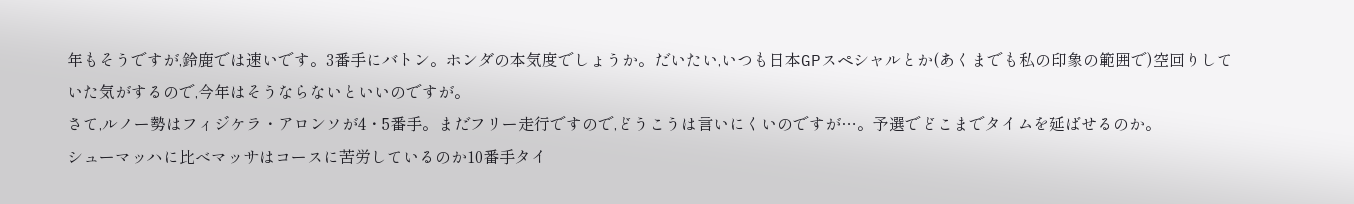年もそうですが,鈴鹿では速いです。3番手にバトン。ホンダの本気度でしょうか。だいたい,いつも日本GPスペシャルとか(あくまでも私の印象の範囲で)空回りしていた気がするので,今年はそうならないといいのですが。
さて,ルノー勢はフィジケラ・アロンソが4・5番手。まだフリー走行ですので,どうこうは言いにくいのですが…。予選でどこまでタイムを延ばせるのか。
シューマッハに比べマッサはコースに苦労しているのか10番手タイ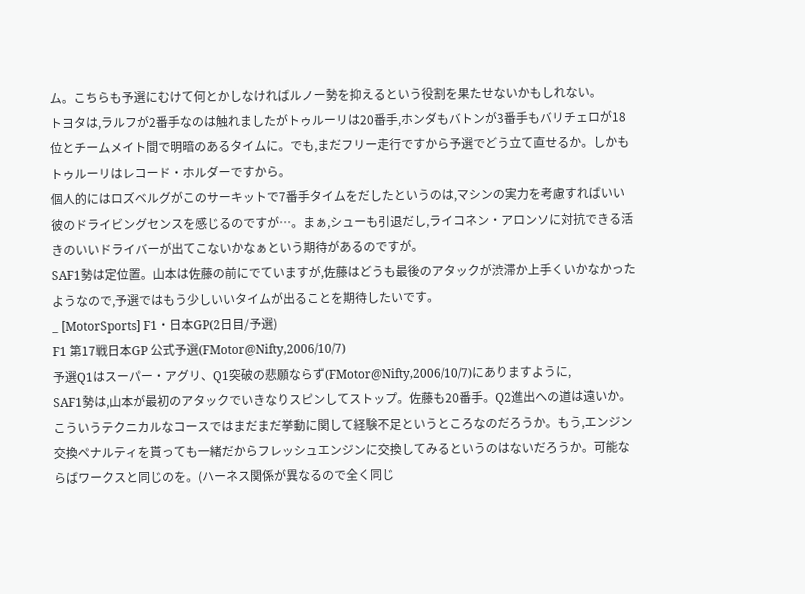ム。こちらも予選にむけて何とかしなければルノー勢を抑えるという役割を果たせないかもしれない。
トヨタは,ラルフが2番手なのは触れましたがトゥルーリは20番手,ホンダもバトンが3番手もバリチェロが18位とチームメイト間で明暗のあるタイムに。でも,まだフリー走行ですから予選でどう立て直せるか。しかもトゥルーリはレコード・ホルダーですから。
個人的にはロズベルグがこのサーキットで7番手タイムをだしたというのは,マシンの実力を考慮すればいい彼のドライビングセンスを感じるのですが…。まぁ,シューも引退だし,ライコネン・アロンソに対抗できる活きのいいドライバーが出てこないかなぁという期待があるのですが。
SAF1勢は定位置。山本は佐藤の前にでていますが,佐藤はどうも最後のアタックが渋滞か上手くいかなかったようなので,予選ではもう少しいいタイムが出ることを期待したいです。
_ [MotorSports] F1・日本GP(2日目/予選)
F1 第17戦日本GP 公式予選(FMotor@Nifty,2006/10/7)
予選Q1はスーパー・アグリ、Q1突破の悲願ならず(FMotor@Nifty,2006/10/7)にありますように,
SAF1勢は,山本が最初のアタックでいきなりスピンしてストップ。佐藤も20番手。Q2進出への道は遠いか。こういうテクニカルなコースではまだまだ挙動に関して経験不足というところなのだろうか。もう,エンジン交換ペナルティを貰っても一緒だからフレッシュエンジンに交換してみるというのはないだろうか。可能ならばワークスと同じのを。(ハーネス関係が異なるので全く同じ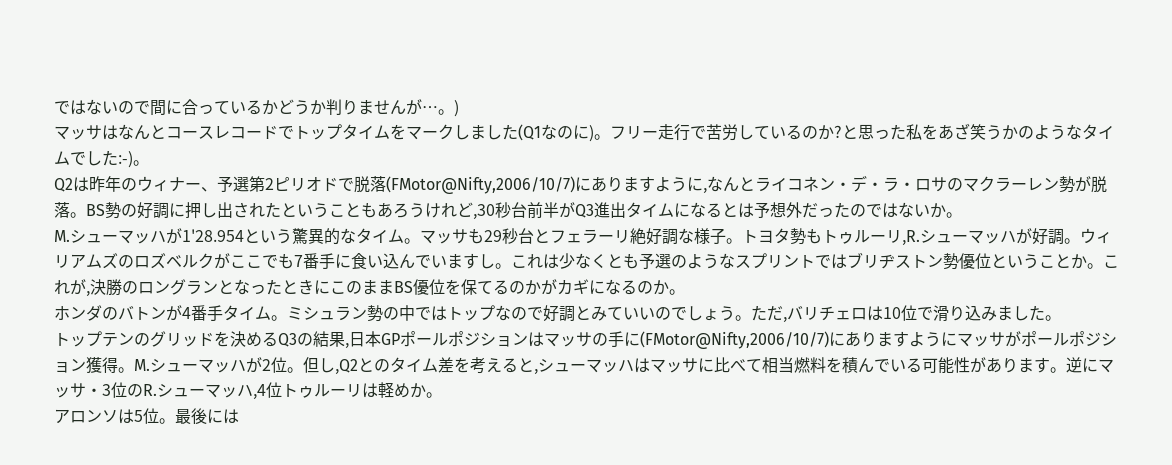ではないので間に合っているかどうか判りませんが…。)
マッサはなんとコースレコードでトップタイムをマークしました(Q1なのに)。フリー走行で苦労しているのか?と思った私をあざ笑うかのようなタイムでした:-)。
Q2は昨年のウィナー、予選第2ピリオドで脱落(FMotor@Nifty,2006/10/7)にありますように,なんとライコネン・デ・ラ・ロサのマクラーレン勢が脱落。BS勢の好調に押し出されたということもあろうけれど,30秒台前半がQ3進出タイムになるとは予想外だったのではないか。
M.シューマッハが1'28.954という驚異的なタイム。マッサも29秒台とフェラーリ絶好調な様子。トヨタ勢もトゥルーリ,R.シューマッハが好調。ウィリアムズのロズベルクがここでも7番手に食い込んでいますし。これは少なくとも予選のようなスプリントではブリヂストン勢優位ということか。これが,決勝のロングランとなったときにこのままBS優位を保てるのかがカギになるのか。
ホンダのバトンが4番手タイム。ミシュラン勢の中ではトップなので好調とみていいのでしょう。ただ,バリチェロは10位で滑り込みました。
トップテンのグリッドを決めるQ3の結果,日本GPポールポジションはマッサの手に(FMotor@Nifty,2006/10/7)にありますようにマッサがポールポジション獲得。M.シューマッハが2位。但し,Q2とのタイム差を考えると,シューマッハはマッサに比べて相当燃料を積んでいる可能性があります。逆にマッサ・3位のR.シューマッハ,4位トゥルーリは軽めか。
アロンソは5位。最後には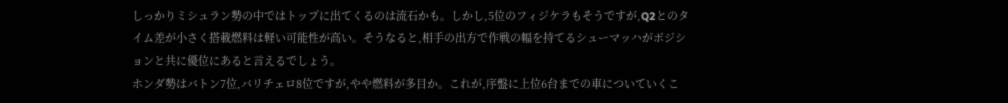しっかりミシュラン勢の中ではトップに出てくるのは流石かも。しかし,5位のフィジケラもそうですが,Q2とのタイム差が小さく搭載燃料は軽い可能性が高い。そうなると,相手の出方で作戦の幅を持てるシューマッハがポジションと共に優位にあると言えるでしょう。
ホンダ勢はバトン7位,バリチェロ8位ですが,やや燃料が多目か。これが,序盤に上位6台までの車についていくこ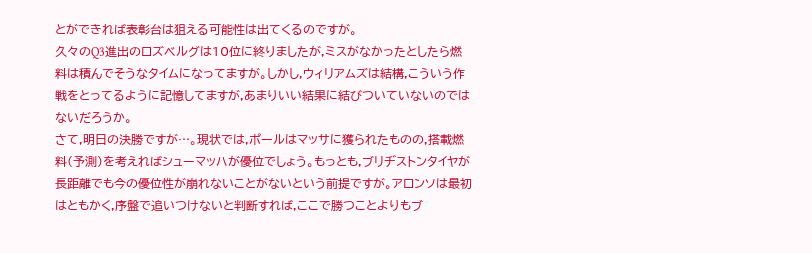とができれば表彰台は狙える可能性は出てくるのですが。
久々のQ3進出のロズベルグは10位に終りましたが,ミスがなかったとしたら燃料は積んでそうなタイムになってますが。しかし,ウィリアムズは結構,こういう作戦をとってるように記憶してますが,あまりいい結果に結びついていないのではないだろうか。
さて,明日の決勝ですが…。現状では,ポールはマッサに獲られたものの,搭載燃料(予測)を考えればシューマッハが優位でしょう。もっとも,ブリヂストンタイヤが長距離でも今の優位性が崩れないことがないという前提ですが。アロンソは最初はともかく,序盤で追いつけないと判断すれば,ここで勝つことよりもブ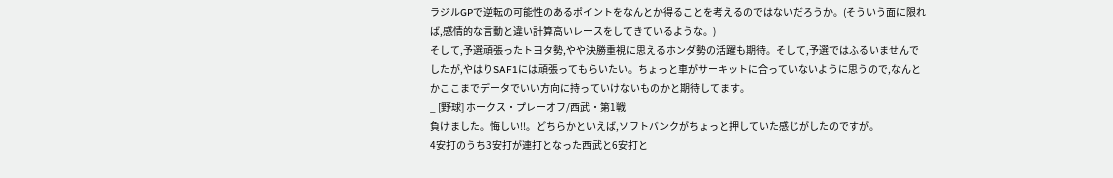ラジルGPで逆転の可能性のあるポイントをなんとか得ることを考えるのではないだろうか。(そういう面に限れば,感情的な言動と違い計算高いレースをしてきているような。)
そして,予選頑張ったトヨタ勢,やや決勝重視に思えるホンダ勢の活躍も期待。そして,予選ではふるいませんでしたが,やはりSAF1には頑張ってもらいたい。ちょっと車がサーキットに合っていないように思うので,なんとかここまでデータでいい方向に持っていけないものかと期待してます。
_ [野球] ホークス・プレーオフ/西武・第1戦
負けました。悔しい!!。どちらかといえば,ソフトバンクがちょっと押していた感じがしたのですが。
4安打のうち3安打が連打となった西武と6安打と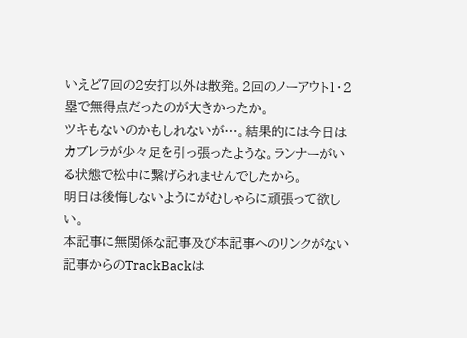いえど7回の2安打以外は散発。2回のノーアウト1・2塁で無得点だったのが大きかったか。
ツキもないのかもしれないが…。結果的には今日はカブレラが少々足を引っ張ったような。ランナーがいる状態で松中に繋げられませんでしたから。
明日は後悔しないようにがむしゃらに頑張って欲しい。
本記事に無関係な記事及び本記事へのリンクがない記事からのTrackBackは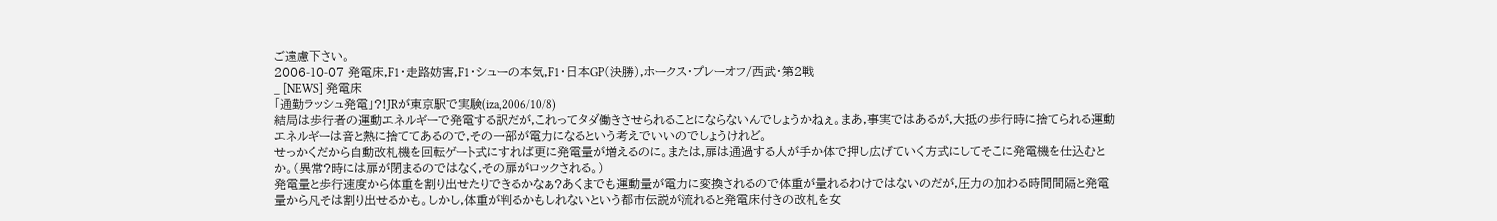ご遠慮下さい。
2006-10-07 発電床,F1・走路妨害,F1・シューの本気,F1・日本GP(決勝),ホークス・プレーオフ/西武・第2戦
_ [NEWS] 発電床
「通勤ラッシュ発電」?!JRが東京駅で実験(iza,2006/10/8)
結局は歩行者の運動エネルギーで発電する訳だが,これってタダ働きさせられることにならないんでしょうかねぇ。まあ,事実ではあるが,大抵の歩行時に捨てられる運動エネルギーは音と熱に捨ててあるので,その一部が電力になるという考えでいいのでしょうけれど。
せっかくだから自動改札機を回転ゲート式にすれば更に発電量が増えるのに。または,扉は通過する人が手か体で押し広げていく方式にしてそこに発電機を仕込むとか。(異常?時には扉が閉まるのではなく,その扉がロックされる。)
発電量と歩行速度から体重を割り出せたりできるかなぁ?あくまでも運動量が電力に変換されるので体重が量れるわけではないのだが,圧力の加わる時間間隔と発電量から凡そは割り出せるかも。しかし,体重が判るかもしれないという都市伝説が流れると発電床付きの改札を女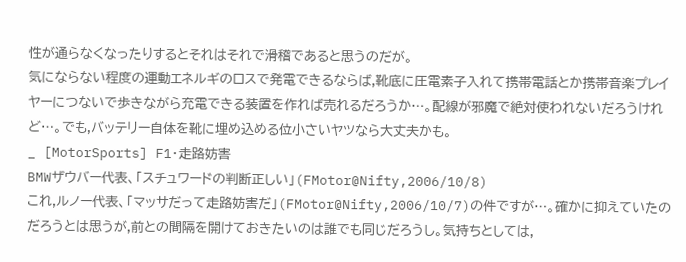性が通らなくなったりするとそれはそれで滑稽であると思うのだが。
気にならない程度の運動エネルギのロスで発電できるならば,靴底に圧電素子入れて携帯電話とか携帯音楽プレイヤーにつないで歩きながら充電できる装置を作れば売れるだろうか…。配線が邪魔で絶対使われないだろうけれど…。でも,バッテリー自体を靴に埋め込める位小さいヤツなら大丈夫かも。
_ [MotorSports] F1・走路妨害
BMWザウバー代表、「スチュワードの判断正しい」(FMotor@Nifty,2006/10/8)
これ,ルノー代表、「マッサだって走路妨害だ」(FMotor@Nifty,2006/10/7)の件ですが…。確かに抑えていたのだろうとは思うが,前との間隔を開けておきたいのは誰でも同じだろうし。気持ちとしては,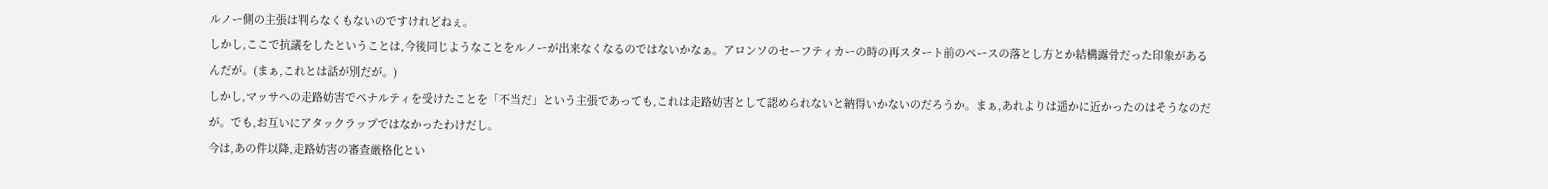ルノー側の主張は判らなくもないのですけれどねぇ。
しかし,ここで抗議をしたということは,今後同じようなことをルノーが出来なくなるのではないかなぁ。アロンソのセーフティカーの時の再スタート前のペースの落とし方とか結構露骨だった印象があるんだが。(まぁ,これとは話が別だが。)
しかし,マッサへの走路妨害でペナルティを受けたことを「不当だ」という主張であっても,これは走路妨害として認められないと納得いかないのだろうか。まぁ,あれよりは遥かに近かったのはそうなのだが。でも,お互いにアタックラップではなかったわけだし。
今は,あの件以降,走路妨害の審査厳格化とい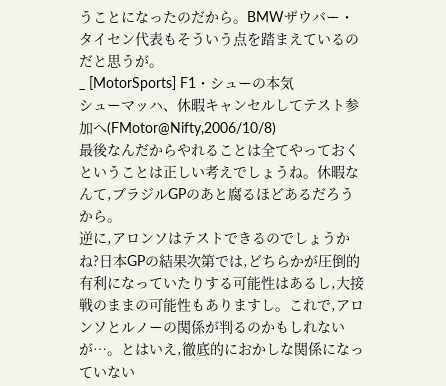うことになったのだから。BMWザウバー・タイセン代表もそういう点を踏まえているのだと思うが。
_ [MotorSports] F1・シューの本気
シューマッハ、休暇キャンセルしてテスト参加へ(FMotor@Nifty,2006/10/8)
最後なんだからやれることは全てやっておくということは正しい考えでしょうね。休暇なんて,ブラジルGPのあと腐るほどあるだろうから。
逆に,アロンソはテストできるのでしょうかね?日本GPの結果次第では,どちらかが圧倒的有利になっていたりする可能性はあるし,大接戦のままの可能性もありますし。これで,アロンソとルノーの関係が判るのかもしれないが…。とはいえ,徹底的におかしな関係になっていない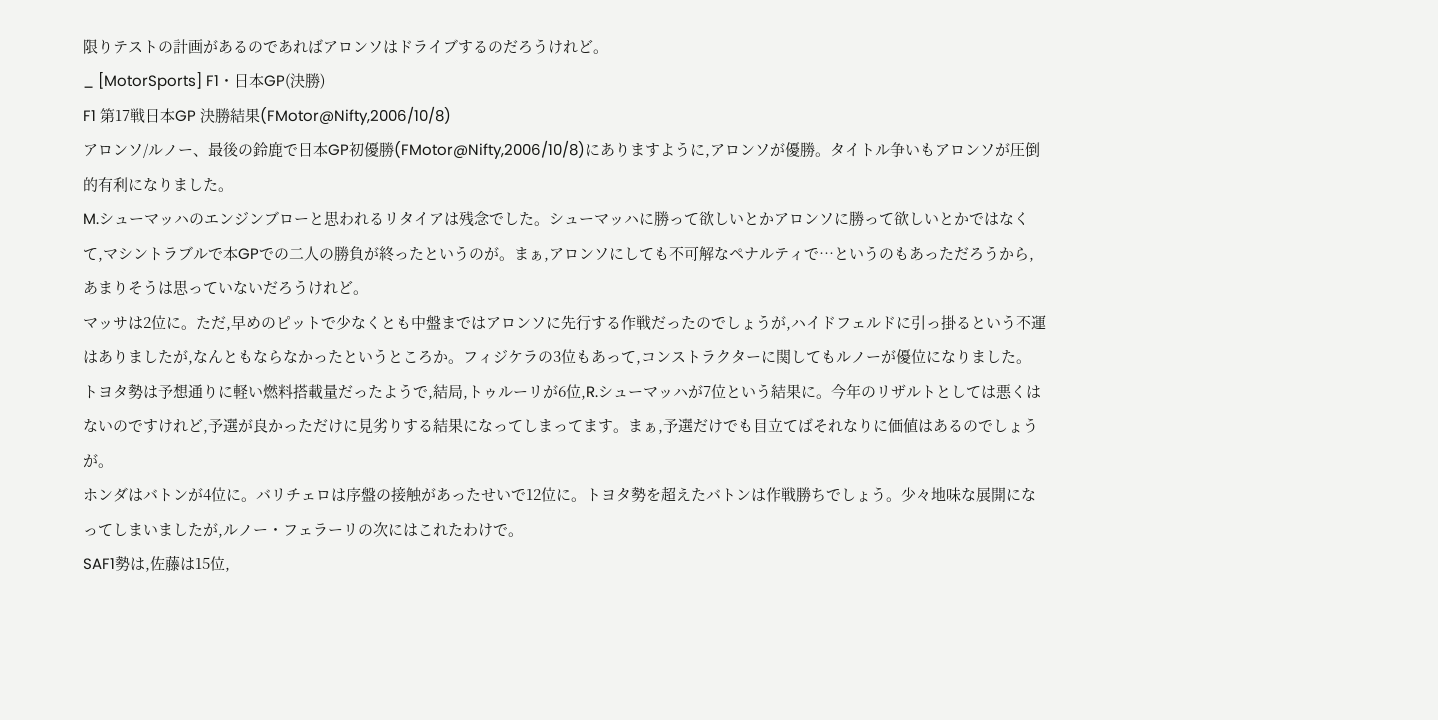限りテストの計画があるのであればアロンソはドライブするのだろうけれど。
_ [MotorSports] F1・日本GP(決勝)
F1 第17戦日本GP 決勝結果(FMotor@Nifty,2006/10/8)
アロンソ/ルノー、最後の鈴鹿で日本GP初優勝(FMotor@Nifty,2006/10/8)にありますように,アロンソが優勝。タイトル争いもアロンソが圧倒的有利になりました。
M.シューマッハのエンジンブローと思われるリタイアは残念でした。シューマッハに勝って欲しいとかアロンソに勝って欲しいとかではなくて,マシントラブルで本GPでの二人の勝負が終ったというのが。まぁ,アロンソにしても不可解なペナルティで…というのもあっただろうから,あまりそうは思っていないだろうけれど。
マッサは2位に。ただ,早めのピットで少なくとも中盤まではアロンソに先行する作戦だったのでしょうが,ハイドフェルドに引っ掛るという不運はありましたが,なんともならなかったというところか。フィジケラの3位もあって,コンストラクターに関してもルノーが優位になりました。
トヨタ勢は予想通りに軽い燃料搭載量だったようで,結局,トゥルーリが6位,R.シューマッハが7位という結果に。今年のリザルトとしては悪くはないのですけれど,予選が良かっただけに見劣りする結果になってしまってます。まぁ,予選だけでも目立てばそれなりに価値はあるのでしょうが。
ホンダはバトンが4位に。バリチェロは序盤の接触があったせいで12位に。トヨタ勢を超えたバトンは作戦勝ちでしょう。少々地味な展開になってしまいましたが,ルノー・フェラーリの次にはこれたわけで。
SAF1勢は,佐藤は15位,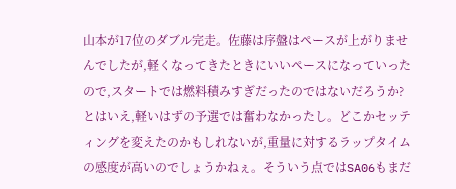山本が17位のダブル完走。佐藤は序盤はペースが上がりませんでしたが,軽くなってきたときにいいペースになっていったので,スタートでは燃料積みすぎだったのではないだろうか?とはいえ,軽いはずの予選では奮わなかったし。どこかセッティングを変えたのかもしれないが,重量に対するラップタイムの感度が高いのでしょうかねぇ。そういう点ではSA06もまだ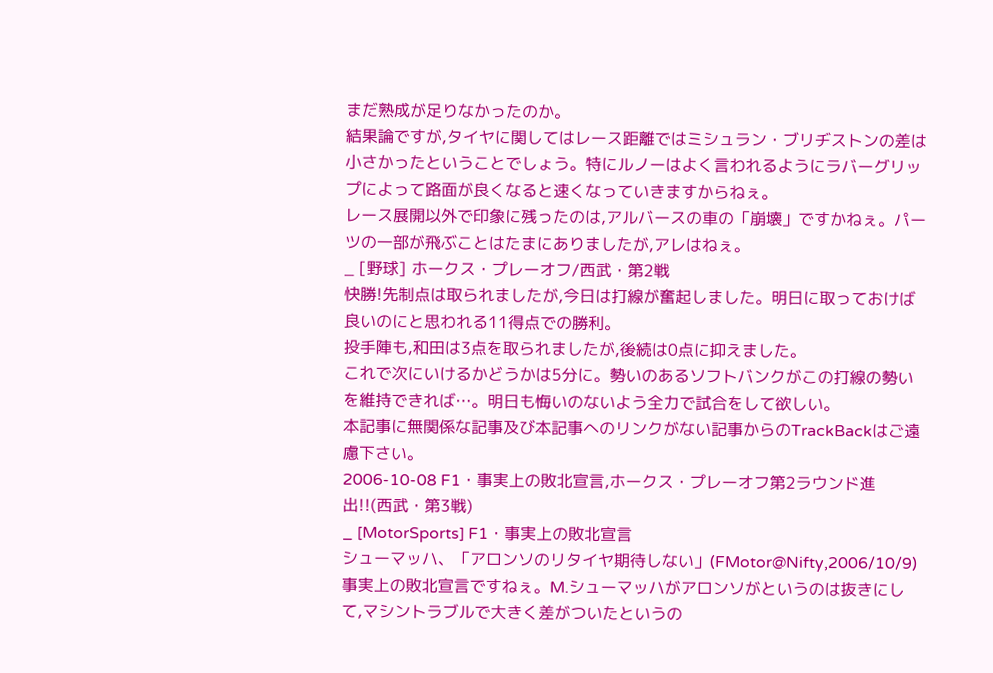まだ熟成が足りなかったのか。
結果論ですが,タイヤに関してはレース距離ではミシュラン・ブリヂストンの差は小さかったということでしょう。特にルノーはよく言われるようにラバーグリップによって路面が良くなると速くなっていきますからねぇ。
レース展開以外で印象に残ったのは,アルバースの車の「崩壊」ですかねぇ。パーツの一部が飛ぶことはたまにありましたが,アレはねぇ。
_ [野球] ホークス・プレーオフ/西武・第2戦
快勝!先制点は取られましたが,今日は打線が奮起しました。明日に取っておけば良いのにと思われる11得点での勝利。
投手陣も,和田は3点を取られましたが,後続は0点に抑えました。
これで次にいけるかどうかは5分に。勢いのあるソフトバンクがこの打線の勢いを維持できれば…。明日も悔いのないよう全力で試合をして欲しい。
本記事に無関係な記事及び本記事へのリンクがない記事からのTrackBackはご遠慮下さい。
2006-10-08 F1・事実上の敗北宣言,ホークス・プレーオフ第2ラウンド進出!!(西武・第3戦)
_ [MotorSports] F1・事実上の敗北宣言
シューマッハ、「アロンソのリタイヤ期待しない」(FMotor@Nifty,2006/10/9)
事実上の敗北宣言ですねぇ。M.シューマッハがアロンソがというのは抜きにして,マシントラブルで大きく差がついたというの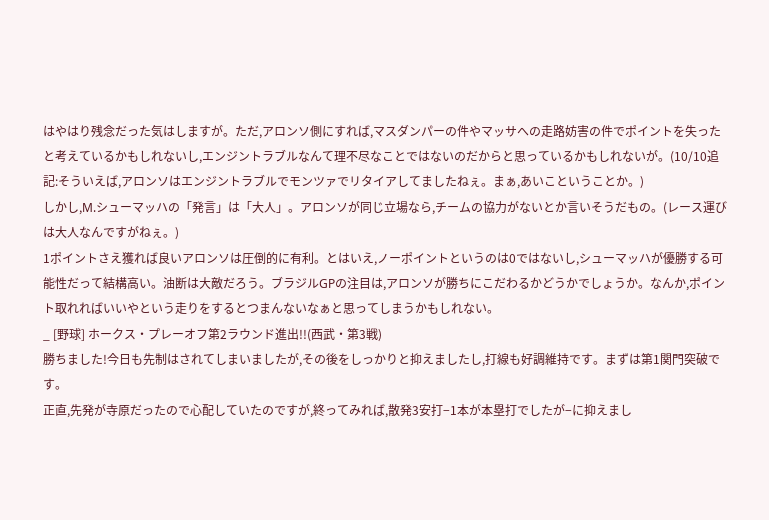はやはり残念だった気はしますが。ただ,アロンソ側にすれば,マスダンパーの件やマッサへの走路妨害の件でポイントを失ったと考えているかもしれないし,エンジントラブルなんて理不尽なことではないのだからと思っているかもしれないが。(10/10追記:そういえば,アロンソはエンジントラブルでモンツァでリタイアしてましたねぇ。まぁ,あいこということか。)
しかし,M.シューマッハの「発言」は「大人」。アロンソが同じ立場なら,チームの協力がないとか言いそうだもの。(レース運びは大人なんですがねぇ。)
1ポイントさえ獲れば良いアロンソは圧倒的に有利。とはいえ,ノーポイントというのは0ではないし,シューマッハが優勝する可能性だって結構高い。油断は大敵だろう。ブラジルGPの注目は,アロンソが勝ちにこだわるかどうかでしょうか。なんか,ポイント取れればいいやという走りをするとつまんないなぁと思ってしまうかもしれない。
_ [野球] ホークス・プレーオフ第2ラウンド進出!!(西武・第3戦)
勝ちました!今日も先制はされてしまいましたが,その後をしっかりと抑えましたし,打線も好調維持です。まずは第1関門突破です。
正直,先発が寺原だったので心配していたのですが,終ってみれば,散発3安打−1本が本塁打でしたが−に抑えまし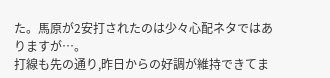た。馬原が2安打されたのは少々心配ネタではありますが…。
打線も先の通り,昨日からの好調が維持できてま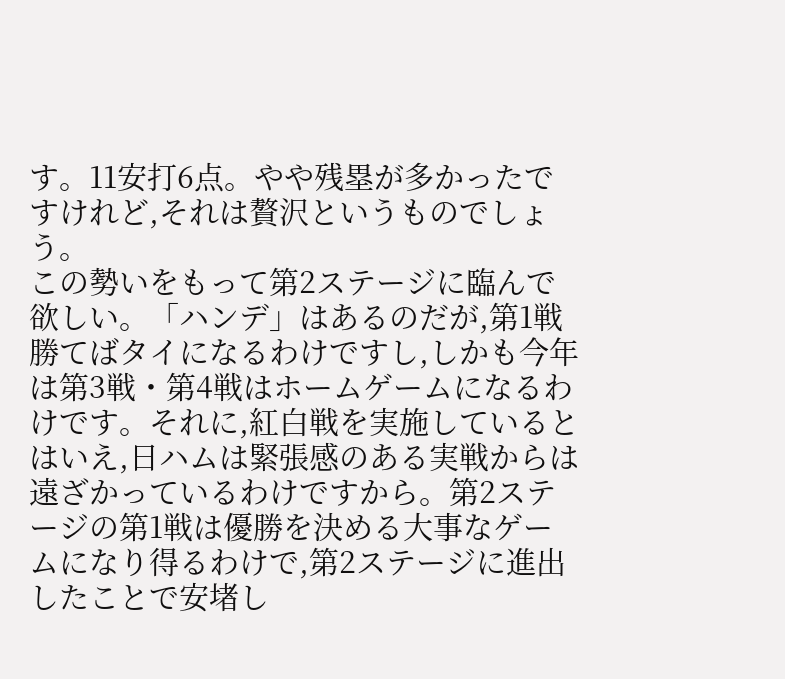す。11安打6点。やや残塁が多かったですけれど,それは贅沢というものでしょう。
この勢いをもって第2ステージに臨んで欲しい。「ハンデ」はあるのだが,第1戦勝てばタイになるわけですし,しかも今年は第3戦・第4戦はホームゲームになるわけです。それに,紅白戦を実施しているとはいえ,日ハムは緊張感のある実戦からは遠ざかっているわけですから。第2ステージの第1戦は優勝を決める大事なゲームになり得るわけで,第2ステージに進出したことで安堵し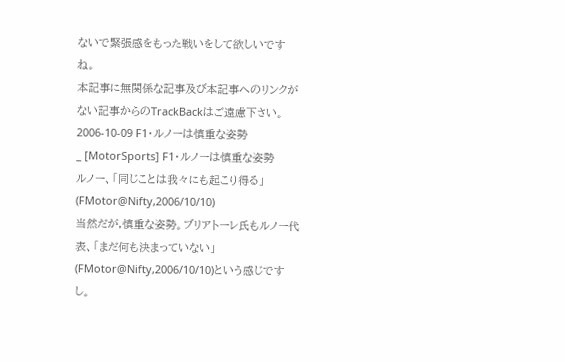ないで緊張感をもった戦いをして欲しいですね。
本記事に無関係な記事及び本記事へのリンクがない記事からのTrackBackはご遠慮下さい。
2006-10-09 F1・ルノーは慎重な姿勢
_ [MotorSports] F1・ルノーは慎重な姿勢
ルノー、「同じことは我々にも起こり得る」(FMotor@Nifty,2006/10/10)
当然だが,慎重な姿勢。ブリアトーレ氏もルノー代表、「まだ何も決まっていない」(FMotor@Nifty,2006/10/10)という感じですし。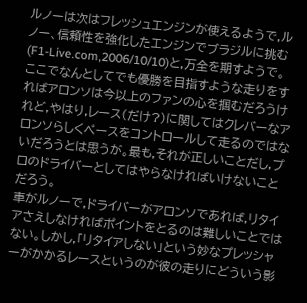ルノーは次はフレッシュエンジンが使えるようで,ルノー、信頼性を強化したエンジンでブラジルに挑む(F1-Live.com,2006/10/10)と,万全を期すようで。
ここでなんとしてでも優勝を目指すような走りをすればアロンソは今以上のファンの心を掴むだろうけれど,やはり,レース(だけ?)に関してはクレバーなアロンソらしくペースをコントロールして走るのではないだろうとは思うが。最も,それが正しいことだし,プロのドライバーとしてはやらなければいけないことだろう。
車がルノーで,ドライバーがアロンソであれば,リタイアさえしなければポイントをとるのは難しいことではない。しかし,「リタイアしない」という妙なプレッシャーがかかるレースというのが彼の走りにどういう影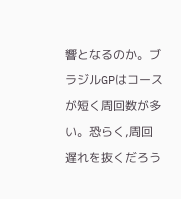響となるのか。ブラジルGPはコースが短く周回数が多い。恐らく,周回遅れを抜くだろう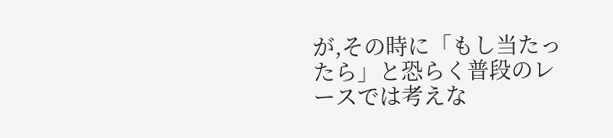が,その時に「もし当たったら」と恐らく普段のレースでは考えな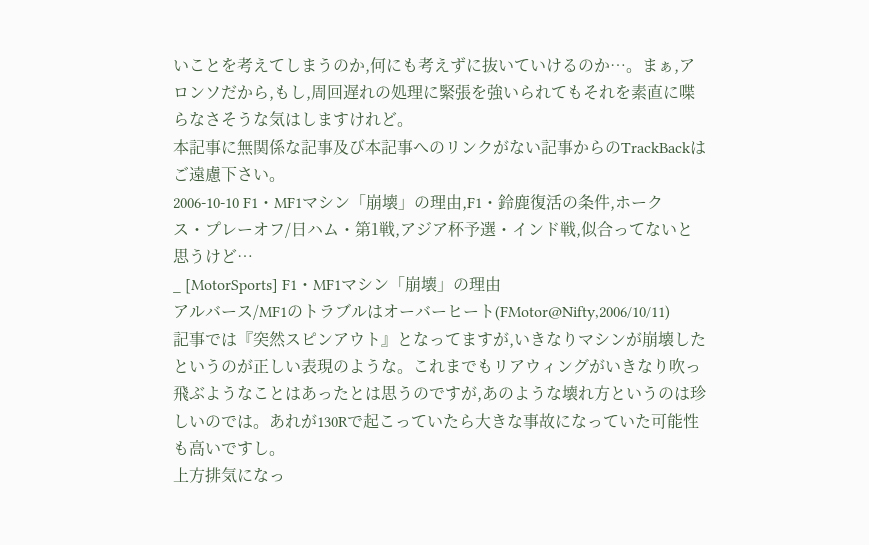いことを考えてしまうのか,何にも考えずに抜いていけるのか…。まぁ,アロンソだから,もし,周回遅れの処理に緊張を強いられてもそれを素直に喋らなさそうな気はしますけれど。
本記事に無関係な記事及び本記事へのリンクがない記事からのTrackBackはご遠慮下さい。
2006-10-10 F1・MF1マシン「崩壊」の理由,F1・鈴鹿復活の条件,ホークス・プレーオフ/日ハム・第1戦,アジア杯予選・インド戦,似合ってないと思うけど…
_ [MotorSports] F1・MF1マシン「崩壊」の理由
アルバース/MF1のトラブルはオーバーヒート(FMotor@Nifty,2006/10/11)
記事では『突然スピンアウト』となってますが,いきなりマシンが崩壊したというのが正しい表現のような。これまでもリアウィングがいきなり吹っ飛ぶようなことはあったとは思うのですが,あのような壊れ方というのは珍しいのでは。あれが130Rで起こっていたら大きな事故になっていた可能性も高いですし。
上方排気になっ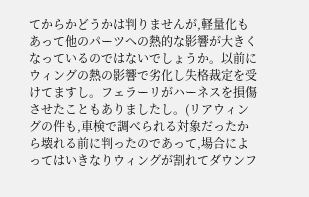てからかどうかは判りませんが,軽量化もあって他のパーツへの熱的な影響が大きくなっているのではないでしょうか。以前にウィングの熱の影響で劣化し失格裁定を受けてますし。フェラーリがハーネスを損傷させたこともありましたし。(リアウィングの件も,車検で調べられる対象だったから壊れる前に判ったのであって,場合によってはいきなりウィングが割れてダウンフ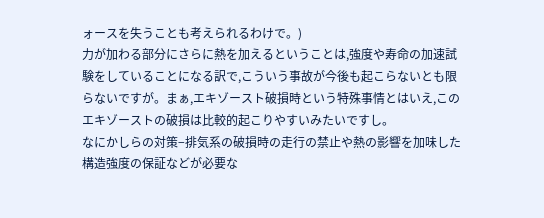ォースを失うことも考えられるわけで。)
力が加わる部分にさらに熱を加えるということは,強度や寿命の加速試験をしていることになる訳で,こういう事故が今後も起こらないとも限らないですが。まぁ,エキゾースト破損時という特殊事情とはいえ,このエキゾーストの破損は比較的起こりやすいみたいですし。
なにかしらの対策−排気系の破損時の走行の禁止や熱の影響を加味した構造強度の保証などが必要な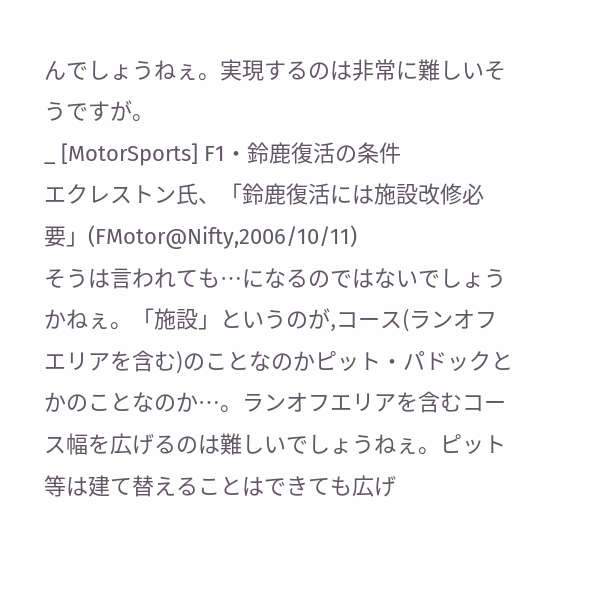んでしょうねぇ。実現するのは非常に難しいそうですが。
_ [MotorSports] F1・鈴鹿復活の条件
エクレストン氏、「鈴鹿復活には施設改修必要」(FMotor@Nifty,2006/10/11)
そうは言われても…になるのではないでしょうかねぇ。「施設」というのが,コース(ランオフエリアを含む)のことなのかピット・パドックとかのことなのか…。ランオフエリアを含むコース幅を広げるのは難しいでしょうねぇ。ピット等は建て替えることはできても広げ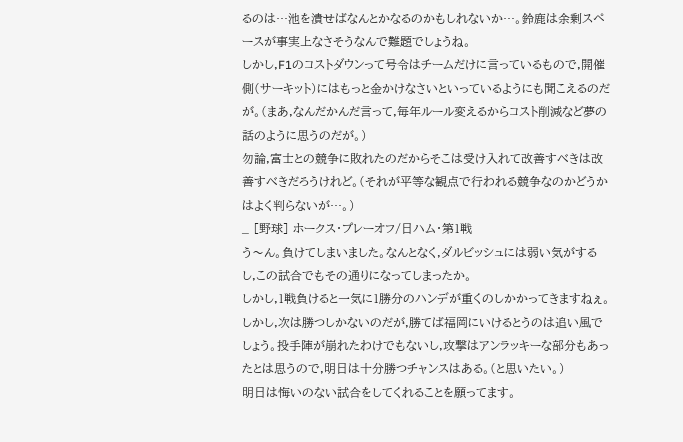るのは…池を潰せばなんとかなるのかもしれないか…。鈴鹿は余剰スペースが事実上なさそうなんで難題でしょうね。
しかし,F1のコストダウンって号令はチームだけに言っているもので,開催側(サーキット)にはもっと金かけなさいといっているようにも聞こえるのだが。(まあ,なんだかんだ言って,毎年ルール変えるからコスト削減など夢の話のように思うのだが。)
勿論,富士との競争に敗れたのだからそこは受け入れて改善すべきは改善すべきだろうけれど。(それが平等な観点で行われる競争なのかどうかはよく判らないが…。)
_ [野球] ホークス・プレーオフ/日ハム・第1戦
う〜ん。負けてしまいました。なんとなく,ダルビッシュには弱い気がするし,この試合でもその通りになってしまったか。
しかし,1戦負けると一気に1勝分のハンデが重くのしかかってきますねぇ。しかし,次は勝つしかないのだが,勝てば福岡にいけるとうのは追い風でしょう。投手陣が崩れたわけでもないし,攻撃はアンラッキーな部分もあったとは思うので,明日は十分勝つチャンスはある。(と思いたい。)
明日は悔いのない試合をしてくれることを願ってます。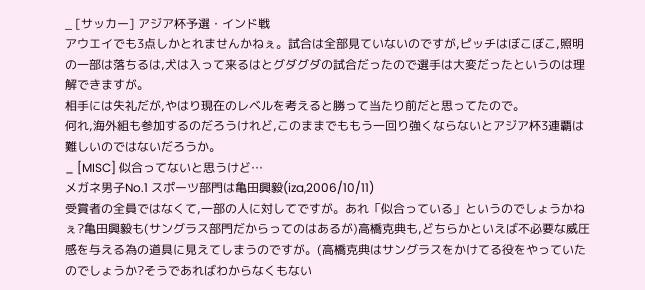_ [サッカー] アジア杯予選・インド戦
アウエイでも3点しかとれませんかねぇ。試合は全部見ていないのですが,ピッチはぼこぼこ,照明の一部は落ちるは,犬は入って来るはとグダグダの試合だったので選手は大変だったというのは理解できますが。
相手には失礼だが,やはり現在のレベルを考えると勝って当たり前だと思ってたので。
何れ,海外組も参加するのだろうけれど,このままでももう一回り強くならないとアジア杯3連覇は難しいのではないだろうか。
_ [MISC] 似合ってないと思うけど…
メガネ男子No.1 スポーツ部門は亀田興毅(iza,2006/10/11)
受賞者の全員ではなくて,一部の人に対してですが。あれ「似合っている」というのでしょうかねぇ?亀田興毅も(サングラス部門だからってのはあるが)高橋克典も,どちらかといえば不必要な威圧感を与える為の道具に見えてしまうのですが。(高橋克典はサングラスをかけてる役をやっていたのでしょうか?そうであればわからなくもない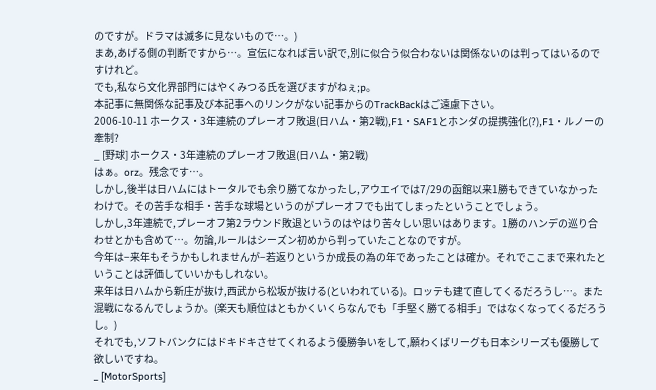のですが。ドラマは滅多に見ないもので…。)
まあ,あげる側の判断ですから…。宣伝になれば言い訳で,別に似合う似合わないは関係ないのは判ってはいるのですけれど。
でも,私なら文化界部門にはやくみつる氏を選びますがねぇ;p。
本記事に無関係な記事及び本記事へのリンクがない記事からのTrackBackはご遠慮下さい。
2006-10-11 ホークス・3年連続のプレーオフ敗退(日ハム・第2戦),F1・SAF1とホンダの提携強化(?),F1・ルノーの牽制?
_ [野球] ホークス・3年連続のプレーオフ敗退(日ハム・第2戦)
はぁ。orz。残念です…。
しかし,後半は日ハムにはトータルでも余り勝てなかったし,アウエイでは7/29の函館以来1勝もできていなかったわけで。その苦手な相手・苦手な球場というのがプレーオフでも出てしまったということでしょう。
しかし,3年連続で,プレーオフ第2ラウンド敗退というのはやはり苦々しい思いはあります。1勝のハンデの巡り合わせとかも含めて…。勿論,ルールはシーズン初めから判っていたことなのですが。
今年は−来年もそうかもしれませんが−若返りというか成長の為の年であったことは確か。それでここまで来れたということは評価していいかもしれない。
来年は日ハムから新庄が抜け,西武から松坂が抜ける(といわれている)。ロッテも建て直してくるだろうし…。また混戦になるんでしょうか。(楽天も順位はともかくいくらなんでも「手堅く勝てる相手」ではなくなってくるだろうし。)
それでも,ソフトバンクにはドキドキさせてくれるよう優勝争いをして,願わくばリーグも日本シリーズも優勝して欲しいですね。
_ [MotorSports]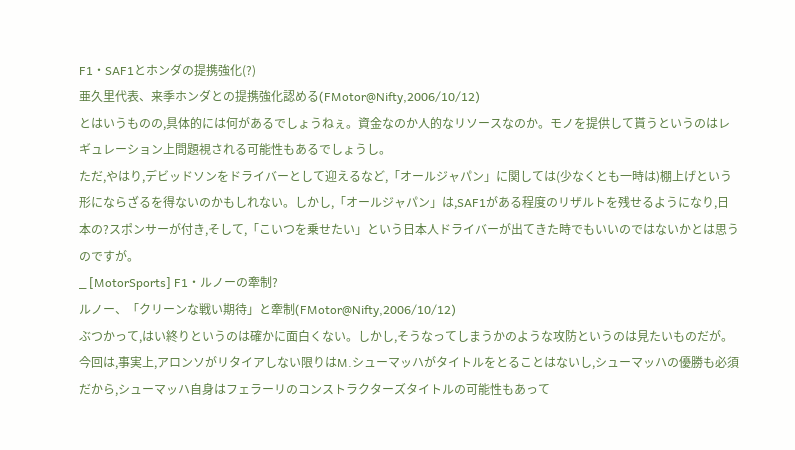F1・SAF1とホンダの提携強化(?)
亜久里代表、来季ホンダとの提携強化認める(FMotor@Nifty,2006/10/12)
とはいうものの,具体的には何があるでしょうねぇ。資金なのか人的なリソースなのか。モノを提供して貰うというのはレギュレーション上問題視される可能性もあるでしょうし。
ただ,やはり,デビッドソンをドライバーとして迎えるなど,「オールジャパン」に関しては(少なくとも一時は)棚上げという形にならざるを得ないのかもしれない。しかし,「オールジャパン」は,SAF1がある程度のリザルトを残せるようになり,日本の?スポンサーが付き,そして,「こいつを乗せたい」という日本人ドライバーが出てきた時でもいいのではないかとは思うのですが。
_ [MotorSports] F1・ルノーの牽制?
ルノー、「クリーンな戦い期待」と牽制(FMotor@Nifty,2006/10/12)
ぶつかって,はい終りというのは確かに面白くない。しかし,そうなってしまうかのような攻防というのは見たいものだが。
今回は,事実上,アロンソがリタイアしない限りはM.シューマッハがタイトルをとることはないし,シューマッハの優勝も必須だから,シューマッハ自身はフェラーリのコンストラクターズタイトルの可能性もあって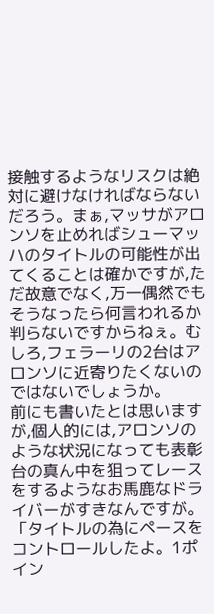接触するようなリスクは絶対に避けなければならないだろう。まぁ,マッサがアロンソを止めればシューマッハのタイトルの可能性が出てくることは確かですが,ただ故意でなく,万一偶然でもそうなったら何言われるか判らないですからねぇ。むしろ,フェラーリの2台はアロンソに近寄りたくないのではないでしょうか。
前にも書いたとは思いますが,個人的には,アロンソのような状況になっても表彰台の真ん中を狙ってレースをするようなお馬鹿なドライバーがすきなんですが。「タイトルの為にペースをコントロールしたよ。1ポイン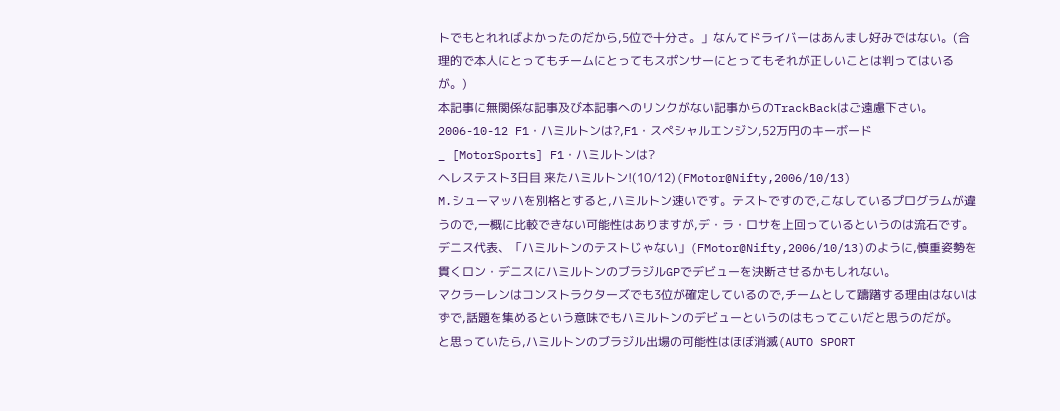トでもとれればよかったのだから,5位で十分さ。」なんてドライバーはあんまし好みではない。(合理的で本人にとってもチームにとってもスポンサーにとってもそれが正しいことは判ってはいるが。)
本記事に無関係な記事及び本記事へのリンクがない記事からのTrackBackはご遠慮下さい。
2006-10-12 F1・ハミルトンは?,F1・スペシャルエンジン,52万円のキーボード
_ [MotorSports] F1・ハミルトンは?
ヘレステスト3日目 来たハミルトン!(10/12)(FMotor@Nifty,2006/10/13)
M.シューマッハを別格とすると,ハミルトン速いです。テストですので,こなしているプログラムが違うので,一概に比較できない可能性はありますが,デ・ラ・ロサを上回っているというのは流石です。
デニス代表、「ハミルトンのテストじゃない」(FMotor@Nifty,2006/10/13)のように,慎重姿勢を貫くロン・デニスにハミルトンのブラジルGPでデビューを決断させるかもしれない。
マクラーレンはコンストラクターズでも3位が確定しているので,チームとして躊躇する理由はないはずで,話題を集めるという意味でもハミルトンのデビューというのはもってこいだと思うのだが。
と思っていたら,ハミルトンのブラジル出場の可能性はほぼ消滅(AUTO SPORT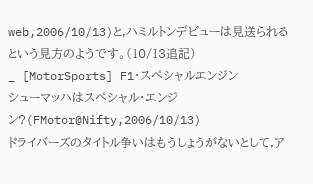web,2006/10/13)と,ハミルトンデビューは見送られるという見方のようです。(10/13追記)
_ [MotorSports] F1・スペシャルエンジン
シューマッハはスペシャル・エンジン?(FMotor@Nifty,2006/10/13)
ドライバーズのタイトル争いはもうしょうがないとして,ア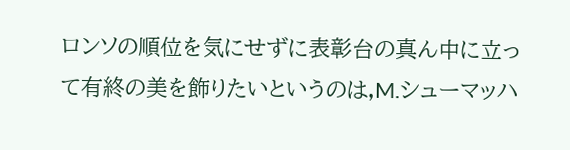ロンソの順位を気にせずに表彰台の真ん中に立って有終の美を飾りたいというのは,M.シューマッハ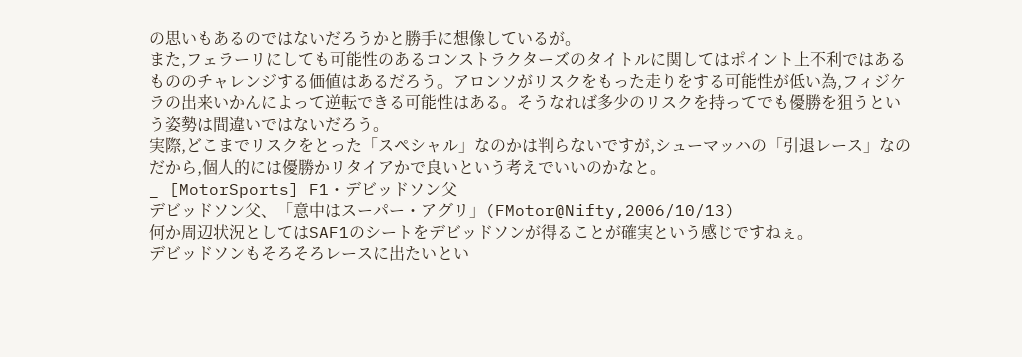の思いもあるのではないだろうかと勝手に想像しているが。
また,フェラーリにしても可能性のあるコンストラクターズのタイトルに関してはポイント上不利ではあるもののチャレンジする価値はあるだろう。アロンソがリスクをもった走りをする可能性が低い為,フィジケラの出来いかんによって逆転できる可能性はある。そうなれば多少のリスクを持ってでも優勝を狙うという姿勢は間違いではないだろう。
実際,どこまでリスクをとった「スペシャル」なのかは判らないですが,シューマッハの「引退レース」なのだから,個人的には優勝かリタイアかで良いという考えでいいのかなと。
_ [MotorSports] F1・デビッドソン父
デビッドソン父、「意中はスーパー・アグリ」(FMotor@Nifty,2006/10/13)
何か周辺状況としてはSAF1のシートをデビッドソンが得ることが確実という感じですねぇ。
デビッドソンもそろそろレースに出たいとい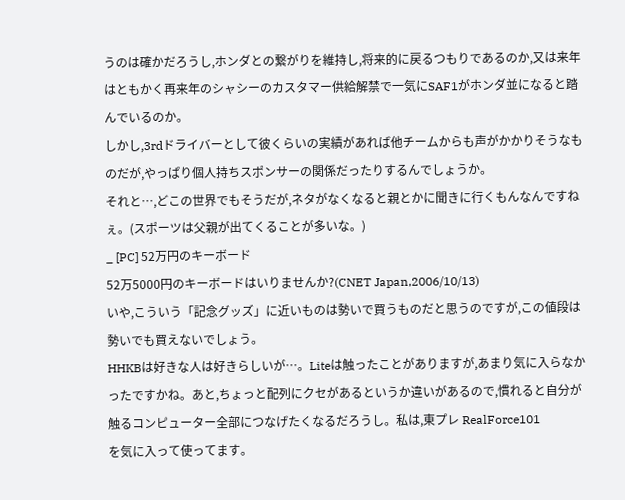うのは確かだろうし,ホンダとの繋がりを維持し,将来的に戻るつもりであるのか,又は来年はともかく再来年のシャシーのカスタマー供給解禁で一気にSAF1がホンダ並になると踏んでいるのか。
しかし,3rdドライバーとして彼くらいの実績があれば他チームからも声がかかりそうなものだが,やっぱり個人持ちスポンサーの関係だったりするんでしょうか。
それと…,どこの世界でもそうだが,ネタがなくなると親とかに聞きに行くもんなんですねぇ。(スポーツは父親が出てくることが多いな。)
_ [PC] 52万円のキーボード
52万5000円のキーボードはいりませんか?(CNET Japan,2006/10/13)
いや,こういう「記念グッズ」に近いものは勢いで買うものだと思うのですが,この値段は勢いでも買えないでしょう。
HHKBは好きな人は好きらしいが…。Liteは触ったことがありますが,あまり気に入らなかったですかね。あと,ちょっと配列にクセがあるというか違いがあるので,慣れると自分が触るコンピューター全部につなげたくなるだろうし。私は,東プレ RealForce101
を気に入って使ってます。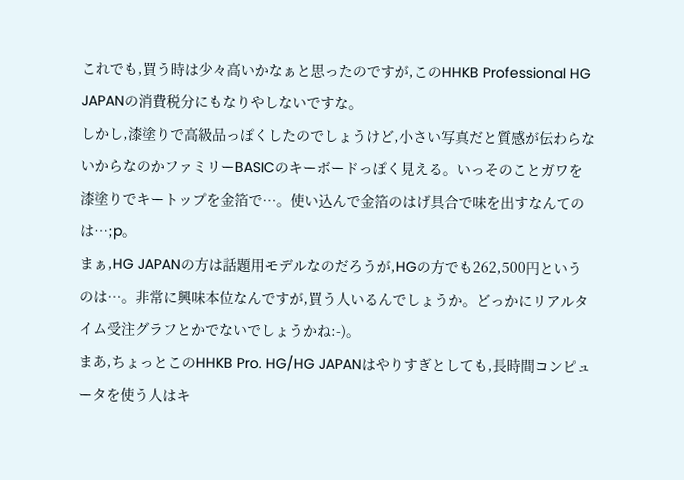これでも,買う時は少々高いかなぁと思ったのですが,このHHKB Professional HG JAPANの消費税分にもなりやしないですな。
しかし,漆塗りで高級品っぽくしたのでしょうけど,小さい写真だと質感が伝わらないからなのかファミリーBASICのキーボードっぽく見える。いっそのことガワを漆塗りでキートップを金箔で…。使い込んで金箔のはげ具合で味を出すなんてのは…;p。
まぁ,HG JAPANの方は話題用モデルなのだろうが,HGの方でも262,500円というのは…。非常に興味本位なんですが,買う人いるんでしょうか。どっかにリアルタイム受注グラフとかでないでしょうかね:-)。
まあ,ちょっとこのHHKB Pro. HG/HG JAPANはやりすぎとしても,長時間コンピュータを使う人はキ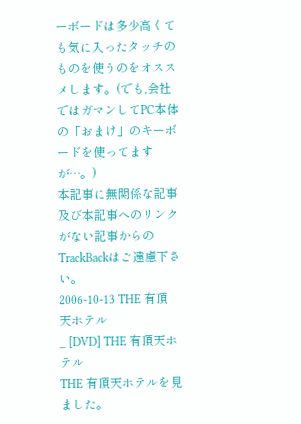ーボードは多少高くても気に入ったタッチのものを使うのをオススメします。(でも,会社ではガマンしてPC本体の「おまけ」のキーボードを使ってますが…。)
本記事に無関係な記事及び本記事へのリンクがない記事からのTrackBackはご遠慮下さい。
2006-10-13 THE 有頂天ホテル
_ [DVD] THE 有頂天ホテル
THE 有頂天ホテルを見ました。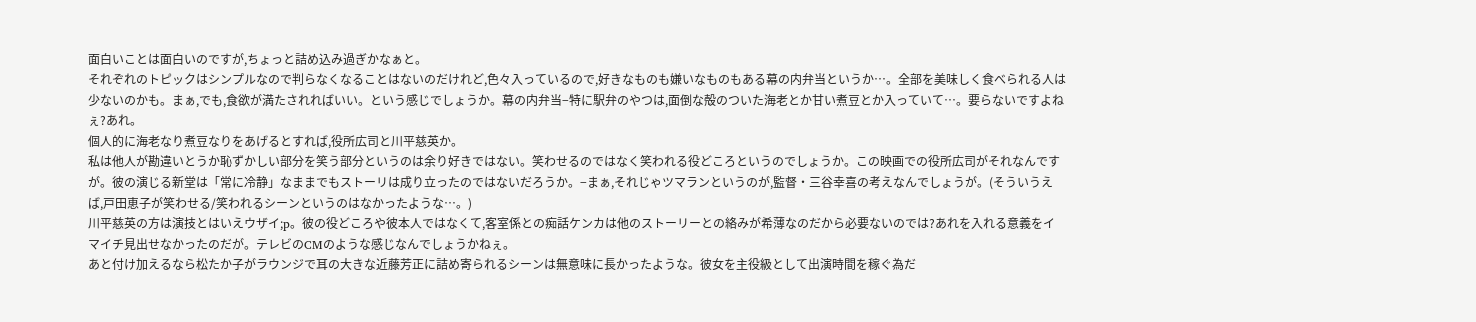面白いことは面白いのですが,ちょっと詰め込み過ぎかなぁと。
それぞれのトピックはシンプルなので判らなくなることはないのだけれど,色々入っているので,好きなものも嫌いなものもある幕の内弁当というか…。全部を美味しく食べられる人は少ないのかも。まぁ,でも,食欲が満たされればいい。という感じでしょうか。幕の内弁当−特に駅弁のやつは,面倒な殻のついた海老とか甘い煮豆とか入っていて…。要らないですよねぇ?あれ。
個人的に海老なり煮豆なりをあげるとすれば,役所広司と川平慈英か。
私は他人が勘違いとうか恥ずかしい部分を笑う部分というのは余り好きではない。笑わせるのではなく笑われる役どころというのでしょうか。この映画での役所広司がそれなんですが。彼の演じる新堂は「常に冷静」なままでもストーリは成り立ったのではないだろうか。−まぁ,それじゃツマランというのが,監督・三谷幸喜の考えなんでしょうが。(そういうえば,戸田恵子が笑わせる/笑われるシーンというのはなかったような…。)
川平慈英の方は演技とはいえウザイ;p。彼の役どころや彼本人ではなくて,客室係との痴話ケンカは他のストーリーとの絡みが希薄なのだから必要ないのでは?あれを入れる意義をイマイチ見出せなかったのだが。テレビのCMのような感じなんでしょうかねぇ。
あと付け加えるなら松たか子がラウンジで耳の大きな近藤芳正に詰め寄られるシーンは無意味に長かったような。彼女を主役級として出演時間を稼ぐ為だ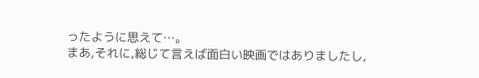ったように思えて…。
まあ,それに,総じて言えば面白い映画ではありましたし,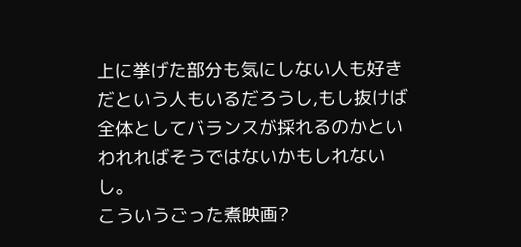上に挙げた部分も気にしない人も好きだという人もいるだろうし,もし抜けば全体としてバランスが採れるのかといわれればそうではないかもしれないし。
こういうごった煮映画?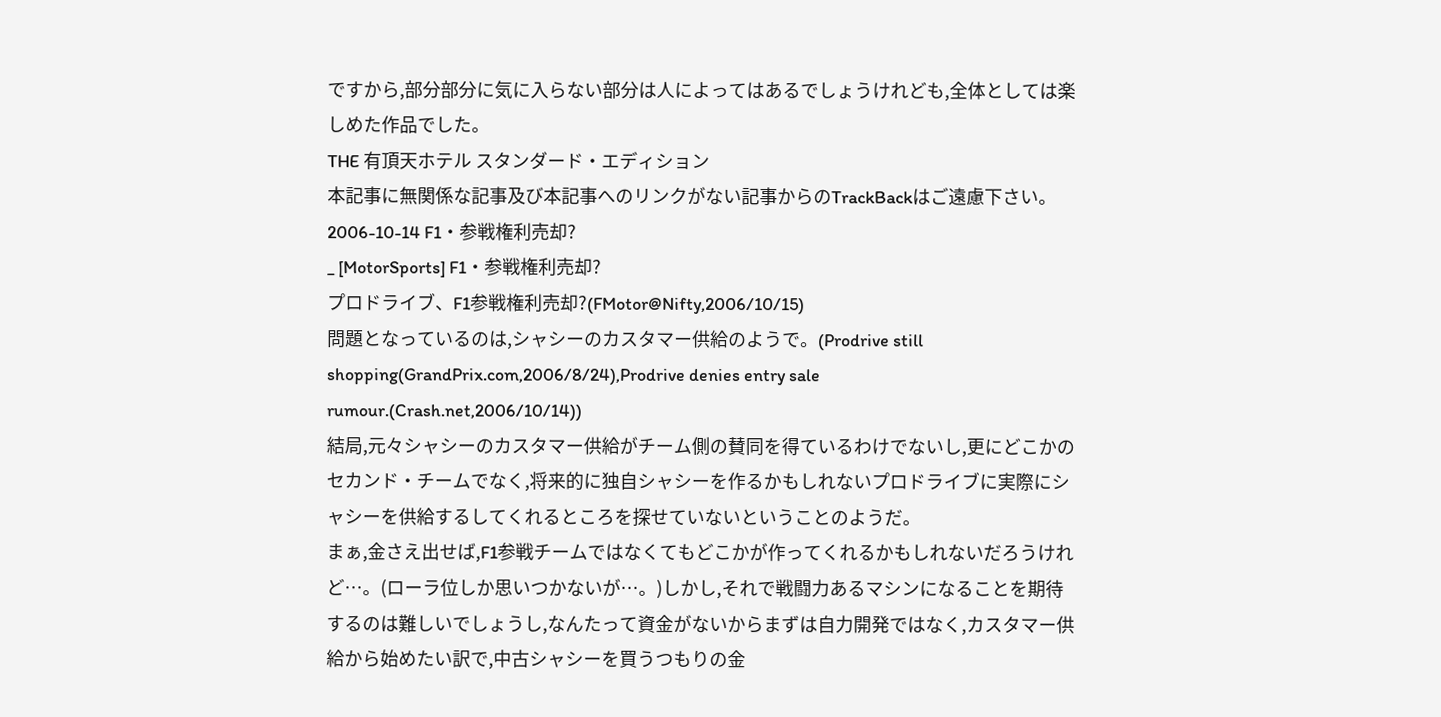ですから,部分部分に気に入らない部分は人によってはあるでしょうけれども,全体としては楽しめた作品でした。
THE 有頂天ホテル スタンダード・エディション
本記事に無関係な記事及び本記事へのリンクがない記事からのTrackBackはご遠慮下さい。
2006-10-14 F1・参戦権利売却?
_ [MotorSports] F1・参戦権利売却?
プロドライブ、F1参戦権利売却?(FMotor@Nifty,2006/10/15)
問題となっているのは,シャシーのカスタマー供給のようで。(Prodrive still shopping(GrandPrix.com,2006/8/24),Prodrive denies entry sale rumour.(Crash.net,2006/10/14))
結局,元々シャシーのカスタマー供給がチーム側の賛同を得ているわけでないし,更にどこかのセカンド・チームでなく,将来的に独自シャシーを作るかもしれないプロドライブに実際にシャシーを供給するしてくれるところを探せていないということのようだ。
まぁ,金さえ出せば,F1参戦チームではなくてもどこかが作ってくれるかもしれないだろうけれど…。(ローラ位しか思いつかないが…。)しかし,それで戦闘力あるマシンになることを期待するのは難しいでしょうし,なんたって資金がないからまずは自力開発ではなく,カスタマー供給から始めたい訳で,中古シャシーを買うつもりの金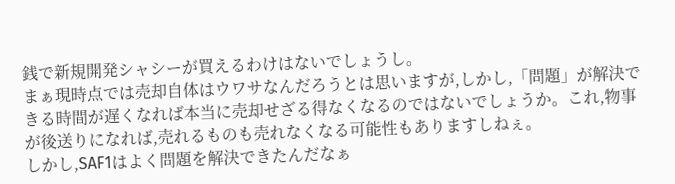銭で新規開発シャシーが買えるわけはないでしょうし。
まぁ現時点では売却自体はウワサなんだろうとは思いますが,しかし,「問題」が解決できる時間が遅くなれば本当に売却せざる得なくなるのではないでしょうか。これ,物事が後送りになれば,売れるものも売れなくなる可能性もありますしねぇ。
しかし,SAF1はよく問題を解決できたんだなぁ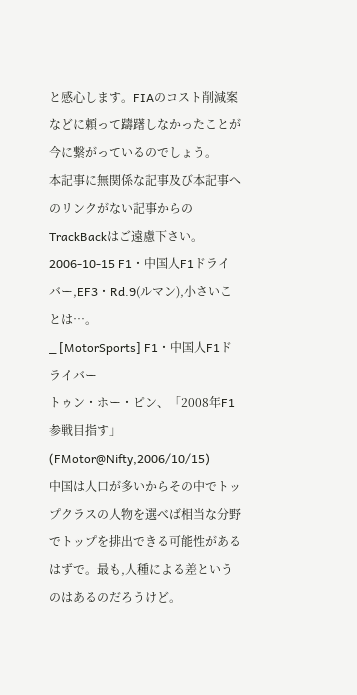と感心します。FIAのコスト削減案などに頼って躊躇しなかったことが今に繋がっているのでしょう。
本記事に無関係な記事及び本記事へのリンクがない記事からのTrackBackはご遠慮下さい。
2006-10-15 F1・中国人F1ドライバー,EF3・Rd.9(ルマン),小さいことは…。
_ [MotorSports] F1・中国人F1ドライバー
トゥン・ホー・ピン、「2008年F1参戦目指す」(FMotor@Nifty,2006/10/15)
中国は人口が多いからその中でトップクラスの人物を選べば相当な分野でトップを排出できる可能性があるはずで。最も,人種による差というのはあるのだろうけど。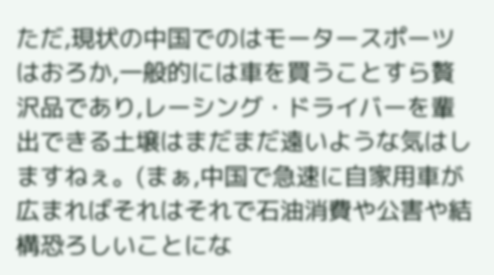ただ,現状の中国でのはモータースポーツはおろか,一般的には車を買うことすら贅沢品であり,レーシング・ドライバーを輩出できる土壌はまだまだ遠いような気はしますねぇ。(まぁ,中国で急速に自家用車が広まればそれはそれで石油消費や公害や結構恐ろしいことにな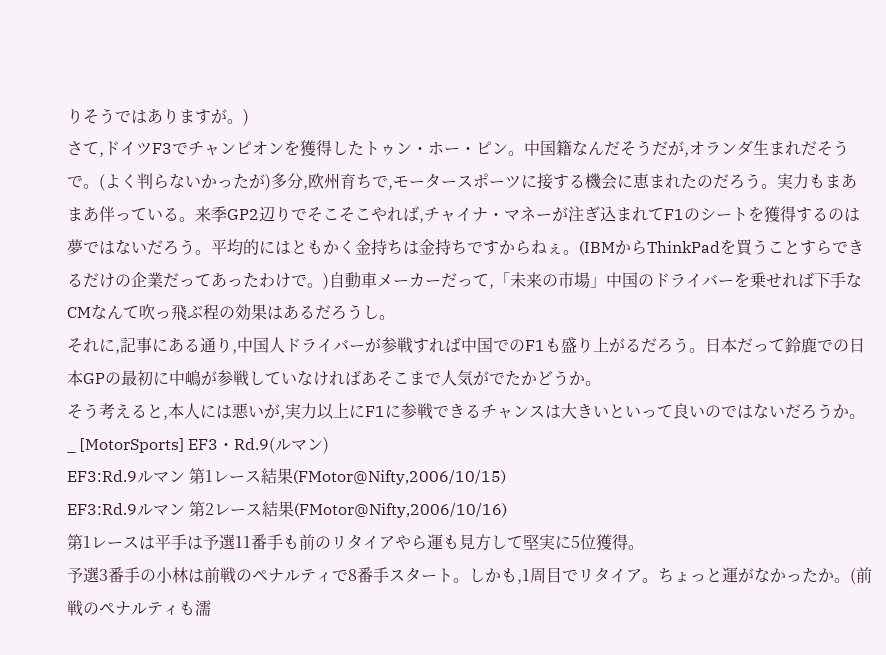りそうではありますが。)
さて,ドイツF3でチャンピオンを獲得したトゥン・ホー・ピン。中国籍なんだそうだが,オランダ生まれだそうで。(よく判らないかったが)多分,欧州育ちで,モータースポーツに接する機会に恵まれたのだろう。実力もまあまあ伴っている。来季GP2辺りでそこそこやれば,チャイナ・マネーが注ぎ込まれてF1のシートを獲得するのは夢ではないだろう。平均的にはともかく金持ちは金持ちですからねぇ。(IBMからThinkPadを買うことすらできるだけの企業だってあったわけで。)自動車メーカーだって,「未来の市場」中国のドライバーを乗せれば下手なCMなんて吹っ飛ぶ程の効果はあるだろうし。
それに,記事にある通り,中国人ドライバーが参戦すれば中国でのF1も盛り上がるだろう。日本だって鈴鹿での日本GPの最初に中嶋が参戦していなければあそこまで人気がでたかどうか。
そう考えると,本人には悪いが,実力以上にF1に参戦できるチャンスは大きいといって良いのではないだろうか。
_ [MotorSports] EF3・Rd.9(ルマン)
EF3:Rd.9ルマン 第1レース結果(FMotor@Nifty,2006/10/15)
EF3:Rd.9ルマン 第2レース結果(FMotor@Nifty,2006/10/16)
第1レースは平手は予選11番手も前のリタイアやら運も見方して堅実に5位獲得。
予選3番手の小林は前戦のペナルティで8番手スタート。しかも,1周目でリタイア。ちょっと運がなかったか。(前戦のペナルティも濡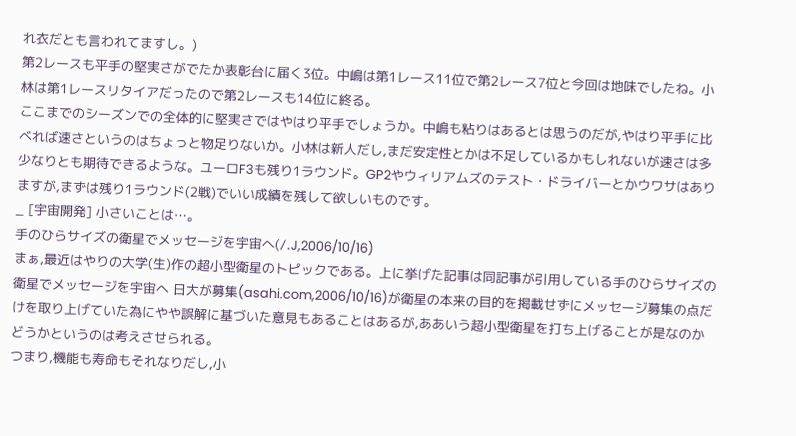れ衣だとも言われてますし。)
第2レースも平手の堅実さがでたか表彰台に届く3位。中嶋は第1レース11位で第2レース7位と今回は地味でしたね。小林は第1レースリタイアだったので第2レースも14位に終る。
ここまでのシーズンでの全体的に堅実さではやはり平手でしょうか。中嶋も粘りはあるとは思うのだが,やはり平手に比べれば速さというのはちょっと物足りないか。小林は新人だし,まだ安定性とかは不足しているかもしれないが速さは多少なりとも期待できるような。ユーロF3も残り1ラウンド。GP2やウィリアムズのテスト・ドライバーとかウワサはありますが,まずは残り1ラウンド(2戦)でいい成績を残して欲しいものです。
_ [宇宙開発] 小さいことは…。
手のひらサイズの衛星でメッセージを宇宙へ(/.J,2006/10/16)
まぁ,最近はやりの大学(生)作の超小型衛星のトピックである。上に挙げた記事は同記事が引用している手のひらサイズの衛星でメッセージを宇宙へ 日大が募集(asahi.com,2006/10/16)が衛星の本来の目的を掲載せずにメッセージ募集の点だけを取り上げていた為にやや誤解に基づいた意見もあることはあるが,ああいう超小型衛星を打ち上げることが是なのかどうかというのは考えさせられる。
つまり,機能も寿命もそれなりだし,小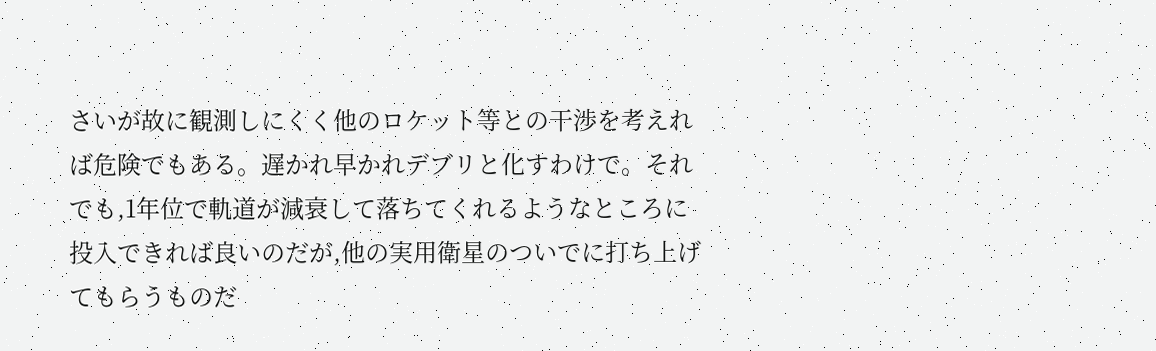さいが故に観測しにくく他のロケット等との干渉を考えれば危険でもある。遅かれ早かれデブリと化すわけで。それでも,1年位で軌道が減衰して落ちてくれるようなところに投入できれば良いのだが,他の実用衛星のついでに打ち上げてもらうものだ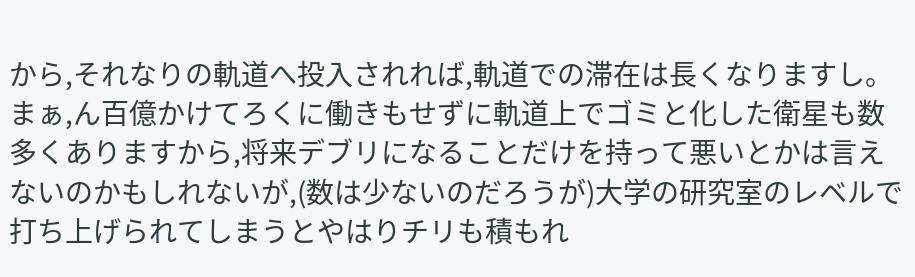から,それなりの軌道へ投入されれば,軌道での滞在は長くなりますし。
まぁ,ん百億かけてろくに働きもせずに軌道上でゴミと化した衛星も数多くありますから,将来デブリになることだけを持って悪いとかは言えないのかもしれないが,(数は少ないのだろうが)大学の研究室のレベルで打ち上げられてしまうとやはりチリも積もれ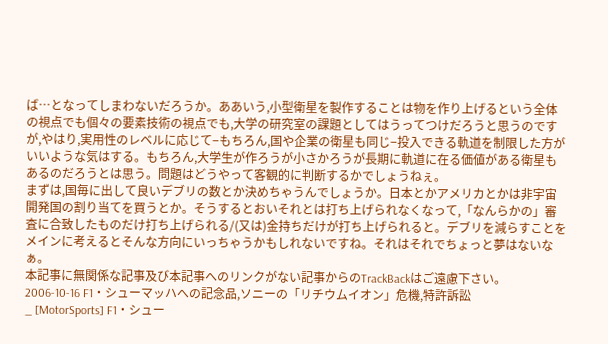ば…となってしまわないだろうか。ああいう,小型衛星を製作することは物を作り上げるという全体の視点でも個々の要素技術の視点でも,大学の研究室の課題としてはうってつけだろうと思うのですが,やはり,実用性のレベルに応じて−もちろん,国や企業の衛星も同じ−投入できる軌道を制限した方がいいような気はする。もちろん,大学生が作ろうが小さかろうが長期に軌道に在る価値がある衛星もあるのだろうとは思う。問題はどうやって客観的に判断するかでしょうねぇ。
まずは,国毎に出して良いデブリの数とか決めちゃうんでしょうか。日本とかアメリカとかは非宇宙開発国の割り当てを買うとか。そうするとおいそれとは打ち上げられなくなって,「なんらかの」審査に合致したものだけ打ち上げられる/(又は)金持ちだけが打ち上げられると。デブリを減らすことをメインに考えるとそんな方向にいっちゃうかもしれないですね。それはそれでちょっと夢はないなぁ。
本記事に無関係な記事及び本記事へのリンクがない記事からのTrackBackはご遠慮下さい。
2006-10-16 F1・シューマッハへの記念品,ソニーの「リチウムイオン」危機,特許訴訟
_ [MotorSports] F1・シュー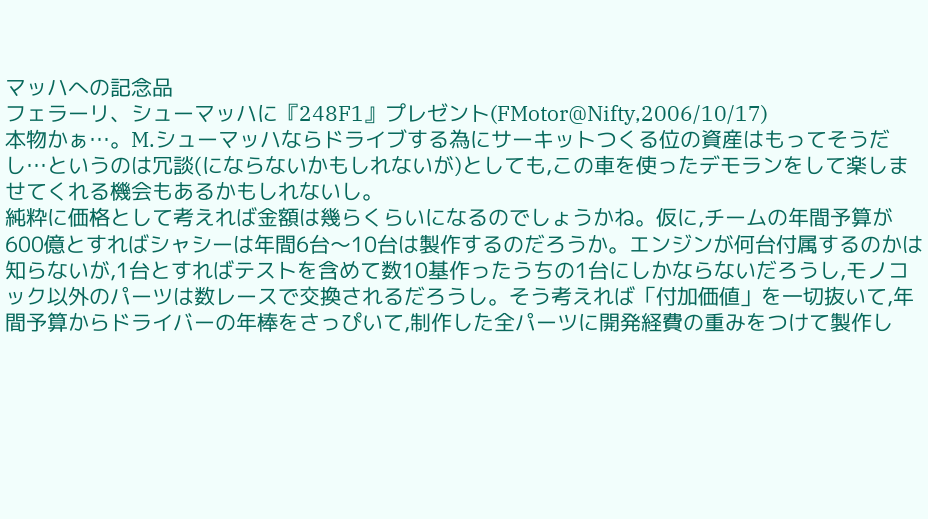マッハへの記念品
フェラーリ、シューマッハに『248F1』プレゼント(FMotor@Nifty,2006/10/17)
本物かぁ…。M.シューマッハならドライブする為にサーキットつくる位の資産はもってそうだし…というのは冗談(にならないかもしれないが)としても,この車を使ったデモランをして楽しませてくれる機会もあるかもしれないし。
純粋に価格として考えれば金額は幾らくらいになるのでしょうかね。仮に,チームの年間予算が600億とすればシャシーは年間6台〜10台は製作するのだろうか。エンジンが何台付属するのかは知らないが,1台とすればテストを含めて数10基作ったうちの1台にしかならないだろうし,モノコック以外のパーツは数レースで交換されるだろうし。そう考えれば「付加価値」を一切抜いて,年間予算からドライバーの年棒をさっぴいて,制作した全パーツに開発経費の重みをつけて製作し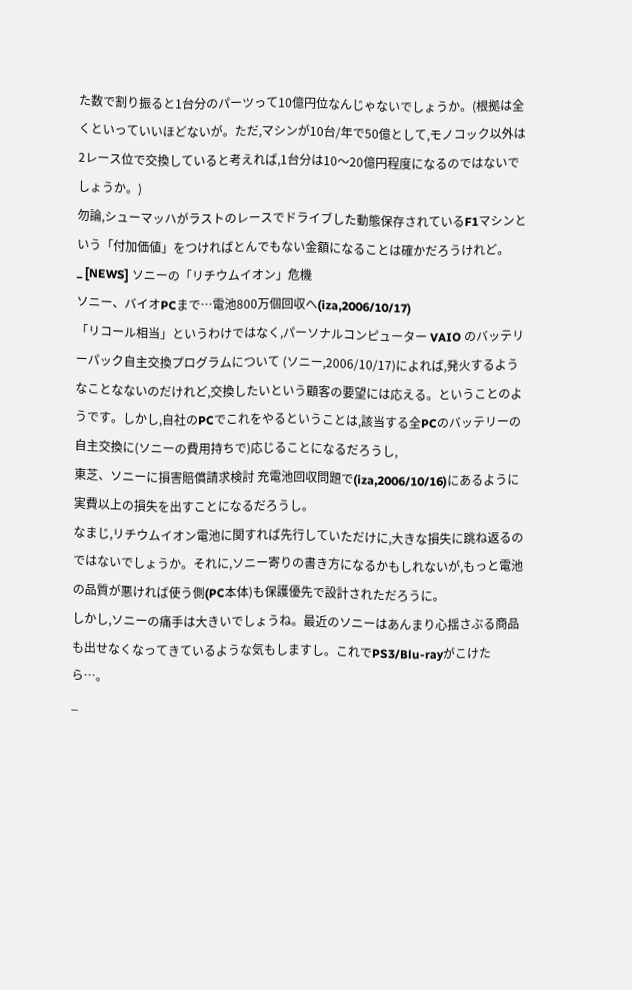た数で割り振ると1台分のパーツって10億円位なんじゃないでしょうか。(根拠は全くといっていいほどないが。ただ,マシンが10台/年で50億として,モノコック以外は2レース位で交換していると考えれば,1台分は10〜20億円程度になるのではないでしょうか。)
勿論,シューマッハがラストのレースでドライブした動態保存されているF1マシンという「付加価値」をつければとんでもない金額になることは確かだろうけれど。
_ [NEWS] ソニーの「リチウムイオン」危機
ソニー、バイオPCまで…電池800万個回収へ(iza,2006/10/17)
「リコール相当」というわけではなく,パーソナルコンピューター VAIO のバッテリーパック自主交換プログラムについて (ソニー,2006/10/17)によれば,発火するようなことなないのだけれど,交換したいという顧客の要望には応える。ということのようです。しかし,自社のPCでこれをやるということは,該当する全PCのバッテリーの自主交換に(ソニーの費用持ちで)応じることになるだろうし,
東芝、ソニーに損害賠償請求検討 充電池回収問題で(iza,2006/10/16)にあるように実費以上の損失を出すことになるだろうし。
なまじ,リチウムイオン電池に関すれば先行していただけに,大きな損失に跳ね返るのではないでしょうか。それに,ソニー寄りの書き方になるかもしれないが,もっと電池の品質が悪ければ使う側(PC本体)も保護優先で設計されただろうに。
しかし,ソニーの痛手は大きいでしょうね。最近のソニーはあんまり心揺さぶる商品も出せなくなってきているような気もしますし。これでPS3/Blu-rayがこけたら…。
_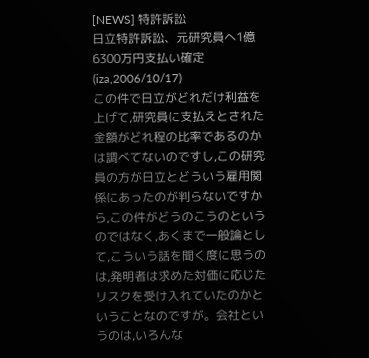[NEWS] 特許訴訟
日立特許訴訟、元研究員へ1億6300万円支払い確定
(iza,2006/10/17)
この件で日立がどれだけ利益を上げて,研究員に支払えとされた金額がどれ程の比率であるのかは調べてないのですし,この研究員の方が日立とどういう雇用関係にあったのが判らないですから,この件がどうのこうのというのではなく,あくまで一般論として,こういう話を聞く度に思うのは,発明者は求めた対価に応じたリスクを受け入れていたのかということなのですが。会社というのは,いろんな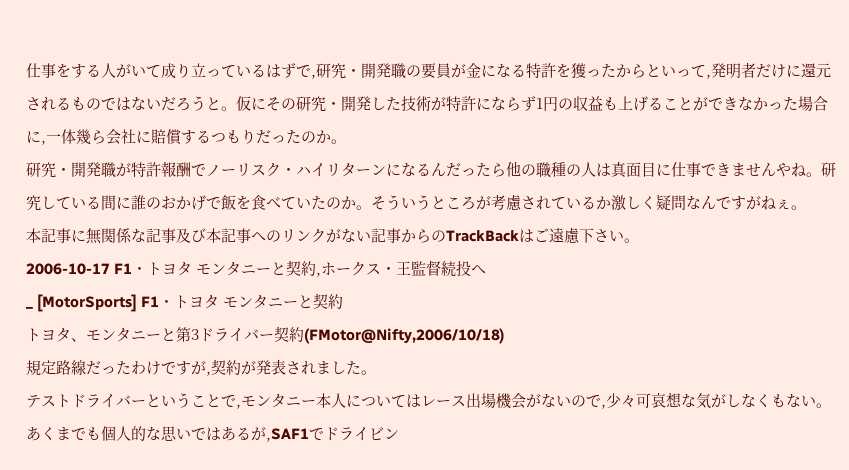仕事をする人がいて成り立っているはずで,研究・開発職の要員が金になる特許を獲ったからといって,発明者だけに還元されるものではないだろうと。仮にその研究・開発した技術が特許にならず1円の収益も上げることができなかった場合に,一体幾ら会社に賠償するつもりだったのか。
研究・開発職が特許報酬でノーリスク・ハイリターンになるんだったら他の職種の人は真面目に仕事できませんやね。研究している間に誰のおかげで飯を食べていたのか。そういうところが考慮されているか激しく疑問なんですがねぇ。
本記事に無関係な記事及び本記事へのリンクがない記事からのTrackBackはご遠慮下さい。
2006-10-17 F1・トヨタ モンタニーと契約,ホークス・王監督続投へ
_ [MotorSports] F1・トヨタ モンタニーと契約
トヨタ、モンタニーと第3ドライバー契約(FMotor@Nifty,2006/10/18)
規定路線だったわけですが,契約が発表されました。
テストドライバーということで,モンタニー本人についてはレース出場機会がないので,少々可哀想な気がしなくもない。あくまでも個人的な思いではあるが,SAF1でドライビン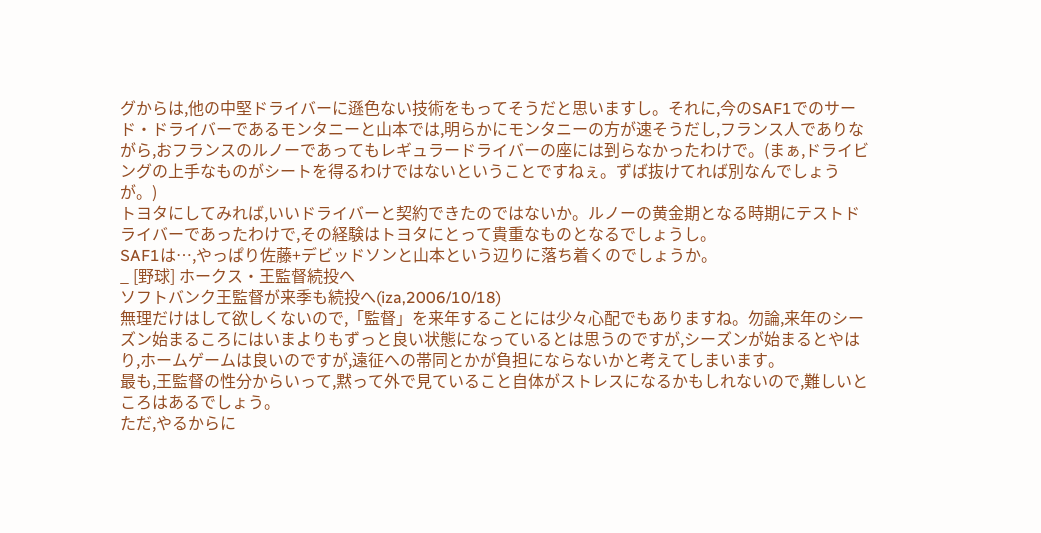グからは,他の中堅ドライバーに遜色ない技術をもってそうだと思いますし。それに,今のSAF1でのサード・ドライバーであるモンタニーと山本では,明らかにモンタニーの方が速そうだし,フランス人でありながら,おフランスのルノーであってもレギュラードライバーの座には到らなかったわけで。(まぁ,ドライビングの上手なものがシートを得るわけではないということですねぇ。ずば抜けてれば別なんでしょうが。)
トヨタにしてみれば,いいドライバーと契約できたのではないか。ルノーの黄金期となる時期にテストドライバーであったわけで,その経験はトヨタにとって貴重なものとなるでしょうし。
SAF1は…,やっぱり佐藤+デビッドソンと山本という辺りに落ち着くのでしょうか。
_ [野球] ホークス・王監督続投へ
ソフトバンク王監督が来季も続投へ(iza,2006/10/18)
無理だけはして欲しくないので,「監督」を来年することには少々心配でもありますね。勿論,来年のシーズン始まるころにはいまよりもずっと良い状態になっているとは思うのですが,シーズンが始まるとやはり,ホームゲームは良いのですが,遠征への帯同とかが負担にならないかと考えてしまいます。
最も,王監督の性分からいって,黙って外で見ていること自体がストレスになるかもしれないので,難しいところはあるでしょう。
ただ,やるからに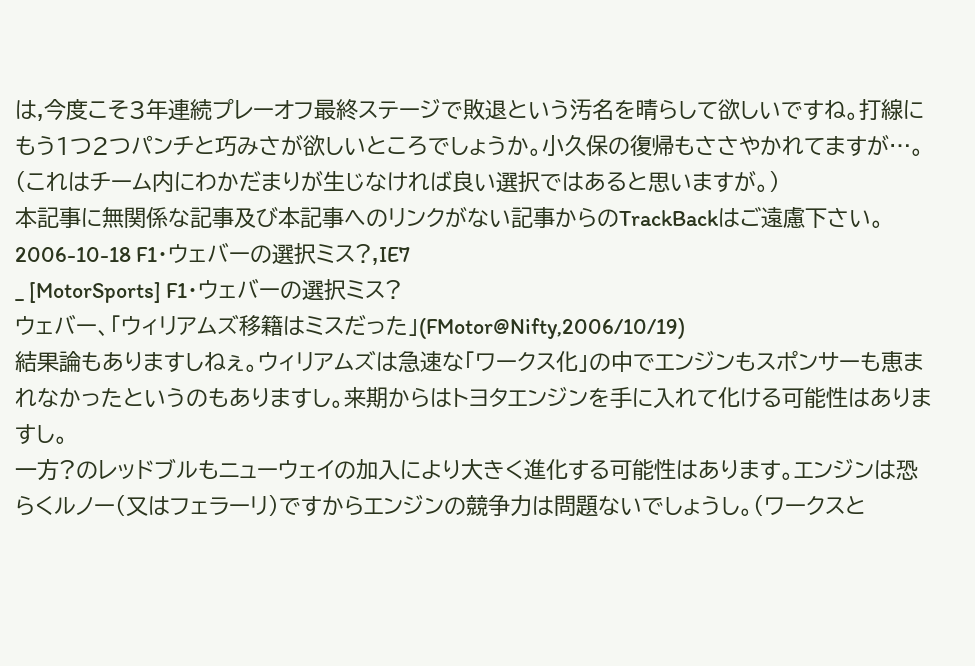は,今度こそ3年連続プレーオフ最終ステージで敗退という汚名を晴らして欲しいですね。打線にもう1つ2つパンチと巧みさが欲しいところでしょうか。小久保の復帰もささやかれてますが…。(これはチーム内にわかだまりが生じなければ良い選択ではあると思いますが。)
本記事に無関係な記事及び本記事へのリンクがない記事からのTrackBackはご遠慮下さい。
2006-10-18 F1・ウェバーの選択ミス?,IE7
_ [MotorSports] F1・ウェバーの選択ミス?
ウェバー、「ウィリアムズ移籍はミスだった」(FMotor@Nifty,2006/10/19)
結果論もありますしねぇ。ウィリアムズは急速な「ワークス化」の中でエンジンもスポンサーも恵まれなかったというのもありますし。来期からはトヨタエンジンを手に入れて化ける可能性はありますし。
一方?のレッドブルもニューウェイの加入により大きく進化する可能性はあります。エンジンは恐らくルノー(又はフェラーリ)ですからエンジンの競争力は問題ないでしょうし。(ワークスと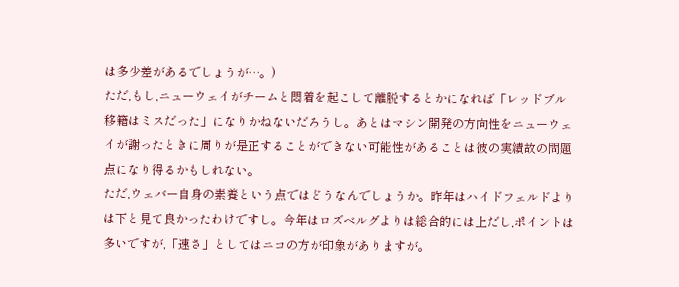は多少差があるでしょうが…。)
ただ,もし,ニューウェイがチームと悶着を起こして離脱するとかになれば「レッドブル移籍はミスだった」になりかねないだろうし。あとはマシン開発の方向性をニューウェイが謝ったときに周りが是正することができない可能性があることは彼の実績故の問題点になり得るかもしれない。
ただ,ウェバー自身の素養という点ではどうなんでしょうか。昨年はハイドフェルドよりは下と見て良かったわけですし。今年はロズベルグよりは総合的には上だし,ポイントは多いですが,「速さ」としてはニコの方が印象がありますが。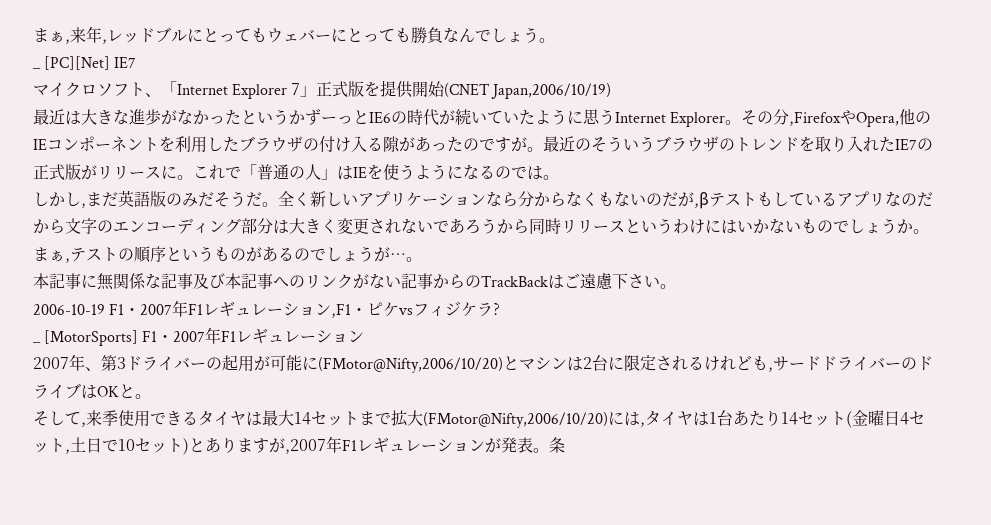まぁ,来年,レッドブルにとってもウェバーにとっても勝負なんでしょう。
_ [PC][Net] IE7
マイクロソフト、「Internet Explorer 7」正式版を提供開始(CNET Japan,2006/10/19)
最近は大きな進歩がなかったというかずーっとIE6の時代が続いていたように思うInternet Explorer。その分,FirefoxやOpera,他のIEコンポーネントを利用したブラウザの付け入る隙があったのですが。最近のそういうブラウザのトレンドを取り入れたIE7の正式版がリリースに。これで「普通の人」はIEを使うようになるのでは。
しかし,まだ英語版のみだそうだ。全く新しいアプリケーションなら分からなくもないのだが,βテストもしているアプリなのだから文字のエンコーディング部分は大きく変更されないであろうから同時リリースというわけにはいかないものでしょうか。まぁ,テストの順序というものがあるのでしょうが…。
本記事に無関係な記事及び本記事へのリンクがない記事からのTrackBackはご遠慮下さい。
2006-10-19 F1・2007年F1レギュレーション,F1・ピケvsフィジケラ?
_ [MotorSports] F1・2007年F1レギュレーション
2007年、第3ドライバーの起用が可能に(FMotor@Nifty,2006/10/20)とマシンは2台に限定されるけれども,サードドライバーのドライブはOKと。
そして,来季使用できるタイヤは最大14セットまで拡大(FMotor@Nifty,2006/10/20)には,タイヤは1台あたり14セット(金曜日4セット,土日で10セット)とありますが,2007年F1レギュレーションが発表。条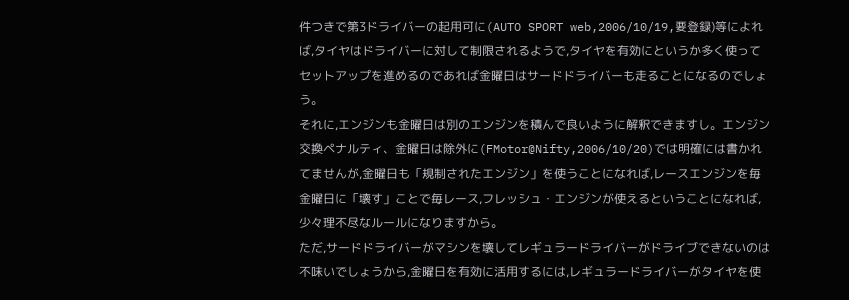件つきで第3ドライバーの起用可に(AUTO SPORT web,2006/10/19,要登録)等によれば,タイヤはドライバーに対して制限されるようで,タイヤを有効にというか多く使ってセットアップを進めるのであれば金曜日はサードドライバーも走ることになるのでしょう。
それに,エンジンも金曜日は別のエンジンを積んで良いように解釈できますし。エンジン交換ペナルティ、金曜日は除外に(FMotor@Nifty,2006/10/20)では明確には書かれてませんが,金曜日も「規制されたエンジン」を使うことになれば,レースエンジンを毎金曜日に「壊す」ことで毎レース,フレッシュ・エンジンが使えるということになれば,少々理不尽なルールになりますから。
ただ,サードドライバーがマシンを壊してレギュラードライバーがドライブできないのは不味いでしょうから,金曜日を有効に活用するには,レギュラードライバーがタイヤを使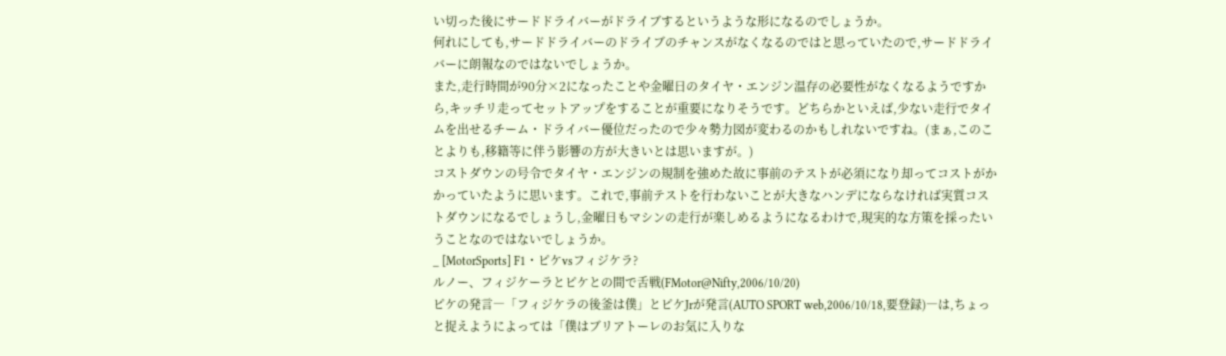い切った後にサードドライバーがドライブするというような形になるのでしょうか。
何れにしても,サードドライバーのドライブのチャンスがなくなるのではと思っていたので,サードドライバーに朗報なのではないでしょうか。
また,走行時間が90分×2になったことや金曜日のタイヤ・エンジン温存の必要性がなくなるようですから,キッチリ走ってセットアップをすることが重要になりそうです。どちらかといえば,少ない走行でタイムを出せるチーム・ドライバー優位だったので少々勢力図が変わるのかもしれないですね。(まぁ,このことよりも,移籍等に伴う影響の方が大きいとは思いますが。)
コストダウンの号令でタイヤ・エンジンの規制を強めた故に事前のテストが必須になり却ってコストがかかっていたように思います。これで,事前テストを行わないことが大きなハンデにならなければ実質コストダウンになるでしょうし,金曜日もマシンの走行が楽しめるようになるわけで,現実的な方策を採ったいうことなのではないでしょうか。
_ [MotorSports] F1・ピケvsフィジケラ?
ルノー、フィジケーラとピケとの間で舌戦(FMotor@Nifty,2006/10/20)
ピケの発言―「フィジケラの後釜は僕」とピケJrが発言(AUTO SPORT web,2006/10/18,要登録)―は,ちょっと捉えようによっては「僕はブリアトーレのお気に入りな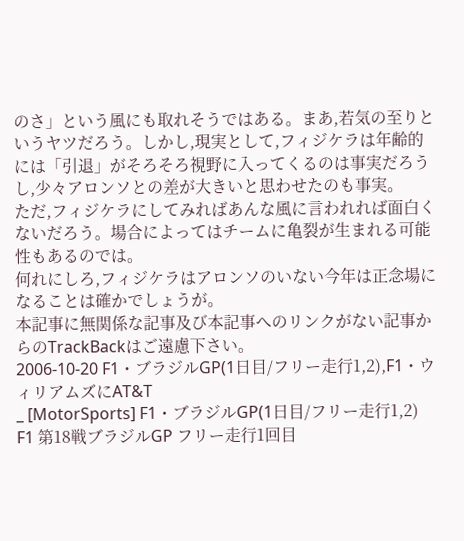のさ」という風にも取れそうではある。まあ,若気の至りというヤツだろう。しかし,現実として,フィジケラは年齢的には「引退」がそろそろ視野に入ってくるのは事実だろうし,少々アロンソとの差が大きいと思わせたのも事実。
ただ,フィジケラにしてみればあんな風に言われれば面白くないだろう。場合によってはチームに亀裂が生まれる可能性もあるのでは。
何れにしろ,フィジケラはアロンソのいない今年は正念場になることは確かでしょうが。
本記事に無関係な記事及び本記事へのリンクがない記事からのTrackBackはご遠慮下さい。
2006-10-20 F1・ブラジルGP(1日目/フリー走行1,2),F1・ウィリアムズにAT&T
_ [MotorSports] F1・ブラジルGP(1日目/フリー走行1,2)
F1 第18戦ブラジルGP フリー走行1回目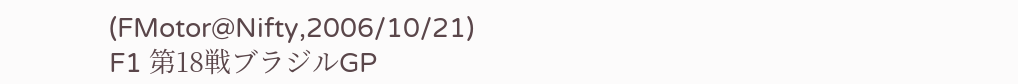(FMotor@Nifty,2006/10/21)
F1 第18戦ブラジルGP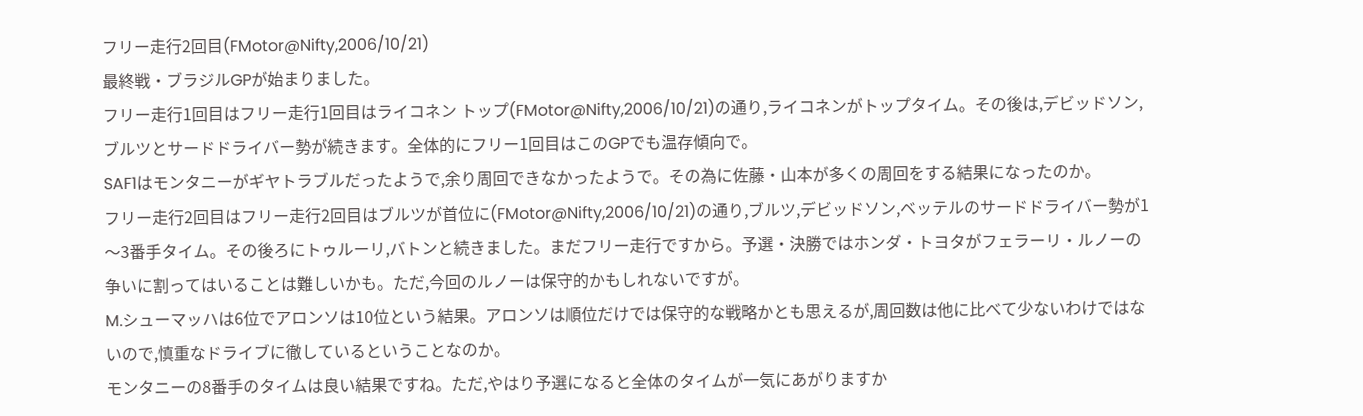フリー走行2回目(FMotor@Nifty,2006/10/21)
最終戦・ブラジルGPが始まりました。
フリー走行1回目はフリー走行1回目はライコネン トップ(FMotor@Nifty,2006/10/21)の通り,ライコネンがトップタイム。その後は,デビッドソン,ブルツとサードドライバー勢が続きます。全体的にフリー1回目はこのGPでも温存傾向で。
SAF1はモンタニーがギヤトラブルだったようで,余り周回できなかったようで。その為に佐藤・山本が多くの周回をする結果になったのか。
フリー走行2回目はフリー走行2回目はブルツが首位に(FMotor@Nifty,2006/10/21)の通り,ブルツ,デビッドソン,ベッテルのサードドライバー勢が1〜3番手タイム。その後ろにトゥルーリ,バトンと続きました。まだフリー走行ですから。予選・決勝ではホンダ・トヨタがフェラーリ・ルノーの争いに割ってはいることは難しいかも。ただ,今回のルノーは保守的かもしれないですが。
M.シューマッハは6位でアロンソは10位という結果。アロンソは順位だけでは保守的な戦略かとも思えるが,周回数は他に比べて少ないわけではないので,慎重なドライブに徹しているということなのか。
モンタニーの8番手のタイムは良い結果ですね。ただ,やはり予選になると全体のタイムが一気にあがりますか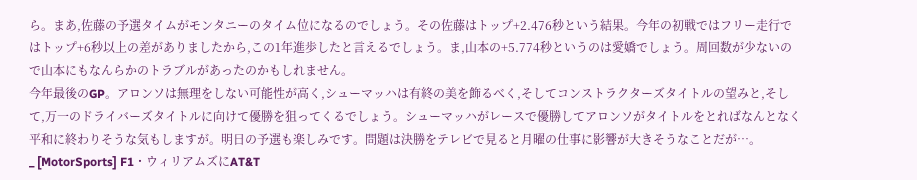ら。まあ,佐藤の予選タイムがモンタニーのタイム位になるのでしょう。その佐藤はトップ+2.476秒という結果。今年の初戦ではフリー走行ではトップ+6秒以上の差がありましたから,この1年進歩したと言えるでしょう。ま,山本の+5.774秒というのは愛嬌でしょう。周回数が少ないので山本にもなんらかのトラブルがあったのかもしれません。
今年最後のGP。アロンソは無理をしない可能性が高く,シューマッハは有終の美を飾るべく,そしてコンストラクターズタイトルの望みと,そして,万一のドライバーズタイトルに向けて優勝を狙ってくるでしょう。シューマッハがレースで優勝してアロンソがタイトルをとればなんとなく平和に終わりそうな気もしますが。明日の予選も楽しみです。問題は決勝をテレビで見ると月曜の仕事に影響が大きそうなことだが…。
_ [MotorSports] F1・ウィリアムズにAT&T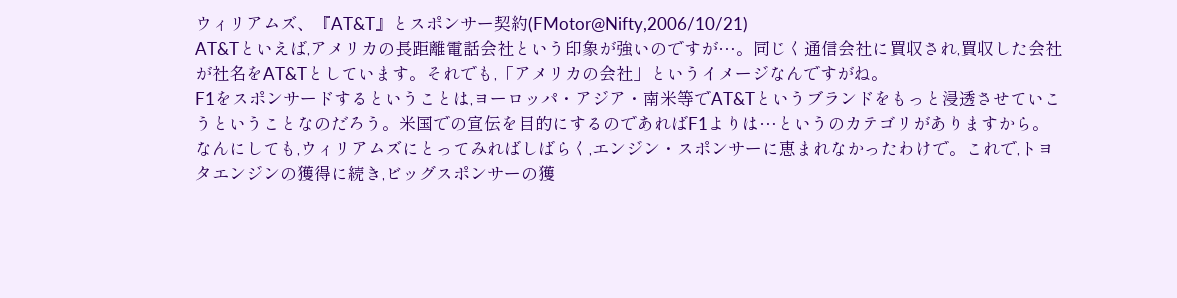ウィリアムズ、『AT&T』とスポンサー契約(FMotor@Nifty,2006/10/21)
AT&Tといえば,アメリカの長距離電話会社という印象が強いのですが…。同じく通信会社に買収され,買収した会社が社名をAT&Tとしています。それでも,「アメリカの会社」というイメージなんですがね。
F1をスポンサードするということは,ヨーロッパ・アジア・南米等でAT&Tというブランドをもっと浸透させていこうということなのだろう。米国での宣伝を目的にするのであればF1よりは…というのカテゴリがありますから。
なんにしても,ウィリアムズにとってみればしばらく,エンジン・スポンサーに恵まれなかったわけで。これで,トヨタエンジンの獲得に続き,ビッグスポンサーの獲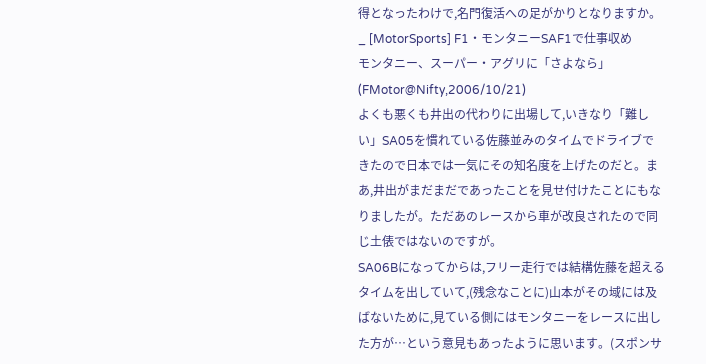得となったわけで,名門復活への足がかりとなりますか。
_ [MotorSports] F1・モンタニーSAF1で仕事収め
モンタニー、スーパー・アグリに「さよなら」(FMotor@Nifty,2006/10/21)
よくも悪くも井出の代わりに出場して,いきなり「難しい」SA05を慣れている佐藤並みのタイムでドライブできたので日本では一気にその知名度を上げたのだと。まあ,井出がまだまだであったことを見せ付けたことにもなりましたが。ただあのレースから車が改良されたので同じ土俵ではないのですが。
SA06Bになってからは,フリー走行では結構佐藤を超えるタイムを出していて,(残念なことに)山本がその域には及ばないために,見ている側にはモンタニーをレースに出した方が…という意見もあったように思います。(スポンサ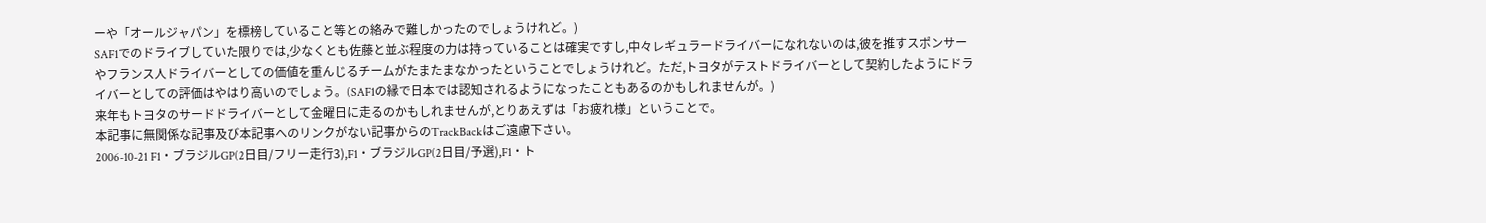ーや「オールジャパン」を標榜していること等との絡みで難しかったのでしょうけれど。)
SAF1でのドライブしていた限りでは,少なくとも佐藤と並ぶ程度の力は持っていることは確実ですし,中々レギュラードライバーになれないのは,彼を推すスポンサーやフランス人ドライバーとしての価値を重んじるチームがたまたまなかったということでしょうけれど。ただ,トヨタがテストドライバーとして契約したようにドライバーとしての評価はやはり高いのでしょう。(SAF1の縁で日本では認知されるようになったこともあるのかもしれませんが。)
来年もトヨタのサードドライバーとして金曜日に走るのかもしれませんが,とりあえずは「お疲れ様」ということで。
本記事に無関係な記事及び本記事へのリンクがない記事からのTrackBackはご遠慮下さい。
2006-10-21 F1・ブラジルGP(2日目/フリー走行3),F1・ブラジルGP(2日目/予選),F1・ト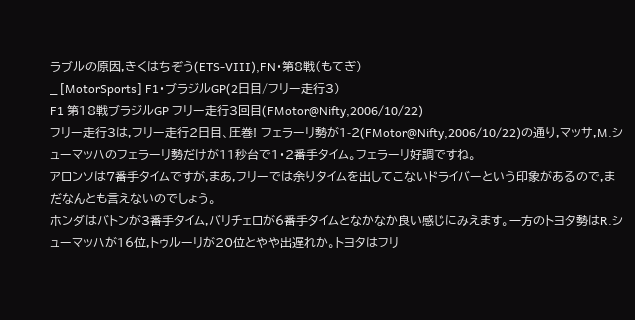ラブルの原因,きくはちぞう(ETS-VIII),FN・第8戦(もてぎ)
_ [MotorSports] F1・ブラジルGP(2日目/フリー走行3)
F1 第18戦ブラジルGP フリー走行3回目(FMotor@Nifty,2006/10/22)
フリー走行3は,フリー走行2日目、圧巻! フェラーリ勢が1-2(FMotor@Nifty,2006/10/22)の通り,マッサ,M.シューマッハのフェラーリ勢だけが11秒台で1・2番手タイム。フェラーリ好調ですね。
アロンソは7番手タイムですが,まあ,フリーでは余りタイムを出してこないドライバーという印象があるので,まだなんとも言えないのでしょう。
ホンダはバトンが3番手タイム,バリチェロが6番手タイムとなかなか良い感じにみえます。一方のトヨタ勢はR.シューマッハが16位,トゥルーリが20位とやや出遅れか。トヨタはフリ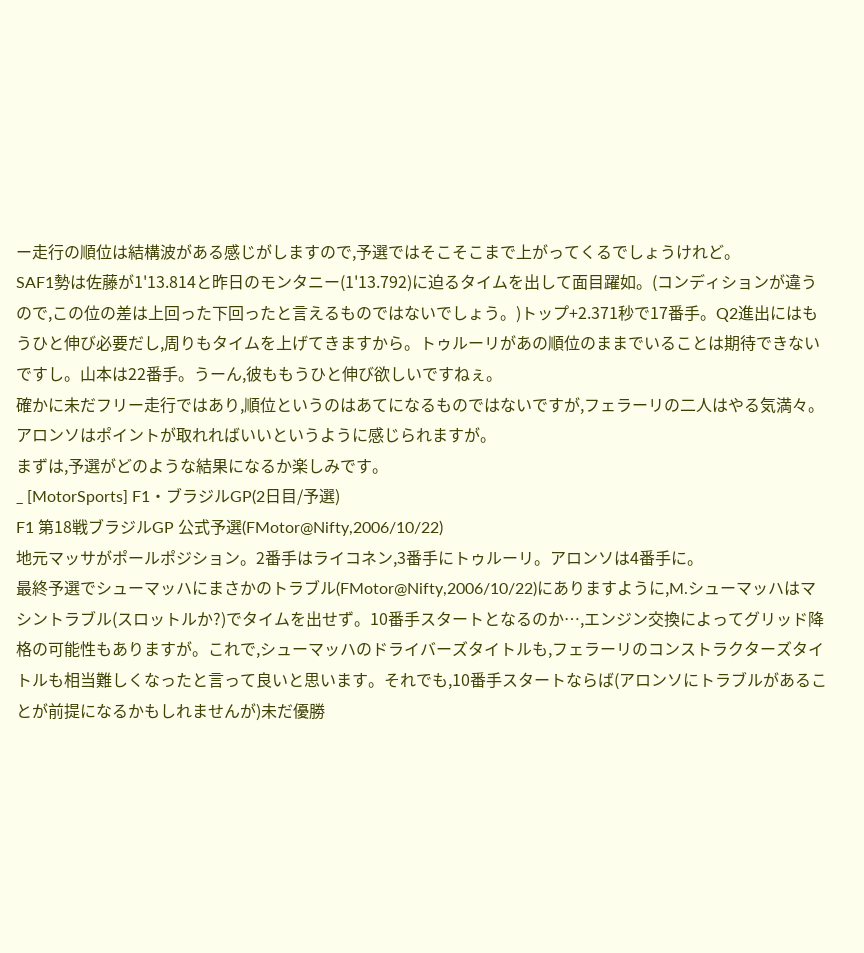ー走行の順位は結構波がある感じがしますので,予選ではそこそこまで上がってくるでしょうけれど。
SAF1勢は佐藤が1'13.814と昨日のモンタニー(1'13.792)に迫るタイムを出して面目躍如。(コンディションが違うので,この位の差は上回った下回ったと言えるものではないでしょう。)トップ+2.371秒で17番手。Q2進出にはもうひと伸び必要だし,周りもタイムを上げてきますから。トゥルーリがあの順位のままでいることは期待できないですし。山本は22番手。うーん,彼ももうひと伸び欲しいですねぇ。
確かに未だフリー走行ではあり,順位というのはあてになるものではないですが,フェラーリの二人はやる気満々。アロンソはポイントが取れればいいというように感じられますが。
まずは,予選がどのような結果になるか楽しみです。
_ [MotorSports] F1・ブラジルGP(2日目/予選)
F1 第18戦ブラジルGP 公式予選(FMotor@Nifty,2006/10/22)
地元マッサがポールポジション。2番手はライコネン,3番手にトゥルーリ。アロンソは4番手に。
最終予選でシューマッハにまさかのトラブル(FMotor@Nifty,2006/10/22)にありますように,M.シューマッハはマシントラブル(スロットルか?)でタイムを出せず。10番手スタートとなるのか…,エンジン交換によってグリッド降格の可能性もありますが。これで,シューマッハのドライバーズタイトルも,フェラーリのコンストラクターズタイトルも相当難しくなったと言って良いと思います。それでも,10番手スタートならば(アロンソにトラブルがあることが前提になるかもしれませんが)未だ優勝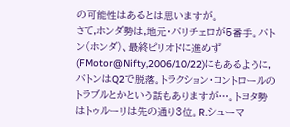の可能性はあるとは思いますが。
さて,ホンダ勢は,地元・バリチェロが5番手。バトン(ホンダ)、最終ピリオドに進めず(FMotor@Nifty,2006/10/22)にもあるように,バトンはQ2で脱落。トラクション・コントロールのトラブルとかという話もありますが…。トヨタ勢はトゥルーリは先の通り3位。R.シューマ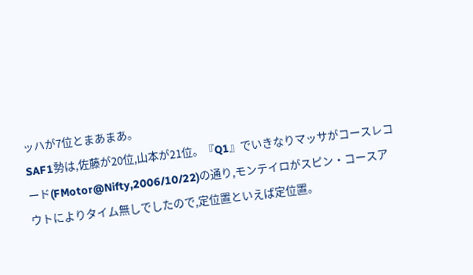ッハが7位とまあまあ。
SAF1勢は,佐藤が20位,山本が21位。『Q1』でいきなりマッサがコースレコード(FMotor@Nifty,2006/10/22)の通り,モンテイロがスピン・コースアウトによりタイム無しでしたので,定位置といえば定位置。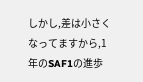しかし,差は小さくなってますから,1年のSAF1の進歩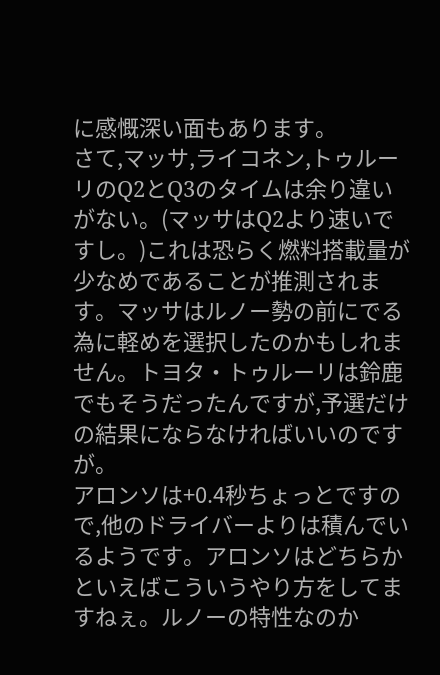に感慨深い面もあります。
さて,マッサ,ライコネン,トゥルーリのQ2とQ3のタイムは余り違いがない。(マッサはQ2より速いですし。)これは恐らく燃料搭載量が少なめであることが推測されます。マッサはルノー勢の前にでる為に軽めを選択したのかもしれません。トヨタ・トゥルーリは鈴鹿でもそうだったんですが,予選だけの結果にならなければいいのですが。
アロンソは+0.4秒ちょっとですので,他のドライバーよりは積んでいるようです。アロンソはどちらかといえばこういうやり方をしてますねぇ。ルノーの特性なのか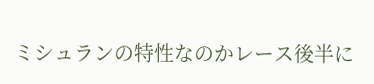ミシュランの特性なのかレース後半に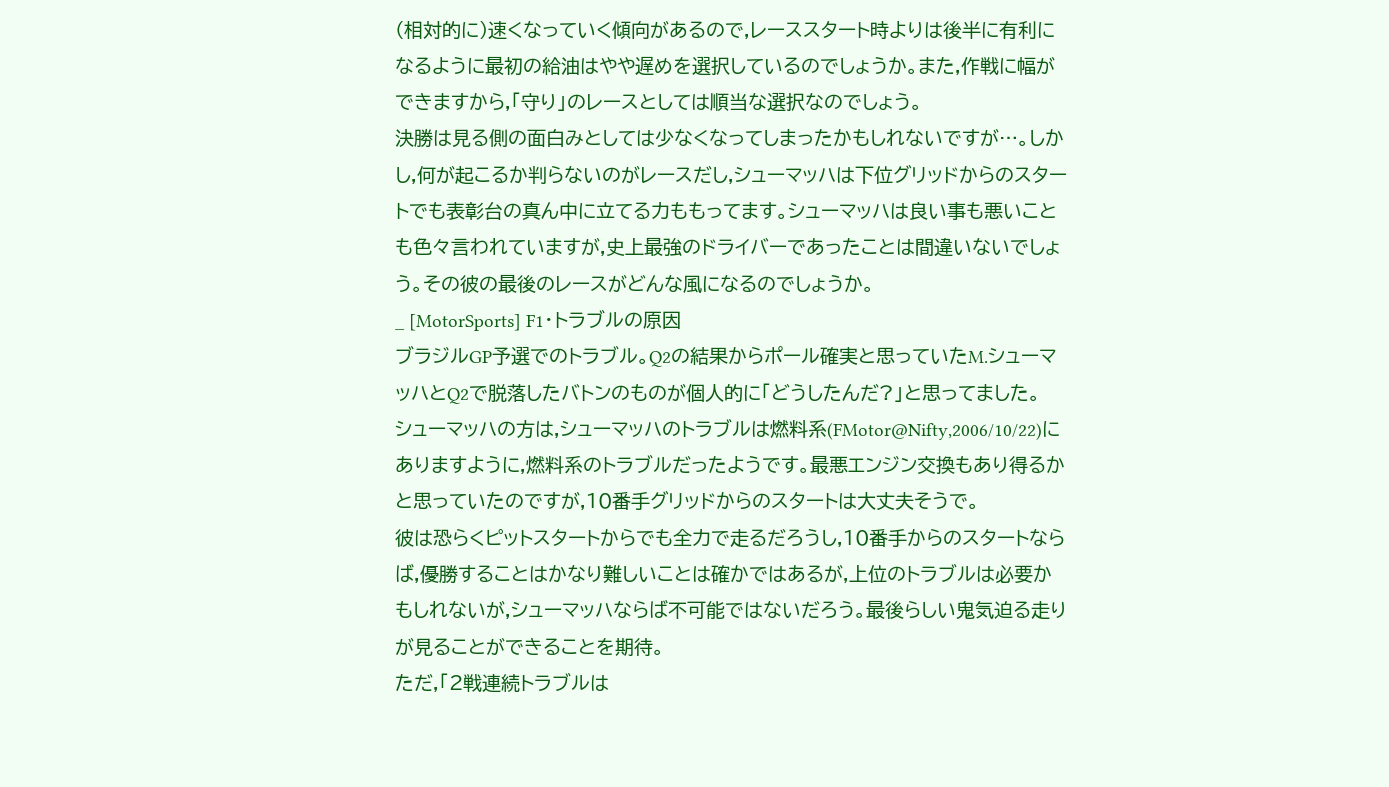(相対的に)速くなっていく傾向があるので,レーススタート時よりは後半に有利になるように最初の給油はやや遅めを選択しているのでしょうか。また,作戦に幅ができますから,「守り」のレースとしては順当な選択なのでしょう。
決勝は見る側の面白みとしては少なくなってしまったかもしれないですが…。しかし,何が起こるか判らないのがレースだし,シューマッハは下位グリッドからのスタートでも表彰台の真ん中に立てる力ももってます。シューマッハは良い事も悪いことも色々言われていますが,史上最強のドライバーであったことは間違いないでしょう。その彼の最後のレースがどんな風になるのでしょうか。
_ [MotorSports] F1・トラブルの原因
ブラジルGP予選でのトラブル。Q2の結果からポール確実と思っていたM.シューマッハとQ2で脱落したバトンのものが個人的に「どうしたんだ?」と思ってました。
シューマッハの方は,シューマッハのトラブルは燃料系(FMotor@Nifty,2006/10/22)にありますように,燃料系のトラブルだったようです。最悪エンジン交換もあり得るかと思っていたのですが,10番手グリッドからのスタートは大丈夫そうで。
彼は恐らくピットスタートからでも全力で走るだろうし,10番手からのスタートならば,優勝することはかなり難しいことは確かではあるが,上位のトラブルは必要かもしれないが,シューマッハならば不可能ではないだろう。最後らしい鬼気迫る走りが見ることができることを期待。
ただ,「2戦連続トラブルは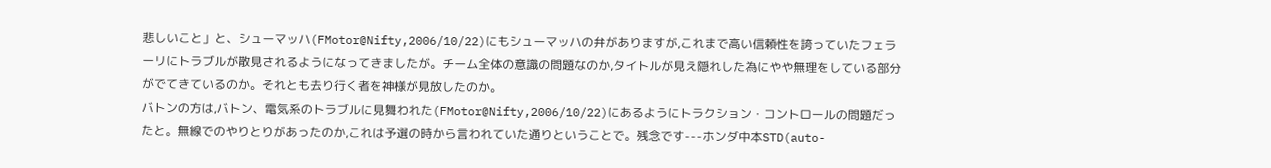悲しいこと」と、シューマッハ(FMotor@Nifty,2006/10/22)にもシューマッハの弁がありますが,これまで高い信頼性を誇っていたフェラーリにトラブルが散見されるようになってきましたが。チーム全体の意識の問題なのか,タイトルが見え隠れした為にやや無理をしている部分がでてきているのか。それとも去り行く者を神様が見放したのか。
バトンの方は,バトン、電気系のトラブルに見舞われた(FMotor@Nifty,2006/10/22)にあるようにトラクション・コントロールの問題だったと。無線でのやりとりがあったのか,これは予選の時から言われていた通りということで。残念です---ホンダ中本STD(auto-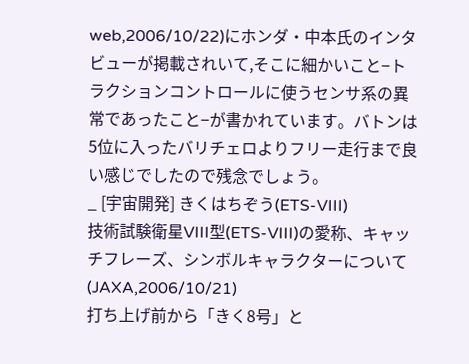web,2006/10/22)にホンダ・中本氏のインタビューが掲載されいて,そこに細かいこと−トラクションコントロールに使うセンサ系の異常であったこと−が書かれています。バトンは5位に入ったバリチェロよりフリー走行まで良い感じでしたので残念でしょう。
_ [宇宙開発] きくはちぞう(ETS-VIII)
技術試験衛星VIII型(ETS-VIII)の愛称、キャッチフレーズ、シンボルキャラクターについて(JAXA,2006/10/21)
打ち上げ前から「きく8号」と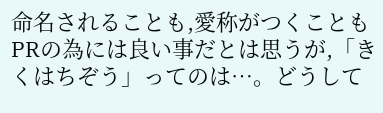命名されることも,愛称がつくこともPRの為には良い事だとは思うが,「きくはちぞう」ってのは…。どうして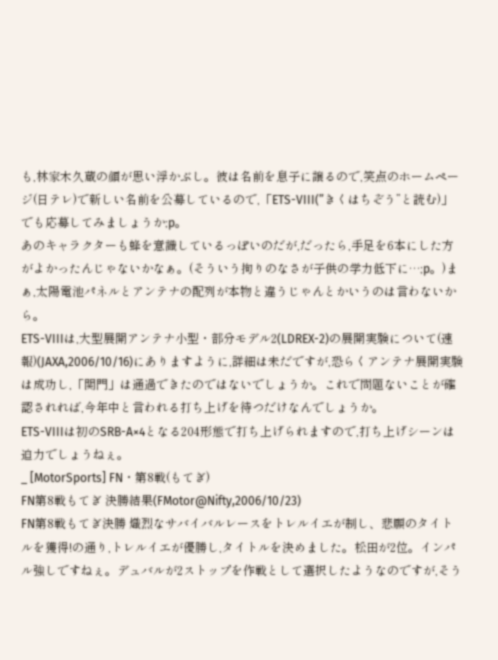も,林家木久蔵の顔が思い浮かぶし。彼は名前を息子に譲るので,笑点のホームページ(日テレ)で新しい名前を公募しているので,「ETS-VIII(”きくはちぞう”と読む)」でも応募してみましょうか;p。
あのキャラクターも蜂を意識しているっぽいのだが,だったら,手足を6本にした方がよかったんじゃないかなぁ。(そういう拘りのなさが子供の学力低下に…;p。)まぁ,太陽電池パネルとアンテナの配列が本物と違うじゃんとかいうのは言わないから。
ETS-VIIIは,大型展開アンテナ小型・部分モデル2(LDREX-2)の展開実験について(速報)(JAXA,2006/10/16)にありますように,詳細は未だですが,恐らくアンテナ展開実験は成功し,「関門」は通過できたのではないでしょうか。これで問題ないことが確認されれば,今年中と言われる打ち上げを待つだけなんでしょうか。
ETS-VIIIは初のSRB-A×4となる204形態で打ち上げられますので,打ち上げシーンは迫力でしょうねぇ。
_ [MotorSports] FN・第8戦(もてぎ)
FN第8戦もてぎ 決勝結果(FMotor@Nifty,2006/10/23)
FN第8戦もてぎ決勝 熾烈なサバイバルレースをトレルイエが制し、悲願のタイトルを獲得!の通り,トレルイエが優勝し,タイトルを決めました。松田が2位。インパル強しですねぇ。デュバルが2ストップを作戦として選択したようなのですが,そう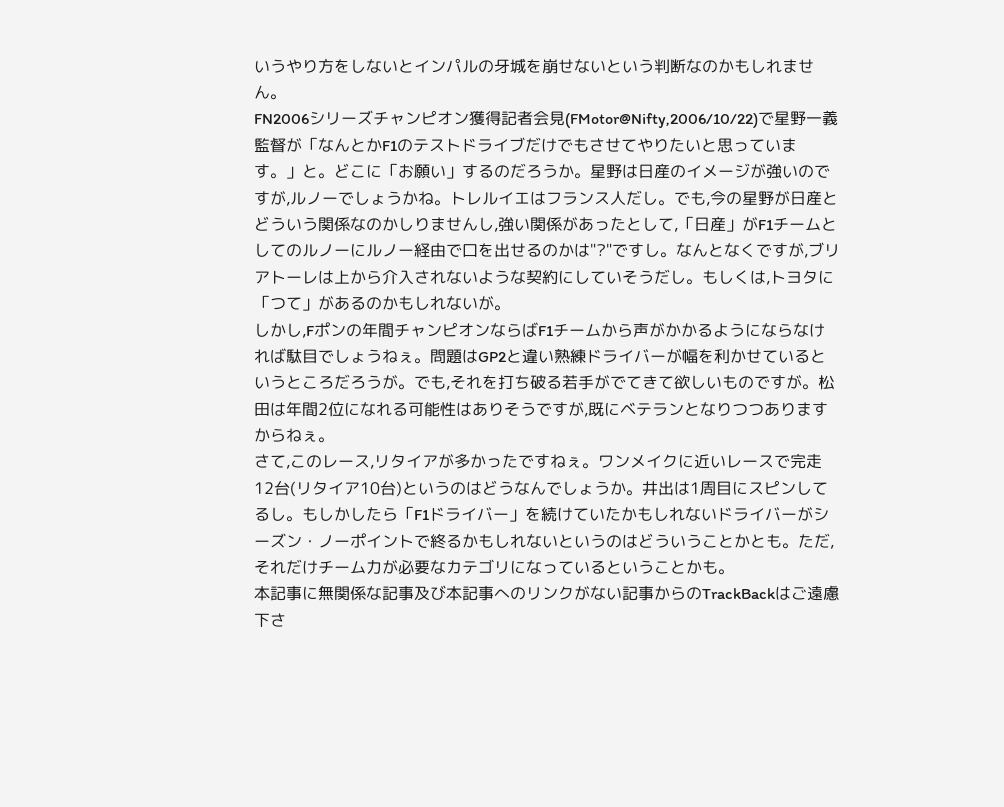いうやり方をしないとインパルの牙城を崩せないという判断なのかもしれません。
FN2006シリーズチャンピオン獲得記者会見(FMotor@Nifty,2006/10/22)で星野一義監督が「なんとかF1のテストドライブだけでもさせてやりたいと思っています。」と。どこに「お願い」するのだろうか。星野は日産のイメージが強いのですが,ルノーでしょうかね。トレルイエはフランス人だし。でも,今の星野が日産とどういう関係なのかしりませんし,強い関係があったとして,「日産」がF1チームとしてのルノーにルノー経由で口を出せるのかは"?"ですし。なんとなくですが,ブリアトーレは上から介入されないような契約にしていそうだし。もしくは,トヨタに「つて」があるのかもしれないが。
しかし,Fポンの年間チャンピオンならばF1チームから声がかかるようにならなければ駄目でしょうねぇ。問題はGP2と違い熟練ドライバーが幅を利かせているというところだろうが。でも,それを打ち破る若手がでてきて欲しいものですが。松田は年間2位になれる可能性はありそうですが,既にベテランとなりつつありますからねぇ。
さて,このレース,リタイアが多かったですねぇ。ワンメイクに近いレースで完走12台(リタイア10台)というのはどうなんでしょうか。井出は1周目にスピンしてるし。もしかしたら「F1ドライバー」を続けていたかもしれないドライバーがシーズン・ノーポイントで終るかもしれないというのはどういうことかとも。ただ,それだけチーム力が必要なカテゴリになっているということかも。
本記事に無関係な記事及び本記事へのリンクがない記事からのTrackBackはご遠慮下さ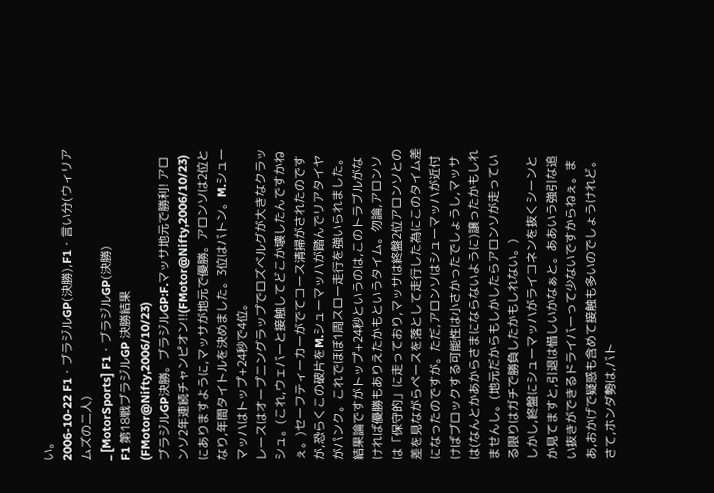い。
2006-10-22 F1・ブラジルGP(決勝),F1・言い分(ウィリアムズの二人)
_ [MotorSports] F1・ブラジルGP(決勝)
F1 第18戦ブラジルGP 決勝結果(FMotor@Nifty,2006/10/23)
ブラジルGP決勝。ブラジルGP:F.マッサ地元で勝利! アロンソ2年連続チャンピオン!!(FMotor@Nifty,2006/10/23)にありますように,マッサが地元で優勝。アロンソは2位となり,年間タイトルを決めました。3位はバトン。M.シューマッハはトップ+24秒で4位。
レースはオープニングラップでロズベルグが大きなクラッシュ。(これ,ウェバーと接触してどこか壊したんですかねぇ。)セーフティーカーがでてコース清掃がされたのですが,恐らくこの破片をM.シューマッハが踏んでリアタイヤがパンク。これでほぼ1周スロー走行を強いられました。結果論ですがトップ+24秒というのは,このトラブルがなければ優勝もありえたかもというタイム。勿論,アロンソは「保守的」に走っており,マッサは終盤2位アロンソとの差を見ながらペースを落として走行した為にこのタイム差になったのですが。ただ,アロンソはシューマッハが近付けばブロックする可能性は小さかったでしょうし,マッサは(なんとかあからさまにならないように)譲ったかもしれませんし。(地元だからもしかしたらアロンソが走っている限りはガチで勝負したかもしれない。)
しかし,終盤にシューマッハがライコネンを抜くシーンとか見てますと,引退は惜しいかなぁと。ああいう強引な追い抜きができるドライバーって少ないですからねぇ。まあ,おかげで疑惑も含めて接触も多いのでしょうけれど。
さて,ホンダ勢は,バト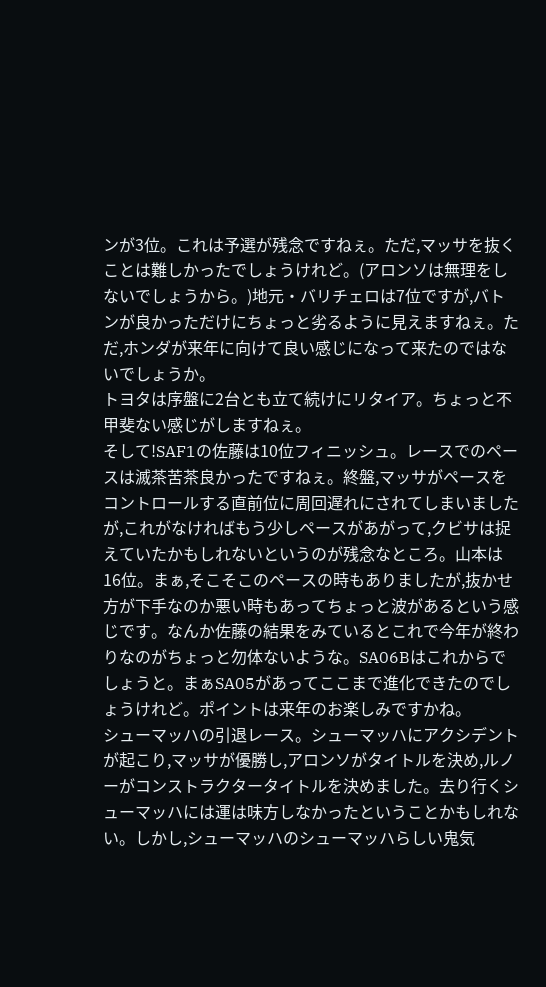ンが3位。これは予選が残念ですねぇ。ただ,マッサを抜くことは難しかったでしょうけれど。(アロンソは無理をしないでしょうから。)地元・バリチェロは7位ですが,バトンが良かっただけにちょっと劣るように見えますねぇ。ただ,ホンダが来年に向けて良い感じになって来たのではないでしょうか。
トヨタは序盤に2台とも立て続けにリタイア。ちょっと不甲斐ない感じがしますねぇ。
そして!SAF1の佐藤は10位フィニッシュ。レースでのペースは滅茶苦茶良かったですねぇ。終盤,マッサがペースをコントロールする直前位に周回遅れにされてしまいましたが,これがなければもう少しペースがあがって,クビサは捉えていたかもしれないというのが残念なところ。山本は16位。まぁ,そこそこのペースの時もありましたが,抜かせ方が下手なのか悪い時もあってちょっと波があるという感じです。なんか佐藤の結果をみているとこれで今年が終わりなのがちょっと勿体ないような。SA06Bはこれからでしょうと。まぁSA05があってここまで進化できたのでしょうけれど。ポイントは来年のお楽しみですかね。
シューマッハの引退レース。シューマッハにアクシデントが起こり,マッサが優勝し,アロンソがタイトルを決め,ルノーがコンストラクタータイトルを決めました。去り行くシューマッハには運は味方しなかったということかもしれない。しかし,シューマッハのシューマッハらしい鬼気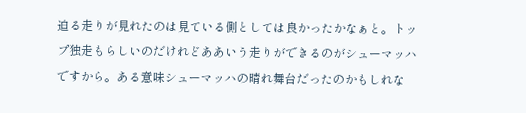迫る走りが見れたのは見ている側としては良かったかなぁと。トップ独走もらしいのだけれどああいう走りができるのがシューマッハですから。ある意味シューマッハの晴れ舞台だったのかもしれな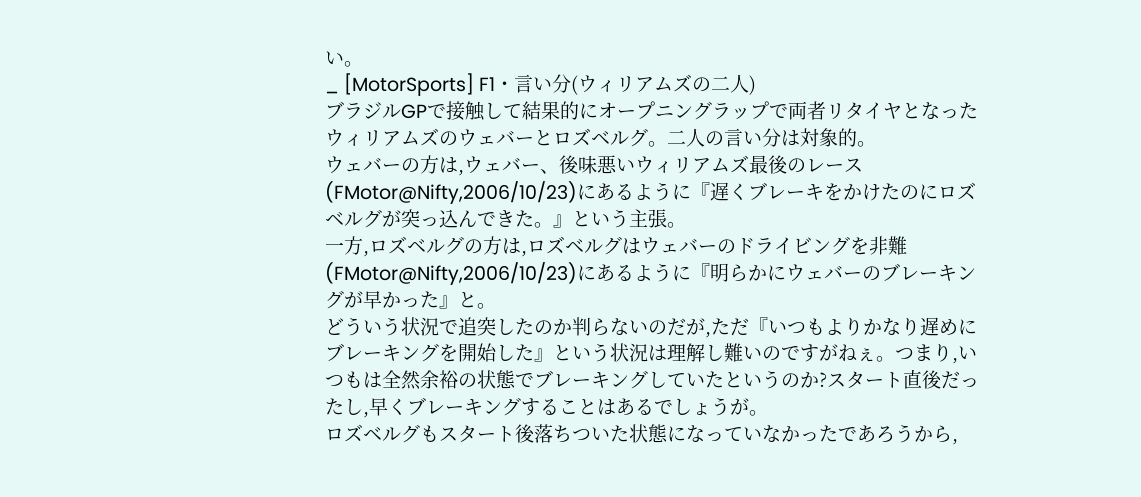い。
_ [MotorSports] F1・言い分(ウィリアムズの二人)
ブラジルGPで接触して結果的にオープニングラップで両者リタイヤとなったウィリアムズのウェバーとロズベルグ。二人の言い分は対象的。
ウェバーの方は,ウェバー、後味悪いウィリアムズ最後のレース(FMotor@Nifty,2006/10/23)にあるように『遅くブレーキをかけたのにロズベルグが突っ込んできた。』という主張。
一方,ロズベルグの方は,ロズベルグはウェバーのドライビングを非難(FMotor@Nifty,2006/10/23)にあるように『明らかにウェバーのブレーキングが早かった』と。
どういう状況で追突したのか判らないのだが,ただ『いつもよりかなり遅めにブレーキングを開始した』という状況は理解し難いのですがねぇ。つまり,いつもは全然余裕の状態でブレーキングしていたというのか?スタート直後だったし,早くブレーキングすることはあるでしょうが。
ロズベルグもスタート後落ちついた状態になっていなかったであろうから,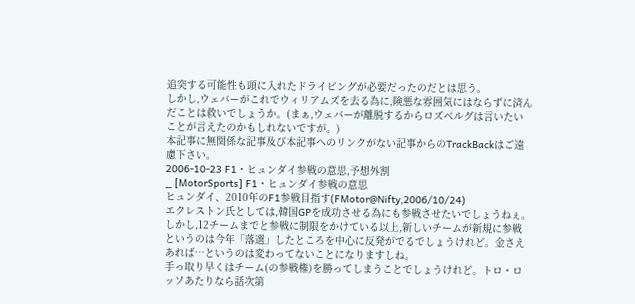追突する可能性も頭に入れたドライビングが必要だったのだとは思う。
しかし,ウェバーがこれでウィリアムズを去る為に,険悪な雰囲気にはならずに済んだことは救いでしょうか。(まぁ,ウェバーが離脱するからロズベルグは言いたいことが言えたのかもしれないですが。)
本記事に無関係な記事及び本記事へのリンクがない記事からのTrackBackはご遠慮下さい。
2006-10-23 F1・ヒュンダイ参戦の意思,予想外割
_ [MotorSports] F1・ヒュンダイ参戦の意思
ヒュンダイ、2010年のF1参戦目指す(FMotor@Nifty,2006/10/24)
エクレストン氏としては,韓国GPを成功させる為にも参戦させたいでしょうねぇ。しかし,12チームまでと参戦に制限をかけている以上,新しいチームが新規に参戦というのは今年「落選」したところを中心に反発がでるでしょうけれど。金さえあれば…というのは変わってないことになりますしね。
手っ取り早くはチーム(の参戦権)を勝ってしまうことでしょうけれど。トロ・ロッソあたりなら話次第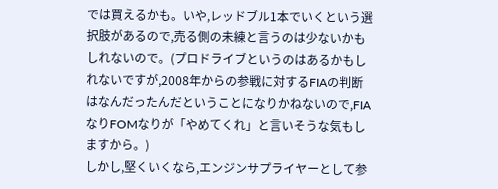では買えるかも。いや,レッドブル1本でいくという選択肢があるので,売る側の未練と言うのは少ないかもしれないので。(プロドライブというのはあるかもしれないですが,2008年からの参戦に対するFIAの判断はなんだったんだということになりかねないので,FIAなりFOMなりが「やめてくれ」と言いそうな気もしますから。)
しかし,堅くいくなら,エンジンサプライヤーとして参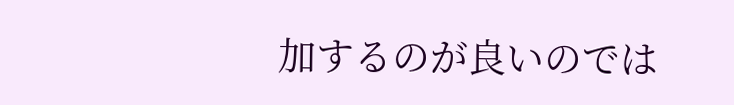加するのが良いのでは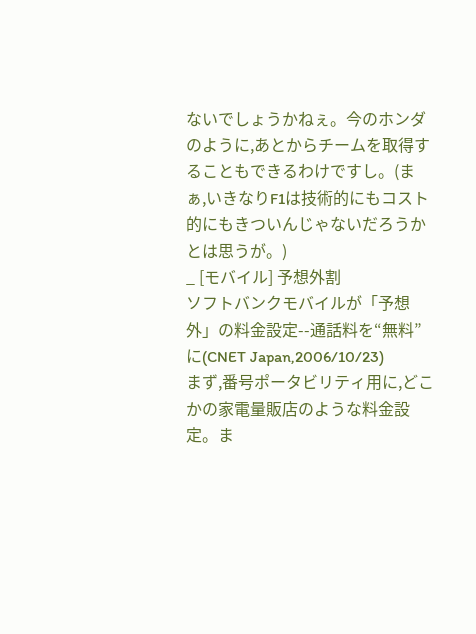ないでしょうかねぇ。今のホンダのように,あとからチームを取得することもできるわけですし。(まぁ,いきなりF1は技術的にもコスト的にもきついんじゃないだろうかとは思うが。)
_ [モバイル] 予想外割
ソフトバンクモバイルが「予想外」の料金設定--通話料を“無料”に(CNET Japan,2006/10/23)
まず,番号ポータビリティ用に,どこかの家電量販店のような料金設定。ま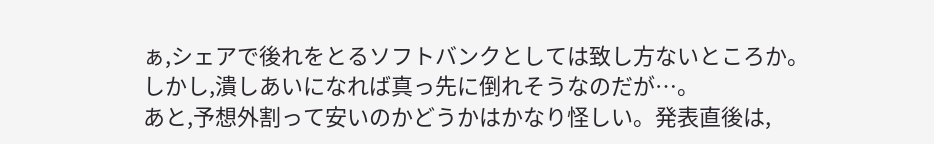ぁ,シェアで後れをとるソフトバンクとしては致し方ないところか。しかし,潰しあいになれば真っ先に倒れそうなのだが…。
あと,予想外割って安いのかどうかはかなり怪しい。発表直後は,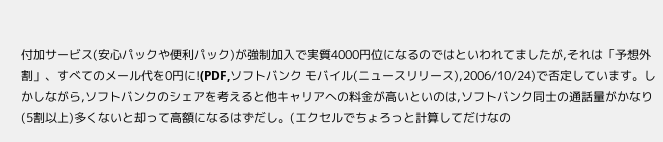付加サービス(安心パックや便利パック)が強制加入で実質4000円位になるのではといわれてましたが,それは「予想外割」、すべてのメール代を0円に!(PDF,ソフトバンク モバイル(ニュースリリース),2006/10/24)で否定しています。しかしながら,ソフトバンクのシェアを考えると他キャリアへの料金が高いといのは,ソフトバンク同士の通話量がかなり(5割以上)多くないと却って高額になるはずだし。(エクセルでちょろっと計算してだけなの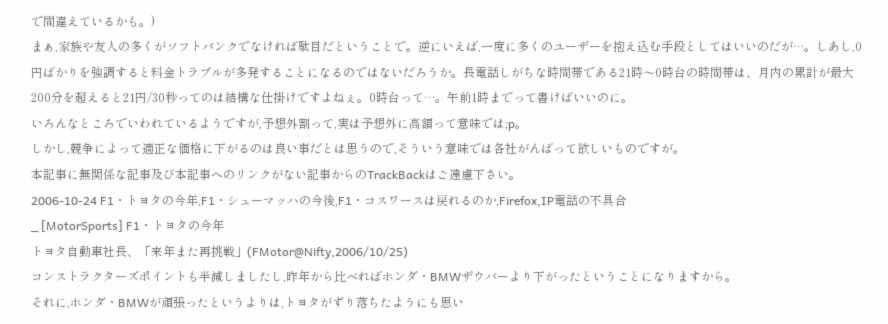で間違えているかも。)
まぁ,家族や友人の多くがソフトバンクでなければ駄目だということで。逆にいえば,一度に多くのユーザーを抱え込む手段としてはいいのだが…。しあし,0円ばかりを強調すると料金トラブルが多発することになるのではないだろうか。長電話しがちな時間帯である21時〜0時台の時間帯は、月内の累計が最大200分を超えると21円/30秒ってのは結構な仕掛けですよねぇ。0時台って…。午前1時までって書けばいいのに。
いろんなところでいわれているようですが,予想外割って,実は予想外に高額って意味では;p。
しかし,競争によって適正な価格に下がるのは良い事だとは思うので,そういう意味では各社がんばって欲しいものですが。
本記事に無関係な記事及び本記事へのリンクがない記事からのTrackBackはご遠慮下さい。
2006-10-24 F1・トヨタの今年,F1・シューマッハの今後,F1・コスワースは戻れるのか,Firefox,IP電話の不具合
_ [MotorSports] F1・トヨタの今年
トヨタ自動車社長、「来年また再挑戦」(FMotor@Nifty,2006/10/25)
コンストラクターズポイントも半減しましたし,昨年から比べればホンダ・BMWザウバーより下がったということになりますから。
それに,ホンダ・BMWが頑張ったというよりは,トヨタがずり落ちたようにも思い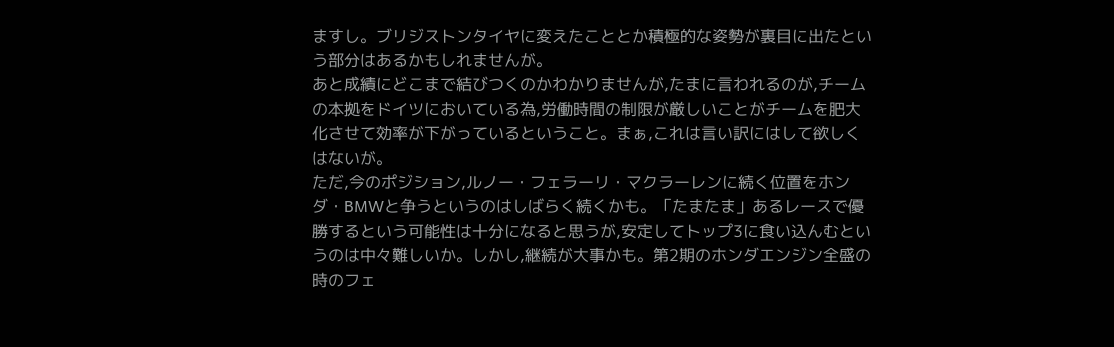ますし。ブリジストンタイヤに変えたこととか積極的な姿勢が裏目に出たという部分はあるかもしれませんが。
あと成績にどこまで結びつくのかわかりませんが,たまに言われるのが,チームの本拠をドイツにおいている為,労働時間の制限が厳しいことがチームを肥大化させて効率が下がっているということ。まぁ,これは言い訳にはして欲しくはないが。
ただ,今のポジション,ルノー・フェラーリ・マクラーレンに続く位置をホンダ・BMWと争うというのはしばらく続くかも。「たまたま」あるレースで優勝するという可能性は十分になると思うが,安定してトップ3に食い込んむというのは中々難しいか。しかし,継続が大事かも。第2期のホンダエンジン全盛の時のフェ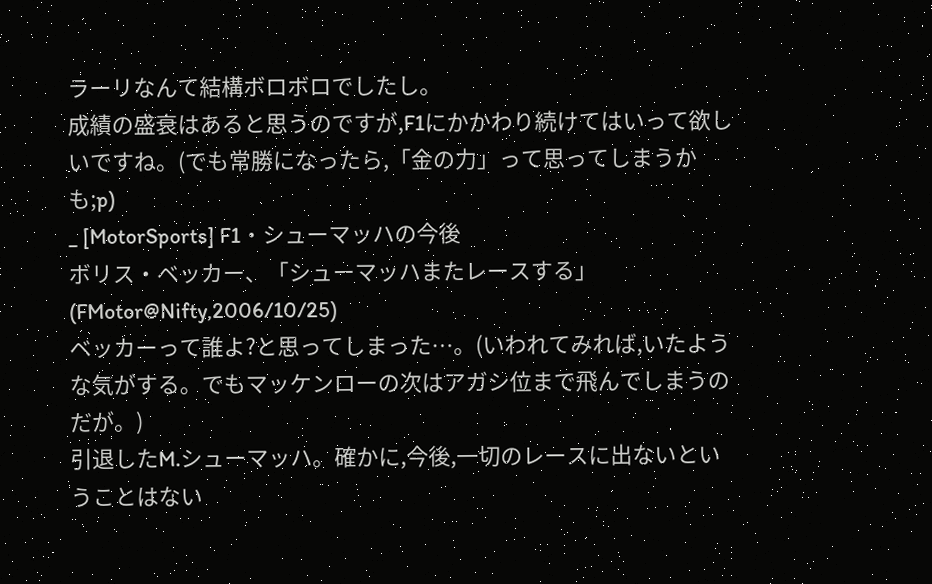ラーリなんて結構ボロボロでしたし。
成績の盛衰はあると思うのですが,F1にかかわり続けてはいって欲しいですね。(でも常勝になったら,「金の力」って思ってしまうかも;p)
_ [MotorSports] F1・シューマッハの今後
ボリス・ベッカー、「シューマッハまたレースする」(FMotor@Nifty,2006/10/25)
ベッカーって誰よ?と思ってしまった…。(いわれてみれば,いたような気がする。でもマッケンローの次はアガシ位まで飛んでしまうのだが。)
引退したM.シューマッハ。確かに,今後,一切のレースに出ないということはない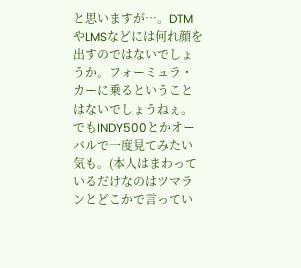と思いますが…。DTMやLMSなどには何れ顔を出すのではないでしょうか。フォーミュラ・カーに乗るということはないでしょうねぇ。でもINDY500とかオーバルで一度見てみたい気も。(本人はまわっているだけなのはツマランとどこかで言ってい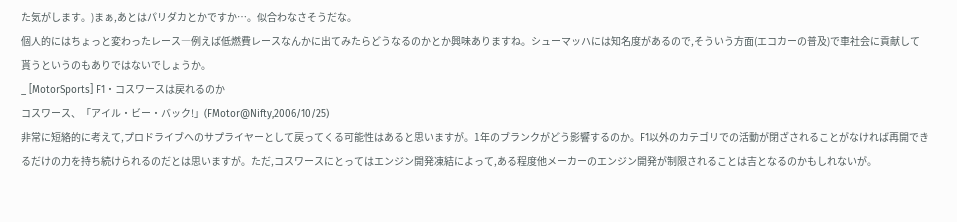た気がします。)まぁ,あとはパリダカとかですか…。似合わなさそうだな。
個人的にはちょっと変わったレース―例えば低燃費レースなんかに出てみたらどうなるのかとか興味ありますね。シューマッハには知名度があるので,そういう方面(エコカーの普及)で車社会に貢献して貰うというのもありではないでしょうか。
_ [MotorSports] F1・コスワースは戻れるのか
コスワース、「アイル・ビー・バック!」(FMotor@Nifty,2006/10/25)
非常に短絡的に考えて,プロドライブへのサプライヤーとして戻ってくる可能性はあると思いますが。1年のブランクがどう影響するのか。F1以外のカテゴリでの活動が閉ざされることがなければ再開できるだけの力を持ち続けられるのだとは思いますが。ただ,コスワースにとってはエンジン開発凍結によって,ある程度他メーカーのエンジン開発が制限されることは吉となるのかもしれないが。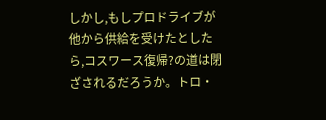しかし,もしプロドライブが他から供給を受けたとしたら,コスワース復帰?の道は閉ざされるだろうか。トロ・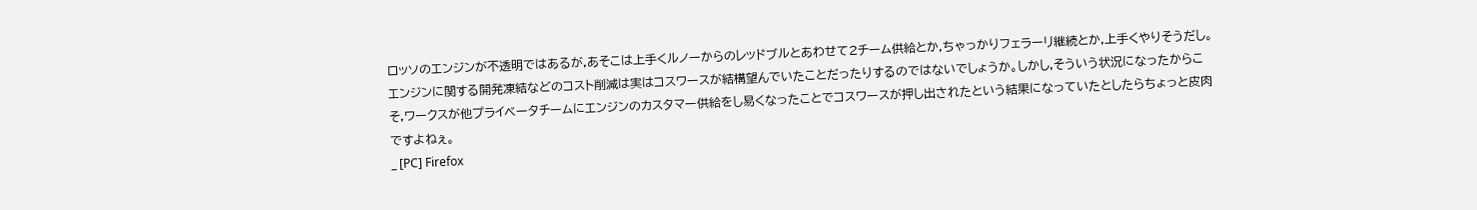ロッソのエンジンが不透明ではあるが,あそこは上手くルノーからのレッドブルとあわせて2チーム供給とか,ちゃっかりフェラーリ継続とか,上手くやりそうだし。
エンジンに関する開発凍結などのコスト削減は実はコスワースが結構望んでいたことだったりするのではないでしょうか。しかし,そういう状況になったからこそ,ワークスが他プライベータチームにエンジンのカスタマー供給をし易くなったことでコスワースが押し出されたという結果になっていたとしたらちょっと皮肉ですよねぇ。
_ [PC] Firefox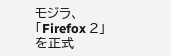モジラ、「Firefox 2」を正式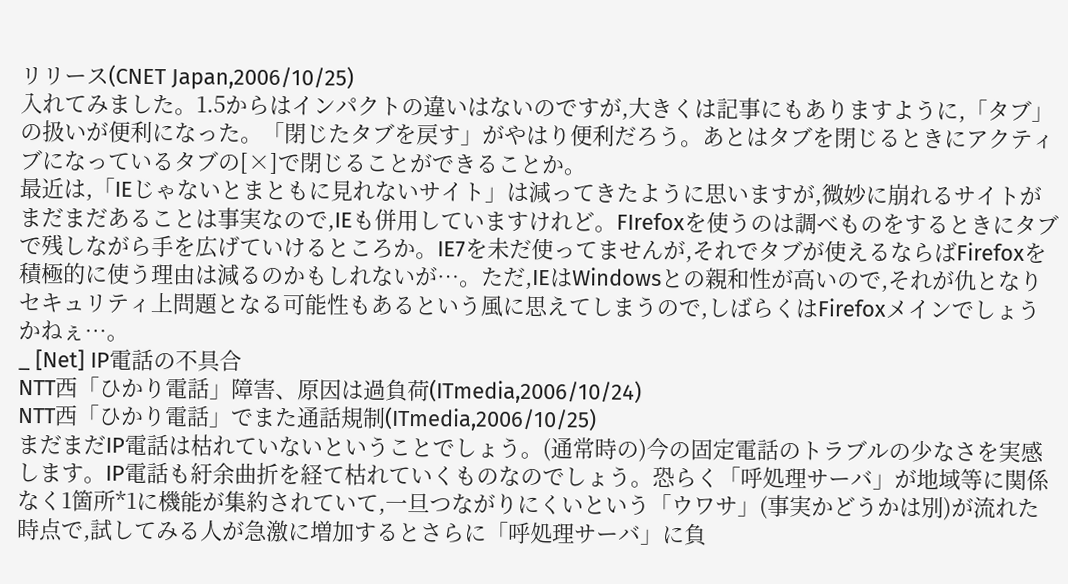リリース(CNET Japan,2006/10/25)
入れてみました。1.5からはインパクトの違いはないのですが,大きくは記事にもありますように,「タブ」の扱いが便利になった。「閉じたタブを戻す」がやはり便利だろう。あとはタブを閉じるときにアクティブになっているタブの[×]で閉じることができることか。
最近は,「IEじゃないとまともに見れないサイト」は減ってきたように思いますが,微妙に崩れるサイトがまだまだあることは事実なので,IEも併用していますけれど。FIrefoxを使うのは調べものをするときにタブで残しながら手を広げていけるところか。IE7を未だ使ってませんが,それでタブが使えるならばFirefoxを積極的に使う理由は減るのかもしれないが…。ただ,IEはWindowsとの親和性が高いので,それが仇となりセキュリティ上問題となる可能性もあるという風に思えてしまうので,しばらくはFirefoxメインでしょうかねぇ…。
_ [Net] IP電話の不具合
NTT西「ひかり電話」障害、原因は過負荷(ITmedia,2006/10/24)
NTT西「ひかり電話」でまた通話規制(ITmedia,2006/10/25)
まだまだIP電話は枯れていないということでしょう。(通常時の)今の固定電話のトラブルの少なさを実感します。IP電話も紆余曲折を経て枯れていくものなのでしょう。恐らく「呼処理サーバ」が地域等に関係なく1箇所*1に機能が集約されていて,一旦つながりにくいという「ウワサ」(事実かどうかは別)が流れた時点で,試してみる人が急激に増加するとさらに「呼処理サーバ」に負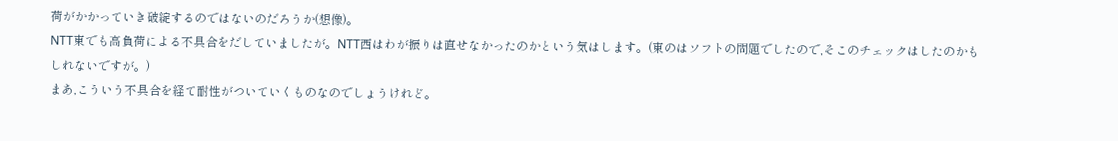荷がかかっていき破綻するのではないのだろうか(想像)。
NTT東でも高負荷による不具合をだしていましたが。NTT西はわが振りは直せなかったのかという気はします。(東のはソフトの問題でしたので,そこのチェックはしたのかもしれないですが。)
まあ,こういう不具合を経て耐性がついていくものなのでしょうけれど。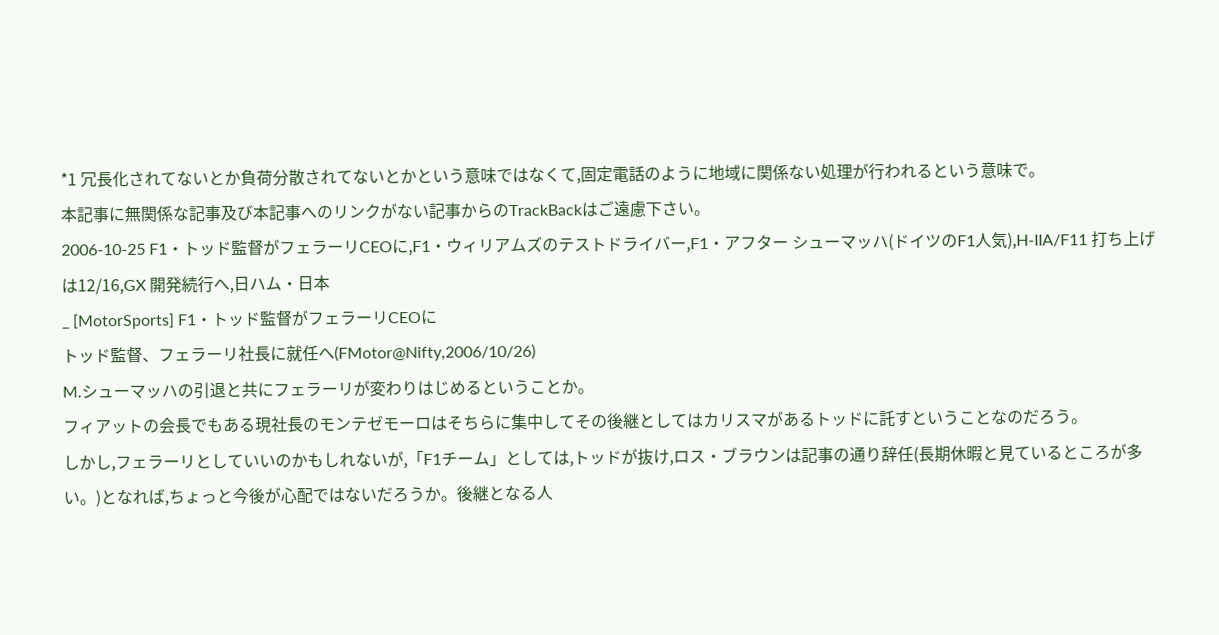*1 冗長化されてないとか負荷分散されてないとかという意味ではなくて,固定電話のように地域に関係ない処理が行われるという意味で。
本記事に無関係な記事及び本記事へのリンクがない記事からのTrackBackはご遠慮下さい。
2006-10-25 F1・トッド監督がフェラーリCEOに,F1・ウィリアムズのテストドライバー,F1・アフター シューマッハ(ドイツのF1人気),H-IIA/F11 打ち上げは12/16,GX 開発続行へ,日ハム・日本
_ [MotorSports] F1・トッド監督がフェラーリCEOに
トッド監督、フェラーリ社長に就任へ(FMotor@Nifty,2006/10/26)
M.シューマッハの引退と共にフェラーリが変わりはじめるということか。
フィアットの会長でもある現社長のモンテゼモーロはそちらに集中してその後継としてはカリスマがあるトッドに託すということなのだろう。
しかし,フェラーリとしていいのかもしれないが,「F1チーム」としては,トッドが抜け,ロス・ブラウンは記事の通り辞任(長期休暇と見ているところが多い。)となれば,ちょっと今後が心配ではないだろうか。後継となる人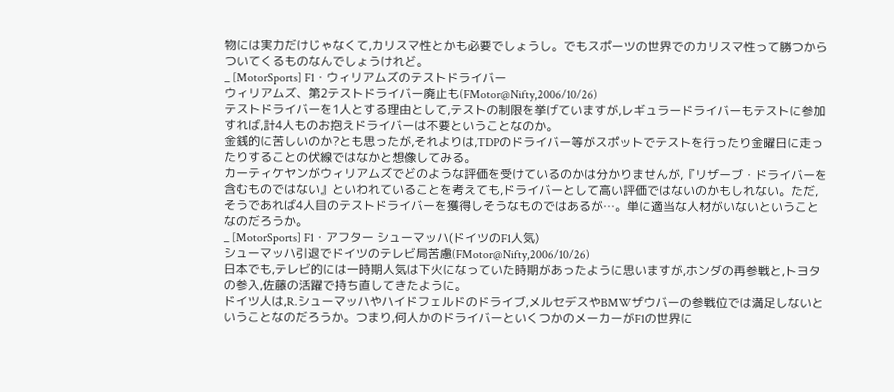物には実力だけじゃなくて,カリスマ性とかも必要でしょうし。でもスポーツの世界でのカリスマ性って勝つからついてくるものなんでしょうけれど。
_ [MotorSports] F1・ウィリアムズのテストドライバー
ウィリアムズ、第2テストドライバー廃止も(FMotor@Nifty,2006/10/26)
テストドライバーを1人とする理由として,テストの制限を挙げていますが,レギュラードライバーもテストに参加すれば,計4人ものお抱えドライバーは不要ということなのか。
金銭的に苦しいのか?とも思ったが,それよりは,TDPのドライバー等がスポットでテストを行ったり金曜日に走ったりすることの伏線ではなかと想像してみる。
カーティケヤンがウィリアムズでどのような評価を受けているのかは分かりませんが,『リザーブ・ドライバーを含むものではない』といわれていることを考えても,ドライバーとして高い評価ではないのかもしれない。ただ,そうであれば4人目のテストドライバーを獲得しそうなものではあるが…。単に適当な人材がいないということなのだろうか。
_ [MotorSports] F1・アフター シューマッハ(ドイツのF1人気)
シューマッハ引退でドイツのテレビ局苦慮(FMotor@Nifty,2006/10/26)
日本でも,テレビ的には一時期人気は下火になっていた時期があったように思いますが,ホンダの再参戦と,トヨタの参入,佐藤の活躍で持ち直してきたように。
ドイツ人は,R.シューマッハやハイドフェルドのドライブ,メルセデスやBMWザウバーの参戦位では満足しないということなのだろうか。つまり,何人かのドライバーといくつかのメーカーがF1の世界に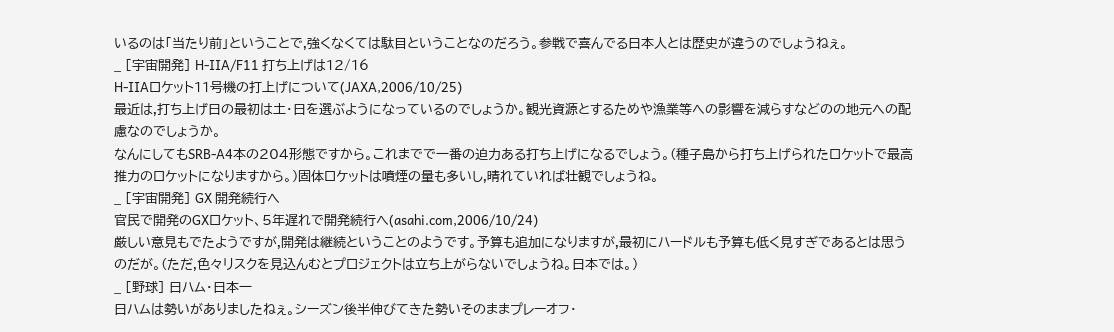いるのは「当たり前」ということで,強くなくては駄目ということなのだろう。参戦で喜んでる日本人とは歴史が違うのでしょうねぇ。
_ [宇宙開発] H-IIA/F11 打ち上げは12/16
H-IIAロケット11号機の打上げについて(JAXA,2006/10/25)
最近は,打ち上げ日の最初は土・日を選ぶようになっているのでしょうか。観光資源とするためや漁業等への影響を減らすなどのの地元への配慮なのでしょうか。
なんにしてもSRB-A4本の204形態ですから。これまでで一番の迫力ある打ち上げになるでしょう。(種子島から打ち上げられたロケットで最高推力のロケットになりますから。)固体ロケットは噴煙の量も多いし,晴れていれば壮観でしょうね。
_ [宇宙開発] GX 開発続行へ
官民で開発のGXロケット、5年遅れで開発続行へ(asahi.com,2006/10/24)
厳しい意見もでたようですが,開発は継続ということのようです。予算も追加になりますが,最初にハードルも予算も低く見すぎであるとは思うのだが。(ただ,色々リスクを見込んむとプロジェクトは立ち上がらないでしょうね。日本では。)
_ [野球] 日ハム・日本一
日ハムは勢いがありましたねぇ。シーズン後半伸びてきた勢いそのままプレーオフ・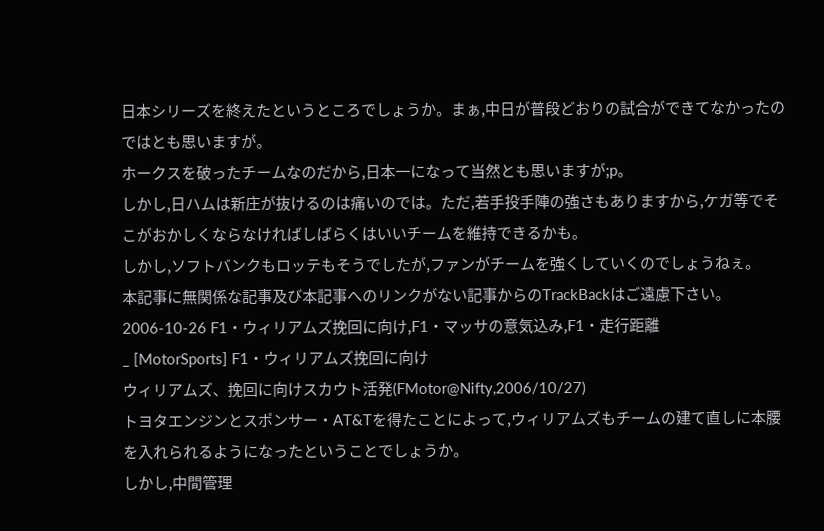日本シリーズを終えたというところでしょうか。まぁ,中日が普段どおりの試合ができてなかったのではとも思いますが。
ホークスを破ったチームなのだから,日本一になって当然とも思いますが;p。
しかし,日ハムは新庄が抜けるのは痛いのでは。ただ,若手投手陣の強さもありますから,ケガ等でそこがおかしくならなければしばらくはいいチームを維持できるかも。
しかし,ソフトバンクもロッテもそうでしたが,ファンがチームを強くしていくのでしょうねぇ。
本記事に無関係な記事及び本記事へのリンクがない記事からのTrackBackはご遠慮下さい。
2006-10-26 F1・ウィリアムズ挽回に向け,F1・マッサの意気込み,F1・走行距離
_ [MotorSports] F1・ウィリアムズ挽回に向け
ウィリアムズ、挽回に向けスカウト活発(FMotor@Nifty,2006/10/27)
トヨタエンジンとスポンサー・AT&Tを得たことによって,ウィリアムズもチームの建て直しに本腰を入れられるようになったということでしょうか。
しかし,中間管理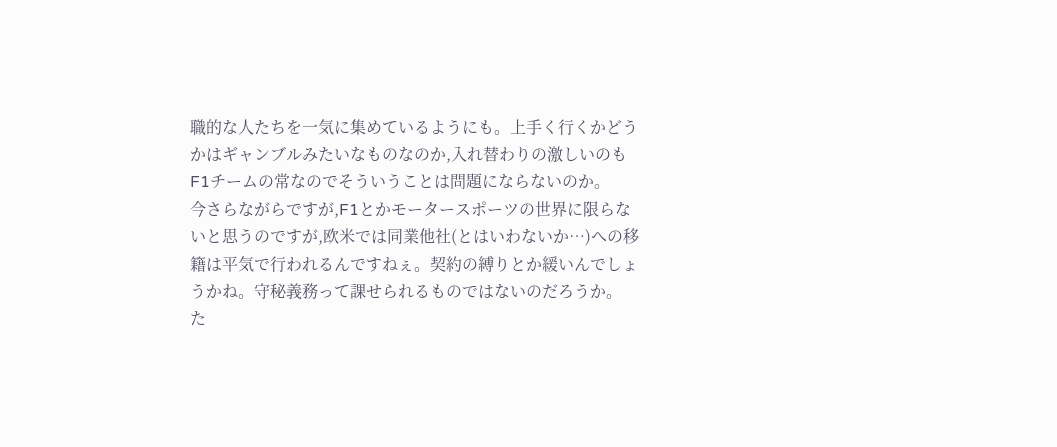職的な人たちを一気に集めているようにも。上手く行くかどうかはギャンブルみたいなものなのか,入れ替わりの激しいのもF1チームの常なのでそういうことは問題にならないのか。
今さらながらですが,F1とかモータースポーツの世界に限らないと思うのですが,欧米では同業他社(とはいわないか…)への移籍は平気で行われるんですねぇ。契約の縛りとか緩いんでしょうかね。守秘義務って課せられるものではないのだろうか。
た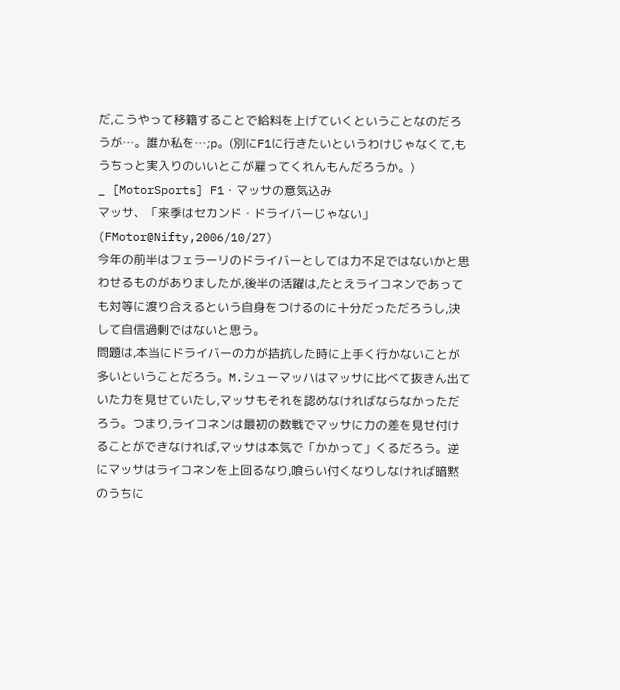だ,こうやって移籍することで給料を上げていくということなのだろうが…。誰か私を…;p。(別にF1に行きたいというわけじゃなくて,もうちっと実入りのいいとこが雇ってくれんもんだろうか。)
_ [MotorSports] F1・マッサの意気込み
マッサ、「来季はセカンド・ドライバーじゃない」(FMotor@Nifty,2006/10/27)
今年の前半はフェラーリのドライバーとしては力不足ではないかと思わせるものがありましたが,後半の活躍は,たとえライコネンであっても対等に渡り合えるという自身をつけるのに十分だっただろうし,決して自信過剰ではないと思う。
問題は,本当にドライバーの力が拮抗した時に上手く行かないことが多いということだろう。M.シューマッハはマッサに比べて抜きん出ていた力を見せていたし,マッサもそれを認めなければならなかっただろう。つまり,ライコネンは最初の数戦でマッサに力の差を見せ付けることができなければ,マッサは本気で「かかって」くるだろう。逆にマッサはライコネンを上回るなり,喰らい付くなりしなければ暗黙のうちに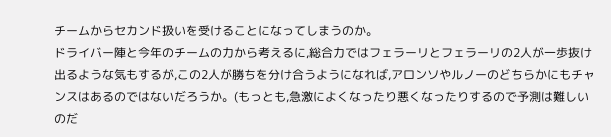チームからセカンド扱いを受けることになってしまうのか。
ドライバー陣と今年のチームの力から考えるに,総合力ではフェラーリとフェラーリの2人が一歩抜け出るような気もするが,この2人が勝ちを分け合うようになれば,アロンソやルノーのどちらかにもチャンスはあるのではないだろうか。(もっとも,急激によくなったり悪くなったりするので予測は難しいのだ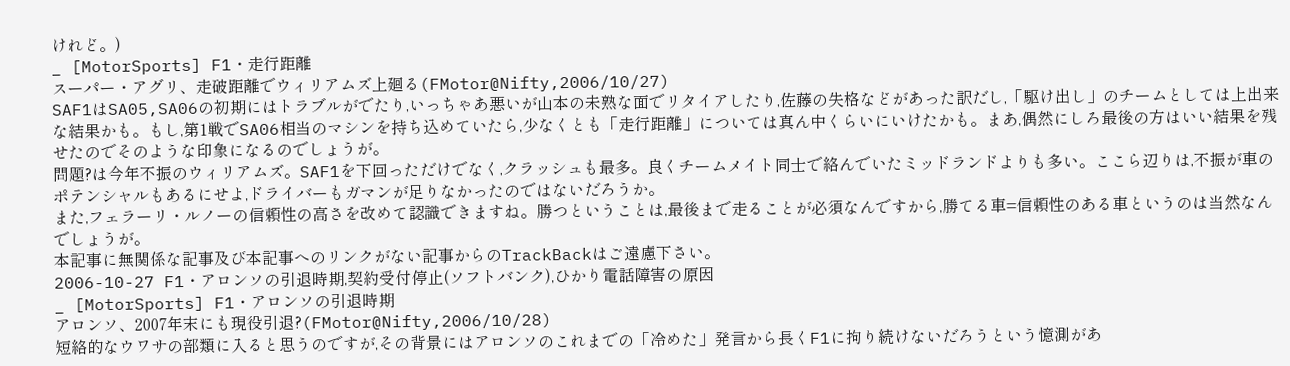けれど。)
_ [MotorSports] F1・走行距離
スーパー・アグリ、走破距離でウィリアムズ上廻る(FMotor@Nifty,2006/10/27)
SAF1はSA05,SA06の初期にはトラブルがでたり,いっちゃあ悪いが山本の未熟な面でリタイアしたり,佐藤の失格などがあった訳だし,「駆け出し」のチームとしては上出来な結果かも。もし,第1戦でSA06相当のマシンを持ち込めていたら,少なくとも「走行距離」については真ん中くらいにいけたかも。まあ,偶然にしろ最後の方はいい結果を残せたのでそのような印象になるのでしょうが。
問題?は今年不振のウィリアムズ。SAF1を下回っただけでなく,クラッシュも最多。良くチームメイト同士で絡んでいたミッドランドよりも多い。ここら辺りは,不振が車のポテンシャルもあるにせよ,ドライバーもガマンが足りなかったのではないだろうか。
また,フェラーリ・ルノーの信頼性の高さを改めて認識できますね。勝つということは,最後まで走ることが必須なんですから,勝てる車=信頼性のある車というのは当然なんでしょうが。
本記事に無関係な記事及び本記事へのリンクがない記事からのTrackBackはご遠慮下さい。
2006-10-27 F1・アロンソの引退時期,契約受付停止(ソフトバンク),ひかり電話障害の原因
_ [MotorSports] F1・アロンソの引退時期
アロンソ、2007年末にも現役引退?(FMotor@Nifty,2006/10/28)
短絡的なウワサの部類に入ると思うのですが,その背景にはアロンソのこれまでの「冷めた」発言から長くF1に拘り続けないだろうという憶測があ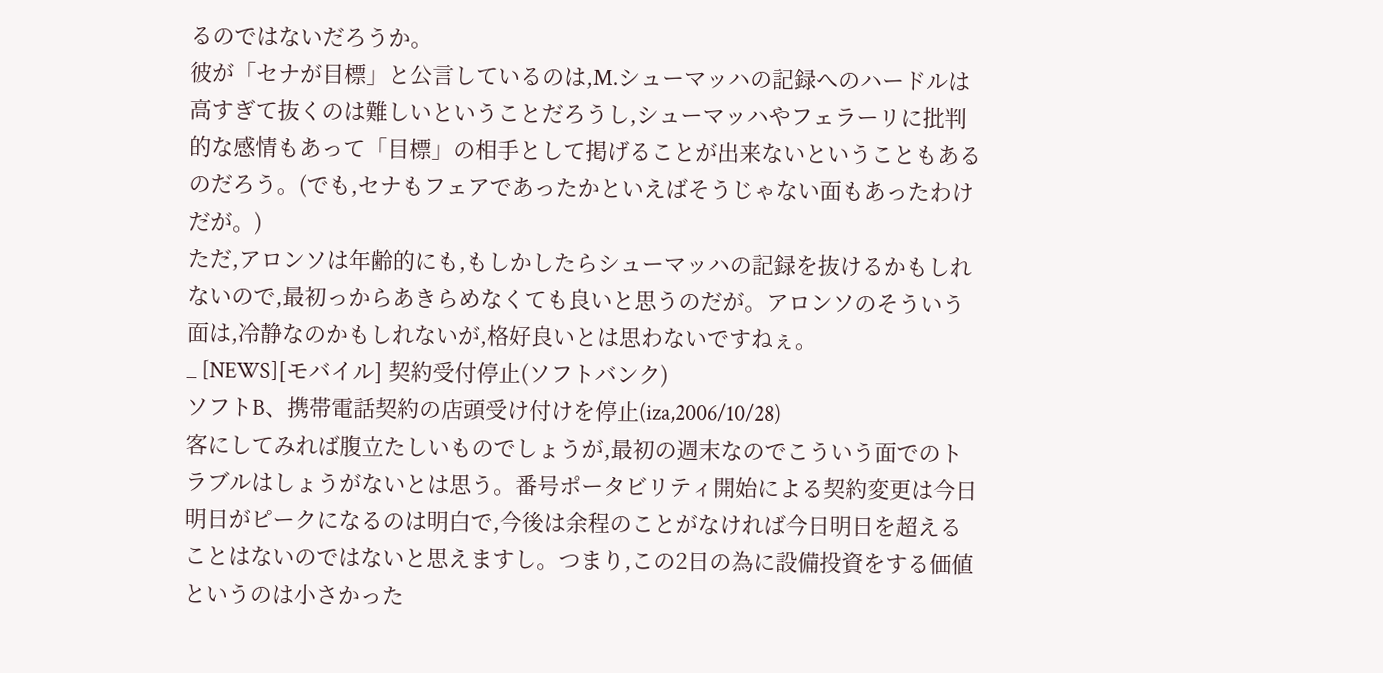るのではないだろうか。
彼が「セナが目標」と公言しているのは,M.シューマッハの記録へのハードルは高すぎて抜くのは難しいということだろうし,シューマッハやフェラーリに批判的な感情もあって「目標」の相手として掲げることが出来ないということもあるのだろう。(でも,セナもフェアであったかといえばそうじゃない面もあったわけだが。)
ただ,アロンソは年齢的にも,もしかしたらシューマッハの記録を抜けるかもしれないので,最初っからあきらめなくても良いと思うのだが。アロンソのそういう面は,冷静なのかもしれないが,格好良いとは思わないですねぇ。
_ [NEWS][モバイル] 契約受付停止(ソフトバンク)
ソフトB、携帯電話契約の店頭受け付けを停止(iza,2006/10/28)
客にしてみれば腹立たしいものでしょうが,最初の週末なのでこういう面でのトラブルはしょうがないとは思う。番号ポータビリティ開始による契約変更は今日明日がピークになるのは明白で,今後は余程のことがなければ今日明日を超えることはないのではないと思えますし。つまり,この2日の為に設備投資をする価値というのは小さかった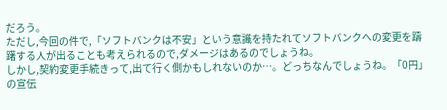だろう。
ただし,今回の件で,「ソフトバンクは不安」という意識を持たれてソフトバンクへの変更を躊躇する人が出ることも考えられるので,ダメージはあるのでしょうね。
しかし,契約変更手続きって,出て行く側かもしれないのか…。どっちなんでしょうね。「0円」の宣伝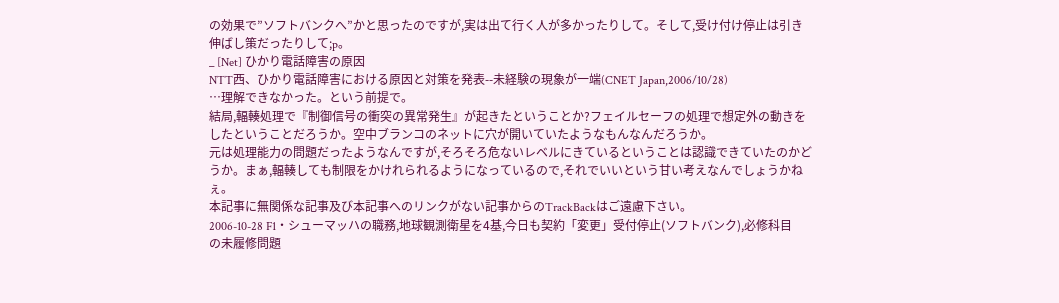の効果で”ソフトバンクへ”かと思ったのですが,実は出て行く人が多かったりして。そして,受け付け停止は引き伸ばし策だったりして;p。
_ [Net] ひかり電話障害の原因
NTT西、ひかり電話障害における原因と対策を発表--未経験の現象が一端(CNET Japan,2006/10/28)
…理解できなかった。という前提で。
結局,輻輳処理で『制御信号の衝突の異常発生』が起きたということか?フェイルセーフの処理で想定外の動きをしたということだろうか。空中ブランコのネットに穴が開いていたようなもんなんだろうか。
元は処理能力の問題だったようなんですが,そろそろ危ないレベルにきているということは認識できていたのかどうか。まぁ,輻輳しても制限をかけれられるようになっているので,それでいいという甘い考えなんでしょうかねぇ。
本記事に無関係な記事及び本記事へのリンクがない記事からのTrackBackはご遠慮下さい。
2006-10-28 F1・シューマッハの職務,地球観測衛星を4基,今日も契約「変更」受付停止(ソフトバンク),必修科目の未履修問題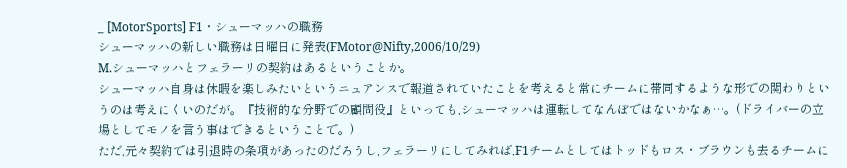_ [MotorSports] F1・シューマッハの職務
シューマッハの新しい職務は日曜日に発表(FMotor@Nifty,2006/10/29)
M.シューマッハとフェラーリの契約はあるということか。
シューマッハ自身は休暇を楽しみたいというニュアンスで報道されていたことを考えると常にチームに帯同するような形での関わりというのは考えにくいのだが。『技術的な分野での顧問役』といっても,シューマッハは運転してなんぼではないかなぁ…。(ドライバーの立場としてモノを言う事はできるということで。)
ただ,元々契約では引退時の条項があったのだろうし,フェラーリにしてみれば,F1チームとしてはトッドもロス・ブラウンも去るチームに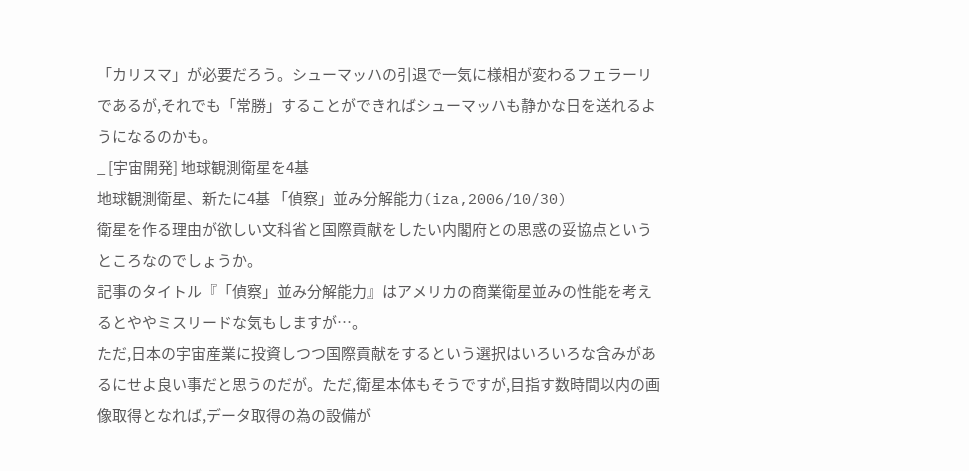「カリスマ」が必要だろう。シューマッハの引退で一気に様相が変わるフェラーリであるが,それでも「常勝」することができればシューマッハも静かな日を送れるようになるのかも。
_ [宇宙開発] 地球観測衛星を4基
地球観測衛星、新たに4基 「偵察」並み分解能力(iza,2006/10/30)
衛星を作る理由が欲しい文科省と国際貢献をしたい内閣府との思惑の妥協点というところなのでしょうか。
記事のタイトル『「偵察」並み分解能力』はアメリカの商業衛星並みの性能を考えるとややミスリードな気もしますが…。
ただ,日本の宇宙産業に投資しつつ国際貢献をするという選択はいろいろな含みがあるにせよ良い事だと思うのだが。ただ,衛星本体もそうですが,目指す数時間以内の画像取得となれば,データ取得の為の設備が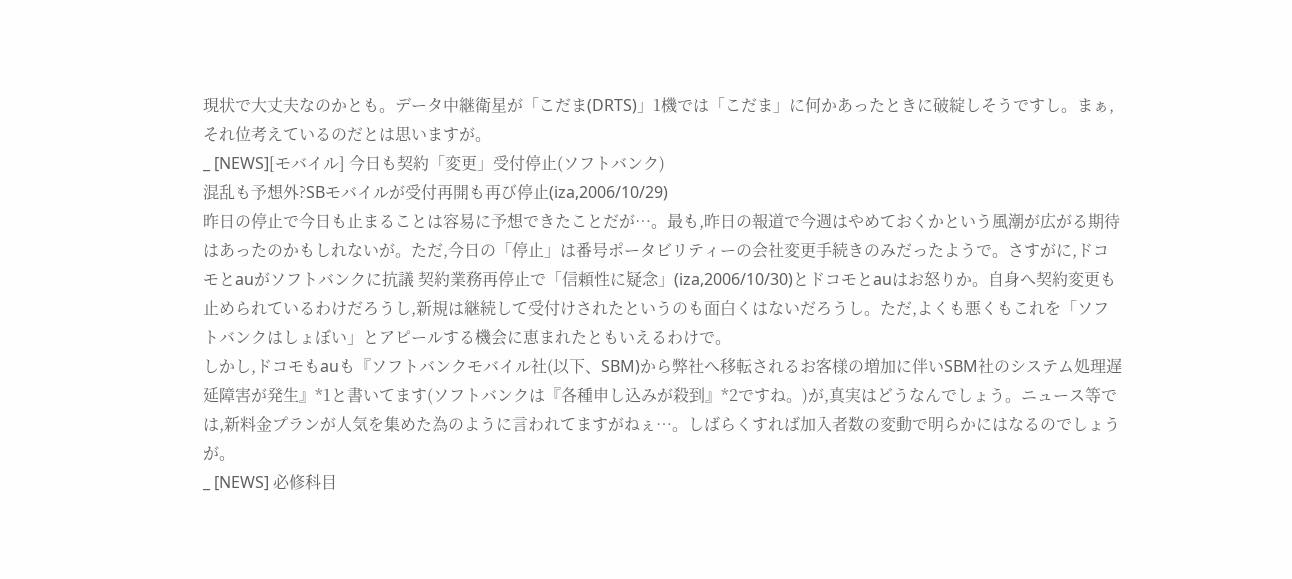現状で大丈夫なのかとも。データ中継衛星が「こだま(DRTS)」1機では「こだま」に何かあったときに破綻しそうですし。まぁ,それ位考えているのだとは思いますが。
_ [NEWS][モバイル] 今日も契約「変更」受付停止(ソフトバンク)
混乱も予想外?SBモバイルが受付再開も再び停止(iza,2006/10/29)
昨日の停止で今日も止まることは容易に予想できたことだが…。最も,昨日の報道で今週はやめておくかという風潮が広がる期待はあったのかもしれないが。ただ,今日の「停止」は番号ポータビリティーの会社変更手続きのみだったようで。さすがに,ドコモとauがソフトバンクに抗議 契約業務再停止で「信頼性に疑念」(iza,2006/10/30)とドコモとauはお怒りか。自身へ契約変更も止められているわけだろうし,新規は継続して受付けされたというのも面白くはないだろうし。ただ,よくも悪くもこれを「ソフトバンクはしょぼい」とアピールする機会に恵まれたともいえるわけで。
しかし,ドコモもauも『ソフトバンクモバイル社(以下、SBM)から弊社へ移転されるお客様の増加に伴いSBM社のシステム処理遅延障害が発生』*1と書いてます(ソフトバンクは『各種申し込みが殺到』*2ですね。)が,真実はどうなんでしょう。ニュース等では,新料金プランが人気を集めた為のように言われてますがねぇ…。しばらくすれば加入者数の変動で明らかにはなるのでしょうが。
_ [NEWS] 必修科目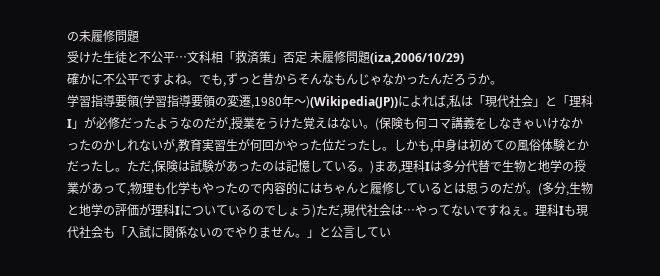の未履修問題
受けた生徒と不公平…文科相「救済策」否定 未履修問題(iza,2006/10/29)
確かに不公平ですよね。でも,ずっと昔からそんなもんじゃなかったんだろうか。
学習指導要領(学習指導要領の変遷,1980年〜)(Wikipedia(JP))によれば,私は「現代社会」と「理科I」が必修だったようなのだが,授業をうけた覚えはない。(保険も何コマ講義をしなきゃいけなかったのかしれないが,教育実習生が何回かやった位だったし。しかも,中身は初めての風俗体験とかだったし。ただ,保険は試験があったのは記憶している。)まあ,理科Iは多分代替で生物と地学の授業があって,物理も化学もやったので内容的にはちゃんと履修しているとは思うのだが。(多分,生物と地学の評価が理科Iについているのでしょう)ただ,現代社会は…やってないですねぇ。理科Iも現代社会も「入試に関係ないのでやりません。」と公言してい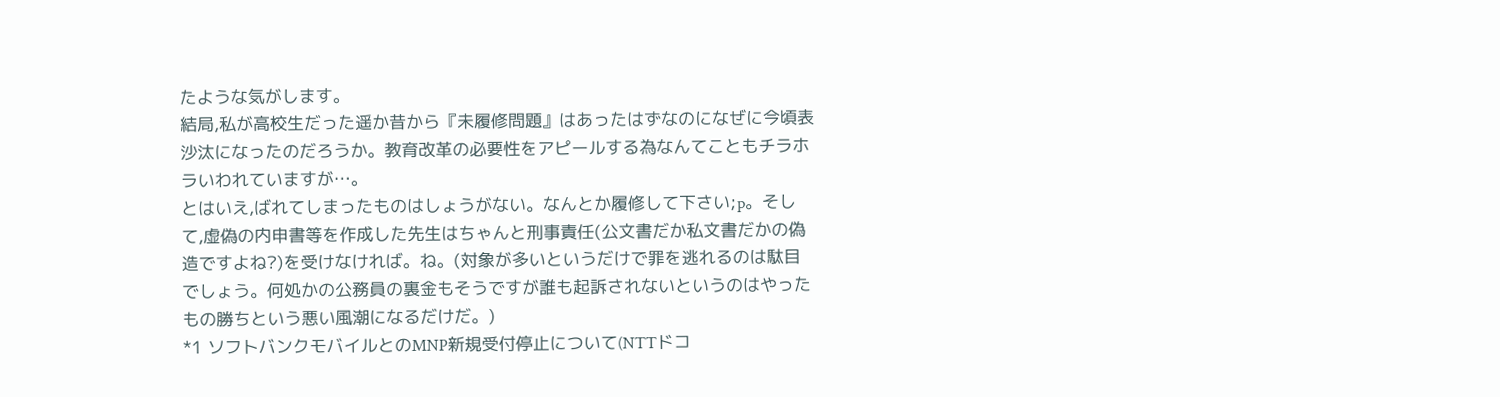たような気がします。
結局,私が高校生だった遥か昔から『未履修問題』はあったはずなのになぜに今頃表沙汰になったのだろうか。教育改革の必要性をアピールする為なんてこともチラホラいわれていますが…。
とはいえ,ばれてしまったものはしょうがない。なんとか履修して下さい;p。そして,虚偽の内申書等を作成した先生はちゃんと刑事責任(公文書だか私文書だかの偽造ですよね?)を受けなければ。ね。(対象が多いというだけで罪を逃れるのは駄目でしょう。何処かの公務員の裏金もそうですが誰も起訴されないというのはやったもの勝ちという悪い風潮になるだけだ。)
*1 ソフトバンクモバイルとのMNP新規受付停止について(NTTドコ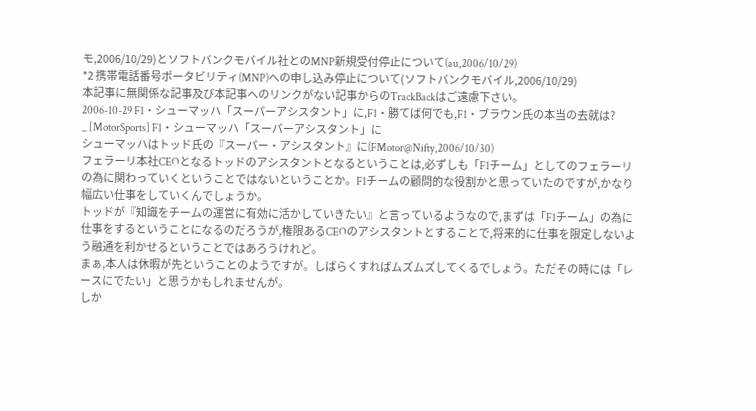モ,2006/10/29)とソフトバンクモバイル社とのMNP新規受付停止について(au,2006/10/29)
*2 携帯電話番号ポータビリティ(MNP)への申し込み停止について(ソフトバンクモバイル,2006/10/29)
本記事に無関係な記事及び本記事へのリンクがない記事からのTrackBackはご遠慮下さい。
2006-10-29 F1・シューマッハ「スーパーアシスタント」に,F1・勝てば何でも,F1・ブラウン氏の本当の去就は?
_ [MotorSports] F1・シューマッハ「スーパーアシスタント」に
シューマッハはトッド氏の『スーパー・アシスタント』に(FMotor@Nifty,2006/10/30)
フェラーリ本社CEOとなるトッドのアシスタントとなるということは,必ずしも「F1チーム」としてのフェラーリの為に関わっていくということではないということか。F1チームの顧問的な役割かと思っていたのですが,かなり幅広い仕事をしていくんでしょうか。
トッドが『知識をチームの運営に有効に活かしていきたい』と言っているようなので,まずは「F1チーム」の為に仕事をするということになるのだろうが,権限あるCEOのアシスタントとすることで,将来的に仕事を限定しないよう融通を利かせるということではあろうけれど。
まぁ,本人は休暇が先ということのようですが。しばらくすればムズムズしてくるでしょう。ただその時には「レースにでたい」と思うかもしれませんが。
しか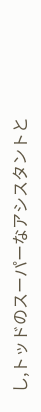し,トッドのスーパーなアシスタントと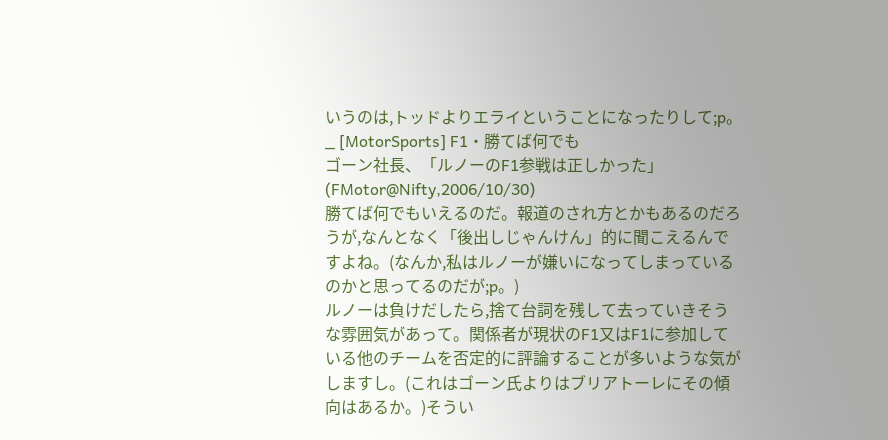いうのは,トッドよりエライということになったりして;p。
_ [MotorSports] F1・勝てば何でも
ゴーン社長、「ルノーのF1参戦は正しかった」(FMotor@Nifty,2006/10/30)
勝てば何でもいえるのだ。報道のされ方とかもあるのだろうが,なんとなく「後出しじゃんけん」的に聞こえるんですよね。(なんか,私はルノーが嫌いになってしまっているのかと思ってるのだが;p。)
ルノーは負けだしたら,捨て台詞を残して去っていきそうな雰囲気があって。関係者が現状のF1又はF1に参加している他のチームを否定的に評論することが多いような気がしますし。(これはゴーン氏よりはブリアトーレにその傾向はあるか。)そうい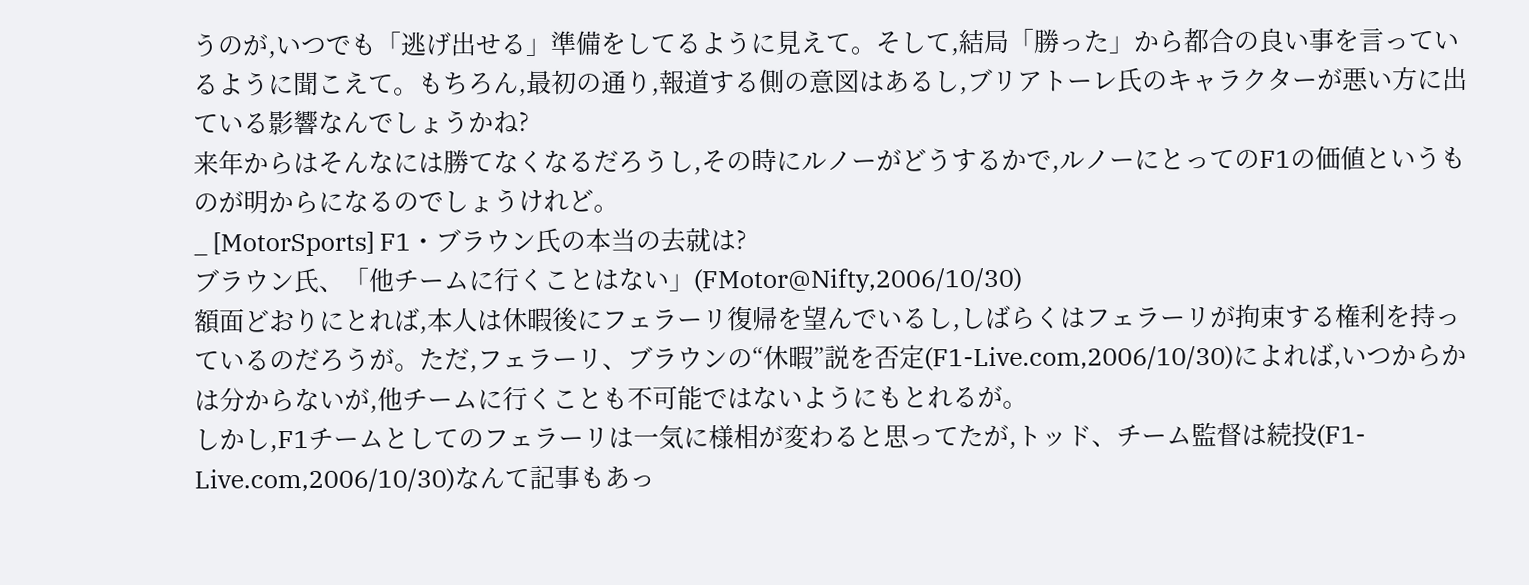うのが,いつでも「逃げ出せる」準備をしてるように見えて。そして,結局「勝った」から都合の良い事を言っているように聞こえて。もちろん,最初の通り,報道する側の意図はあるし,ブリアトーレ氏のキャラクターが悪い方に出ている影響なんでしょうかね?
来年からはそんなには勝てなくなるだろうし,その時にルノーがどうするかで,ルノーにとってのF1の価値というものが明からになるのでしょうけれど。
_ [MotorSports] F1・ブラウン氏の本当の去就は?
ブラウン氏、「他チームに行くことはない」(FMotor@Nifty,2006/10/30)
額面どおりにとれば,本人は休暇後にフェラーリ復帰を望んでいるし,しばらくはフェラーリが拘束する権利を持っているのだろうが。ただ,フェラーリ、ブラウンの“休暇”説を否定(F1-Live.com,2006/10/30)によれば,いつからかは分からないが,他チームに行くことも不可能ではないようにもとれるが。
しかし,F1チームとしてのフェラーリは一気に様相が変わると思ってたが,トッド、チーム監督は続投(F1-Live.com,2006/10/30)なんて記事もあっ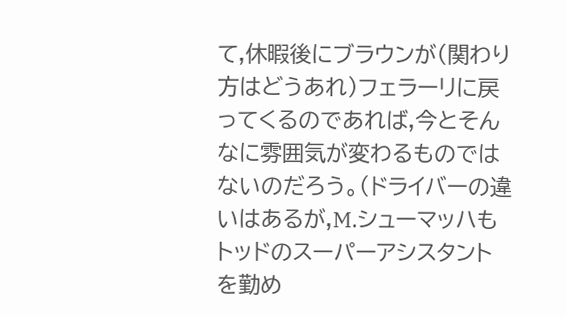て,休暇後にブラウンが(関わり方はどうあれ)フェラーリに戻ってくるのであれば,今とそんなに雰囲気が変わるものではないのだろう。(ドライバーの違いはあるが,M.シューマッハもトッドのスーパーアシスタントを勤め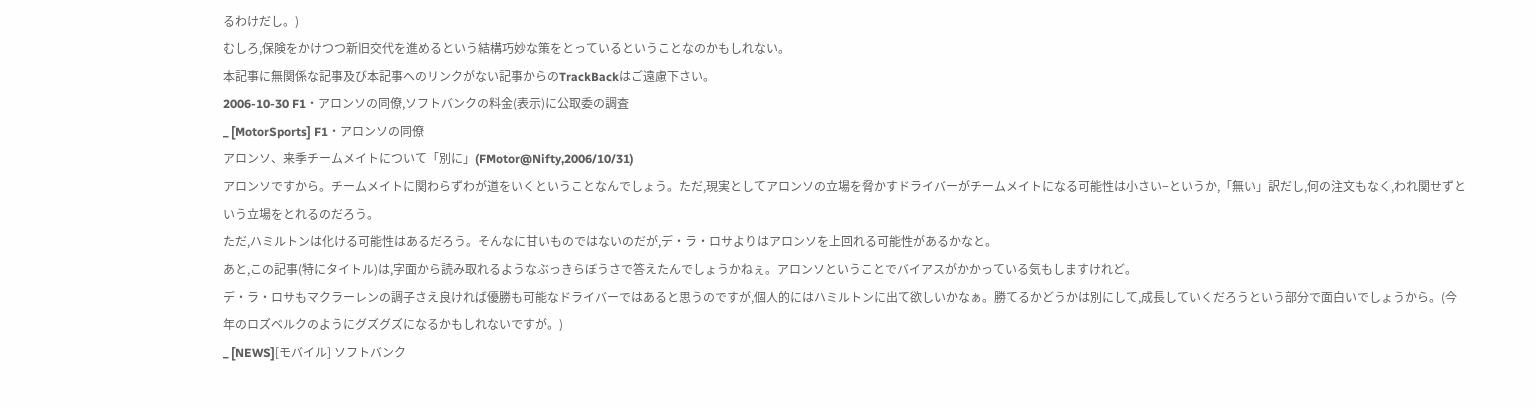るわけだし。)
むしろ,保険をかけつつ新旧交代を進めるという結構巧妙な策をとっているということなのかもしれない。
本記事に無関係な記事及び本記事へのリンクがない記事からのTrackBackはご遠慮下さい。
2006-10-30 F1・アロンソの同僚,ソフトバンクの料金(表示)に公取委の調査
_ [MotorSports] F1・アロンソの同僚
アロンソ、来季チームメイトについて「別に」(FMotor@Nifty,2006/10/31)
アロンソですから。チームメイトに関わらずわが道をいくということなんでしょう。ただ,現実としてアロンソの立場を脅かすドライバーがチームメイトになる可能性は小さい−というか,「無い」訳だし,何の注文もなく,われ関せずという立場をとれるのだろう。
ただ,ハミルトンは化ける可能性はあるだろう。そんなに甘いものではないのだが,デ・ラ・ロサよりはアロンソを上回れる可能性があるかなと。
あと,この記事(特にタイトル)は,字面から読み取れるようなぶっきらぼうさで答えたんでしょうかねぇ。アロンソということでバイアスがかかっている気もしますけれど。
デ・ラ・ロサもマクラーレンの調子さえ良ければ優勝も可能なドライバーではあると思うのですが,個人的にはハミルトンに出て欲しいかなぁ。勝てるかどうかは別にして,成長していくだろうという部分で面白いでしょうから。(今年のロズベルクのようにグズグズになるかもしれないですが。)
_ [NEWS][モバイル] ソフトバンク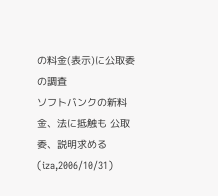の料金(表示)に公取委の調査
ソフトバンクの新料金、法に抵触も 公取委、説明求める(iza,2006/10/31)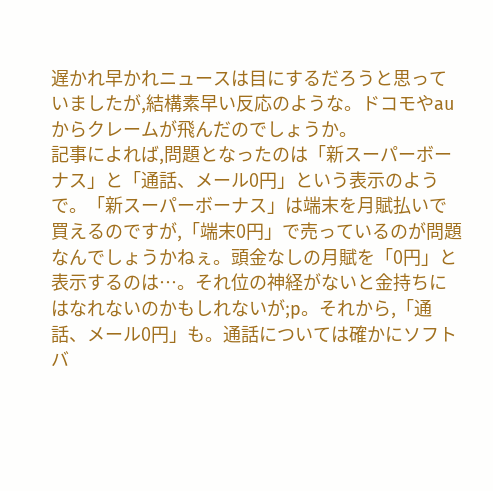遅かれ早かれニュースは目にするだろうと思っていましたが,結構素早い反応のような。ドコモやauからクレームが飛んだのでしょうか。
記事によれば,問題となったのは「新スーパーボーナス」と「通話、メール0円」という表示のようで。「新スーパーボーナス」は端末を月賦払いで買えるのですが,「端末0円」で売っているのが問題なんでしょうかねぇ。頭金なしの月賦を「0円」と表示するのは…。それ位の神経がないと金持ちにはなれないのかもしれないが;p。それから,「通話、メール0円」も。通話については確かにソフトバ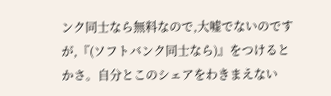ンク同士なら無料なので,大嘘でないのですが,『(ソフトバンク同士なら)』をつけるとかさ。自分とこのシェアをわきまえない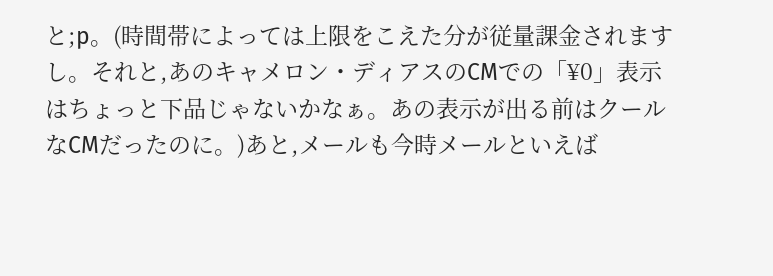と;p。(時間帯によっては上限をこえた分が従量課金されますし。それと,あのキャメロン・ディアスのCMでの「¥0」表示はちょっと下品じゃないかなぁ。あの表示が出る前はクールなCMだったのに。)あと,メールも今時メールといえば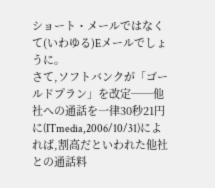ショート・メールではなくて(いわゆる)Eメールでしょうに。
さて,ソフトバンクが「ゴールドプラン」を改定──他社への通話を一律30秒21円に(ITmedia,2006/10/31)によれば,割高だといわれた他社との通話料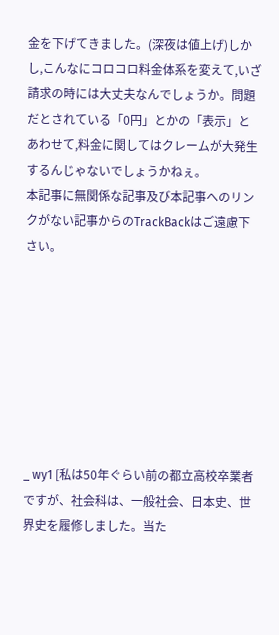金を下げてきました。(深夜は値上げ)しかし,こんなにコロコロ料金体系を変えて,いざ請求の時には大丈夫なんでしょうか。問題だとされている「0円」とかの「表示」とあわせて,料金に関してはクレームが大発生するんじゃないでしょうかねぇ。
本記事に無関係な記事及び本記事へのリンクがない記事からのTrackBackはご遠慮下さい。








_ wy1 [私は50年ぐらい前の都立高校卒業者ですが、社会科は、一般社会、日本史、世界史を履修しました。当た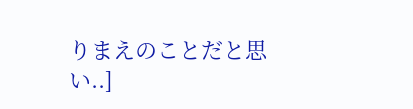りまえのことだと思い..]